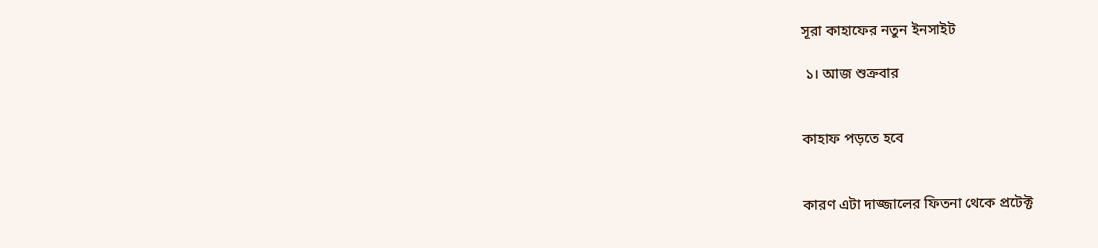সূরা কাহাফের নতুন ইনসাইট

 ১। আজ শুক্রবার


কাহাফ পড়তে হবে


কারণ এটা দাজ্জালের ফিতনা থেকে প্রটেক্ট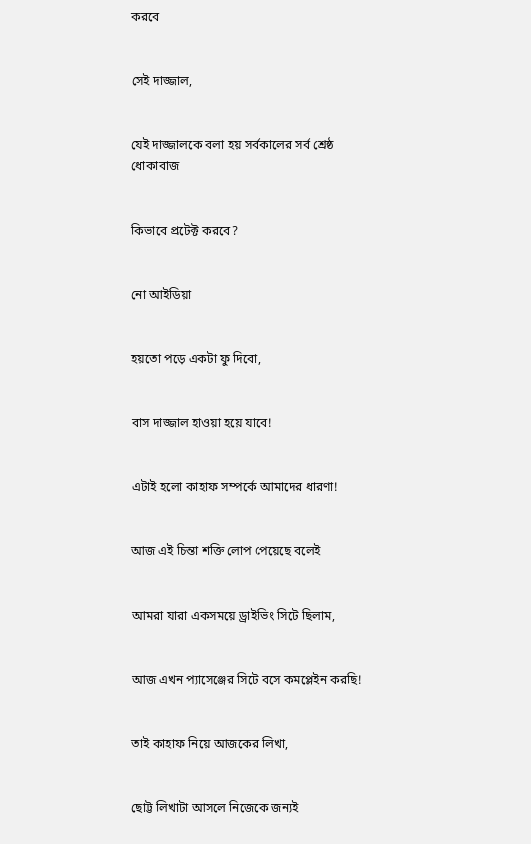করবে


সেই দাজ্জাল,


যেই দাজ্জালকে বলা হয় সর্বকালের সর্ব শ্রেষ্ঠ ধোকাবাজ


কিভাবে প্রটেক্ট করবে?


নো আইডিয়া


হয়তো পড়ে একটা ফু দিবো,


বাস দাজ্জাল হাওয়া হয়ে যাবে!


এটাই হলো কাহাফ সম্পর্কে আমাদের ধারণা!


আজ এই চিন্তা শক্তি লোপ পেয়েছে বলেই


আমরা যারা একসময়ে ড্রাইভিং সিটে ছিলাম,


আজ এখন প্যাসেঞ্জের সিটে বসে কমপ্লেইন করছি!


তাই কাহাফ নিয়ে আজকের লিখা,


ছোট্ট লিখাটা আসলে নিজেকে জন্যই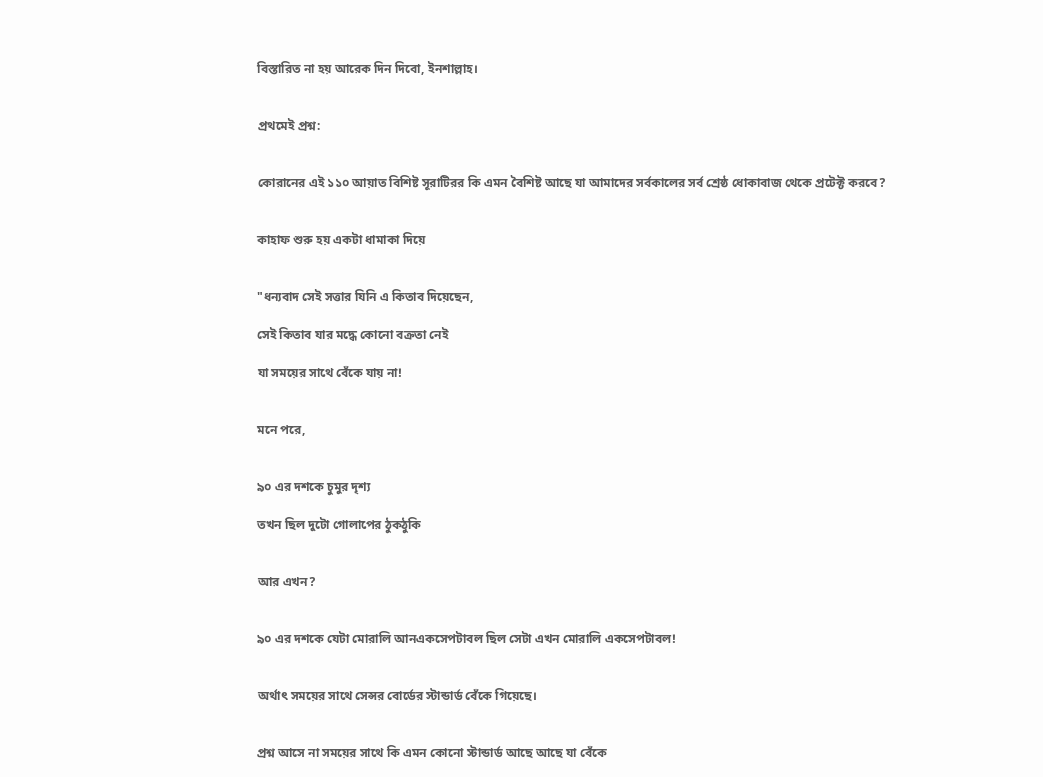বিস্তারিত না হয় আরেক দিন দিবো, ইনশাল্লাহ।


প্রথমেই প্রশ্ন:


কোরানের এই ১১০ আয়াত বিশিষ্ট সূরাটিরর কি এমন বৈশিষ্ট আছে যা আমাদের সর্বকালের সর্ব শ্রেষ্ঠ ধোকাবাজ থেকে প্রটেক্ট করবে?


কাহাফ শুরু হয় একটা ধামাকা দিয়ে


"ধন্যবাদ সেই সত্তার যিনি এ কিতাব দিয়েছেন,

সেই কিতাব যার মদ্ধে কোনো বক্রতা নেই

যা সময়ের সাথে বেঁকে যায় না!


মনে পরে,


৯০ এর দশকে চুমুর দৃশ্য

তখন ছিল দুটো গোলাপের ঠুকঠুকি


আর এখন?


৯০ এর দশকে যেটা মোরালি আনএকসেপটাবল ছিল সেটা এখন মোরালি একসেপটাবল!


অর্থাৎ সময়ের সাথে সেন্সর বোর্ডের স্টান্ডার্ড বেঁকে গিয়েছে।


প্রশ্ন আসে না সময়ের সাথে কি এমন কোনো স্টান্ডার্ড আছে আছে যা বেঁকে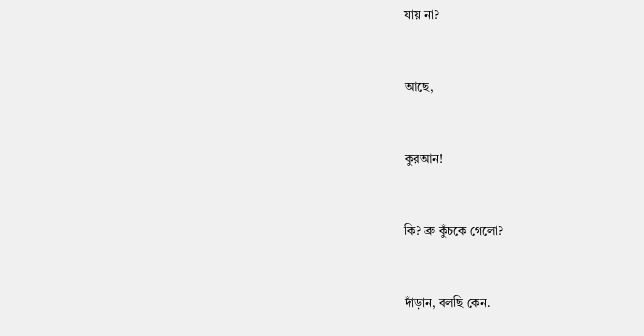যায় না?


আছে,


কুরআন!


কি? ব্রু কুঁচকে গেলো?


দাঁড়ান, বলছি কেন.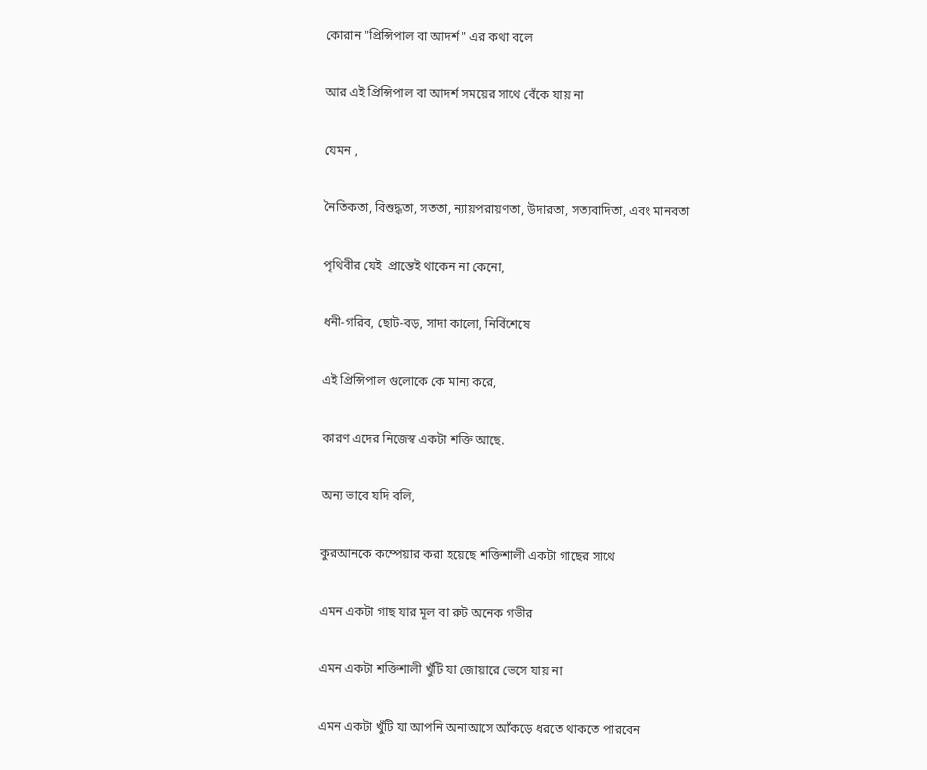কোরান "প্রিন্সিপাল বা আদর্শ" এর কথা বলে


আর এই প্রিন্সিপাল বা আদর্শ সময়ের সাথে বেঁকে যায় না


যেমন ,


নৈতিকতা, বিশুদ্ধতা, সততা, ন্যায়পরায়ণতা, উদারতা, সত্যবাদিতা, এবং মানবতা


পৃথিবীর যেই  প্রান্তেই থাকেন না কেনো,


ধনী-গরিব, ছোট-বড়, সাদা কালো, নির্বিশেষে


এই প্রিন্সিপাল গুলোকে কে মান্য করে,


কারণ এদের নিজেস্ব একটা শক্তি আছে.


অন্য ভাবে যদি বলি,


কুরআনকে কম্পেয়ার করা হয়েছে শক্তিশালী একটা গাছের সাথে


এমন একটা গাছ যার মূল বা রুট অনেক গভীর


এমন একটা শক্তিশালী খুঁটি যা জোয়ারে ভেসে যায় না


এমন একটা খুঁটি যা আপনি অনাআসে আঁকড়ে ধরতে থাকতে পারবেন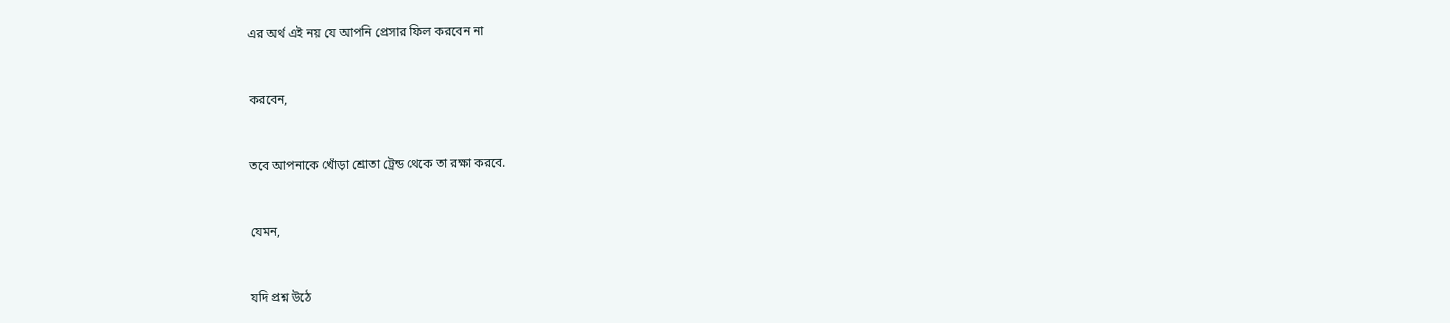এর অর্থ এই নয় যে আপনি প্রেসার ফিল করবেন না


করবেন,


তবে আপনাকে খোঁড়া শ্রোতা ট্রেন্ড থেকে তা রক্ষা করবে.


যেমন,


যদি প্রশ্ন উঠে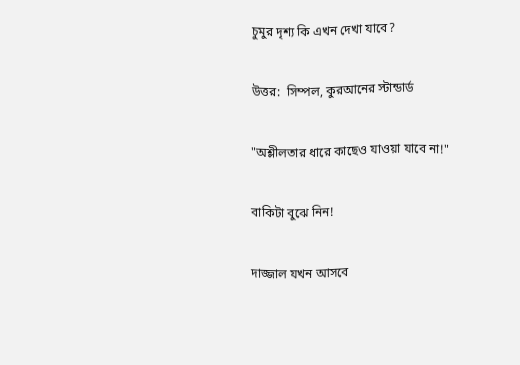চুমুর দৃশ্য কি এখন দেখা যাবে?


উত্তর:  সিম্পল, কুরআনের স্টান্ডার্ড


"অশ্লীলতার ধারে কাছেও যাওয়া যাবে না!"


বাকিটা বুঝে নিন!


দাজ্জাল যখন আসবে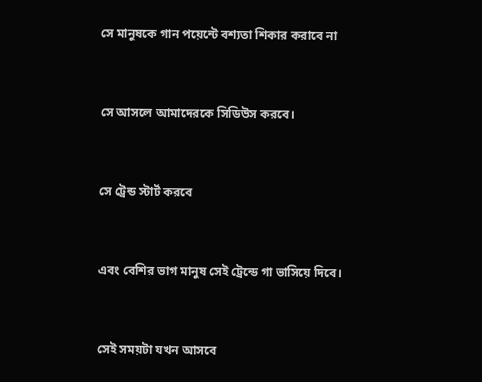সে মানুষকে গান পয়েন্টে বশ্যতা শিকার করাবে না


সে আসলে আমাদেরকে সিডিউস করবে।


সে ট্রেন্ড স্টার্ট করবে


এবং বেশির ভাগ মানুষ সেই ট্রেন্ডে গা ভাসিয়ে দিবে।


সেই সময়টা যখন আসবে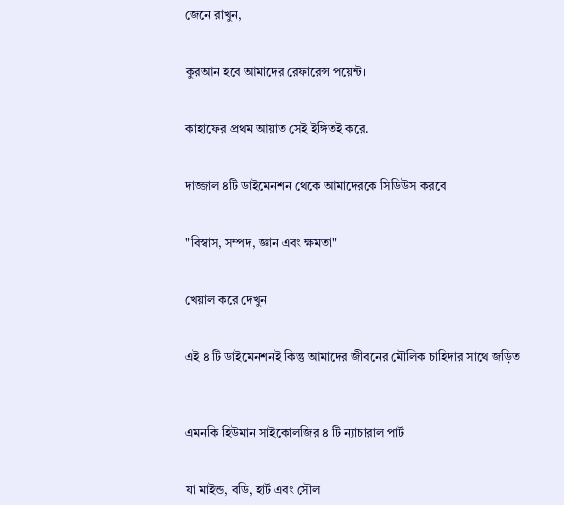জেনে রাখুন,


কুরআন হবে আমাদের রেফারেন্স পয়েন্ট।


কাহাফের প্রথম আয়াত সেই ইঙ্গিতই করে.


দাজ্জাল ৪টি ডাইমেনশন থেকে আমাদেরকে সিডিউস করবে


"বিস্বাস, সম্পদ, জ্ঞান এবং ক্ষমতা"


খেয়াল করে দেখুন


এই ৪ টি ডাইমেনশনই কিন্তু আমাদের জীবনের মৌলিক চাহিদার সাথে জড়িত



এমনকি হিউমান সাইকোলজির ৪ টি ন্যাচারাল পার্ট


যা মাইন্ড, বডি, হার্ট এবং সৌল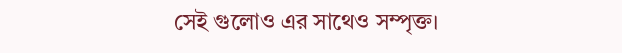সেই গুলোও এর সাথেও সম্পৃক্ত।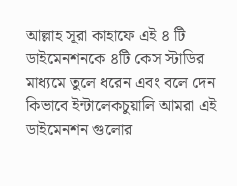আল্লাহ সূরা কাহাফে এই ৪ টি ডাইমেনশনকে ৪টি কেস স্টাডির মাধ্যমে তুলে ধরেন এবং বলে দেন কিভাবে ইন্টালেকচুয়ালি আমরা এই  ডাইমেনশন গুলোর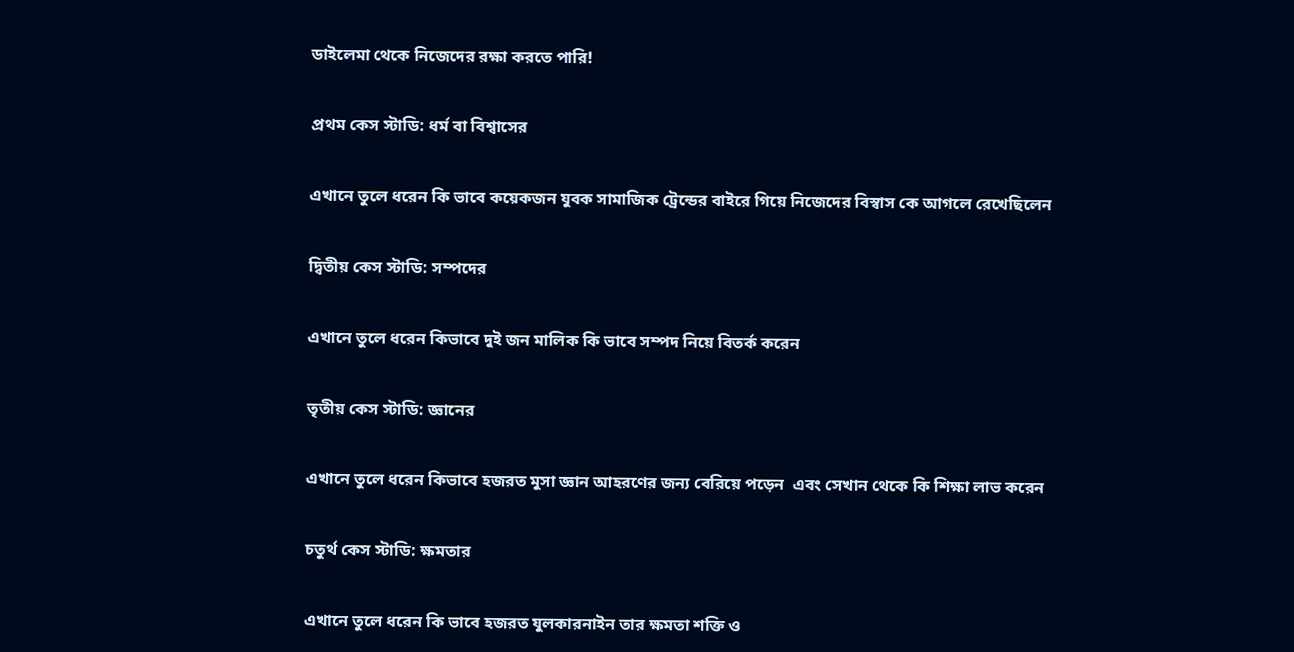ডাইলেমা থেকে নিজেদের রক্ষা করতে পারি!


প্রথম কেস স্টাডি: ধর্ম বা বিশ্বাসের


এখানে তুলে ধরেন কি ভাবে কয়েকজন যুবক সামাজিক ট্রেন্ডের বাইরে গিয়ে নিজেদের বিস্বাস কে আগলে রেখেছিলেন


দ্বিতীয় কেস স্টাডি: সম্পদের


এখানে তুলে ধরেন কিভাবে দুই জন মালিক কি ভাবে সম্পদ নিয়ে বিতর্ক করেন


তৃতীয় কেস স্টাডি: জ্ঞানের


এখানে তুলে ধরেন কিভাবে হজরত মুসা জ্ঞান আহরণের জন্য বেরিয়ে পড়েন  এবং সেখান থেকে কি শিক্ষা লাভ করেন


চতুর্থ কেস স্টাডি: ক্ষমতার


এখানে তুলে ধরেন কি ভাবে হজরত যুলকারনাইন তার ক্ষমতা শক্তি ও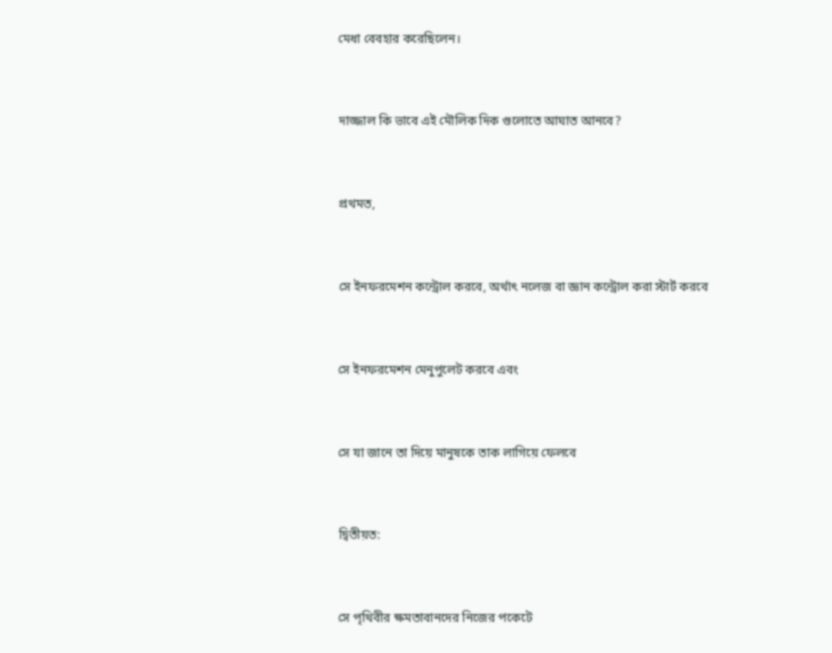মেধা বেবহার করেছিলেন।


দাজ্জাল কি ভাবে এই মৌলিক দিক গুলোতে আঘাত আনবে?


প্রথমত,


সে ইনফরমেশন কন্ট্রোল করবে, অর্থাৎ নলেজ বা জ্ঞান কন্ট্রোল করা স্টার্ট করবে


সে ইনফরমেশন মেনুপুলেট করবে এবং


সে যা জানে তা দিয়ে মানুষকে তাক লাগিয়ে ফেলবে


দ্বিতীয়ত:


সে পৃথিবীর ক্ষমতাবানদের নিজের পকেটে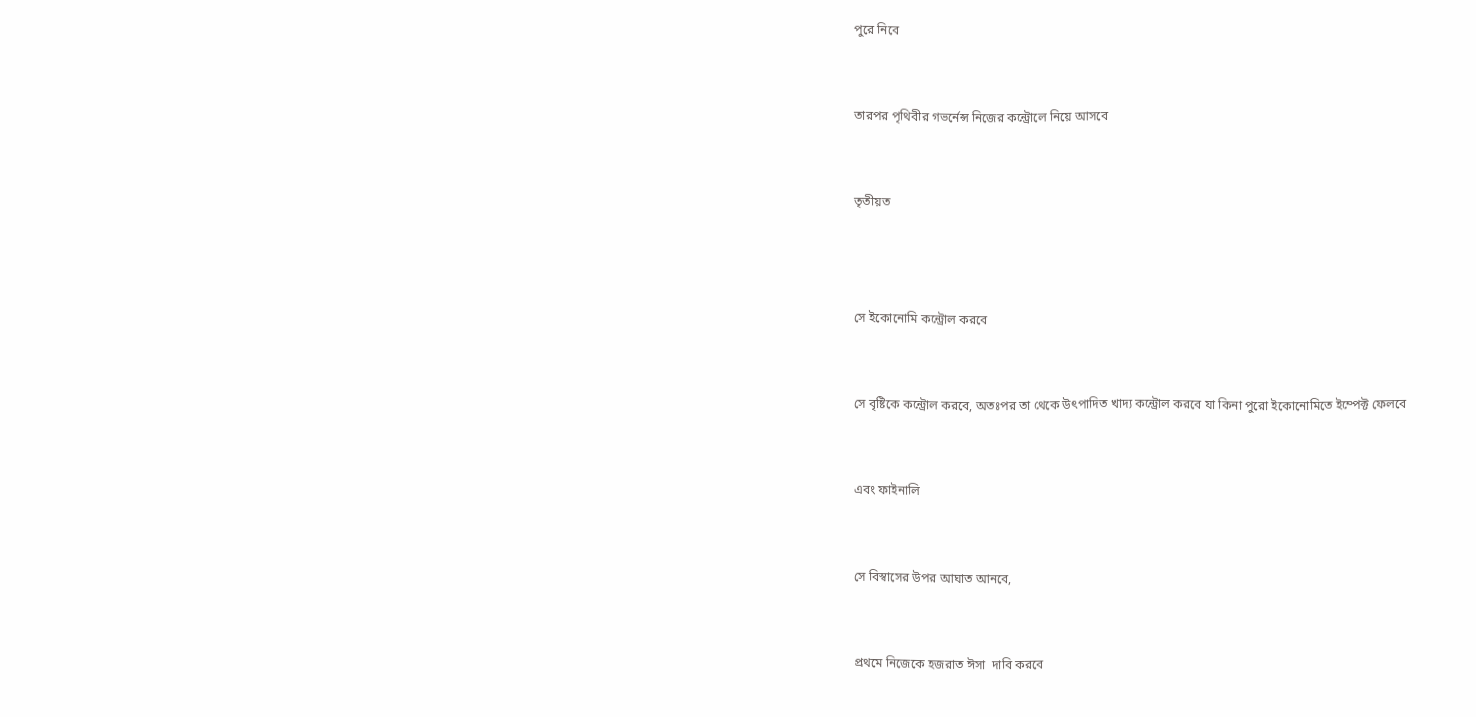পুরে নিবে


তারপর পৃথিবীর গভর্নেন্স নিজের কন্ট্রোলে নিয়ে আসবে


তৃতীয়ত



সে ইকোনোমি কন্ট্রোল করবে


সে বৃষ্টিকে কন্ট্রোল করবে, অতঃপর তা থেকে উৎপাদিত খাদ্য কন্ট্রোল করবে যা কিনা পুরো ইকোনোমিতে ইম্পেক্ট ফেলবে


এবং ফাইনালি


সে বিস্বাসের উপর আঘাত আনবে,


প্রথমে নিজেকে হজরাত ঈসা  দাবি করবে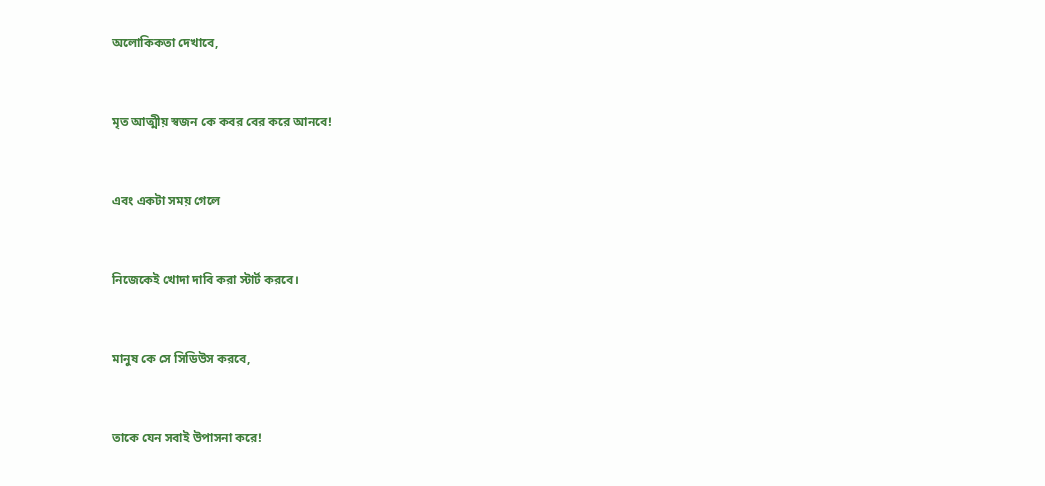অলোকিকতা দেখাবে,


মৃত আত্মীয় স্বজন কে কবর বের করে আনবে!


এবং একটা সময় গেলে


নিজেকেই খোদা দাবি করা স্টার্ট করবে।


মানুষ কে সে সিডিউস করবে,


তাকে যেন সবাই উপাসনা করে!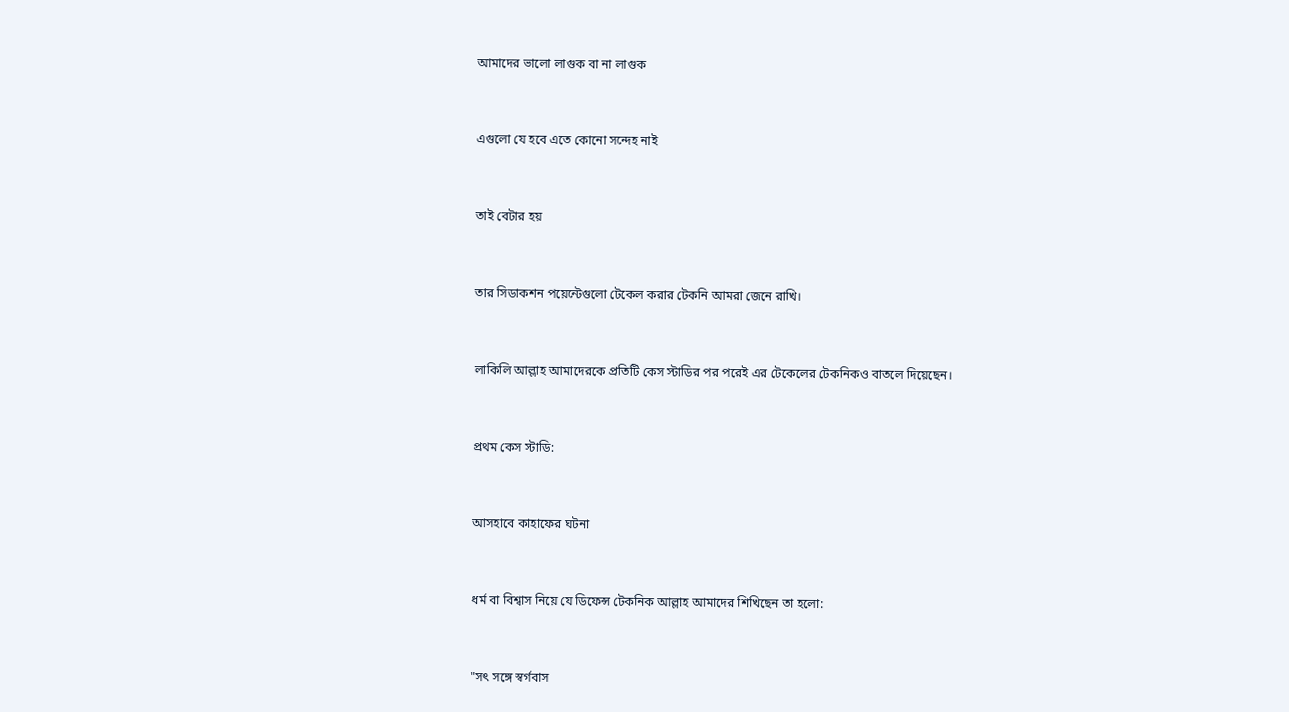আমাদের ভালো লাগুক বা না লাগুক


এগুলো যে হবে এতে কোনো সন্দেহ নাই


তাই বেটার হয়


তার সিডাকশন পয়েন্টেগুলো টেকেল করার টেকনি আমরা জেনে রাখি।


লাকিলি আল্লাহ আমাদেরকে প্রতিটি কেস স্টাডির পর পরেই এর টেকেলের টেকনিকও বাতলে দিয়েছেন।


প্রথম কেস স্টাডি:


আসহাবে কাহাফের ঘটনা


ধর্ম বা বিশ্বাস নিয়ে যে ডিফেন্স টেকনিক আল্লাহ আমাদের শিখিছেন তা হলো:


"সৎ সঙ্গে স্বর্গবাস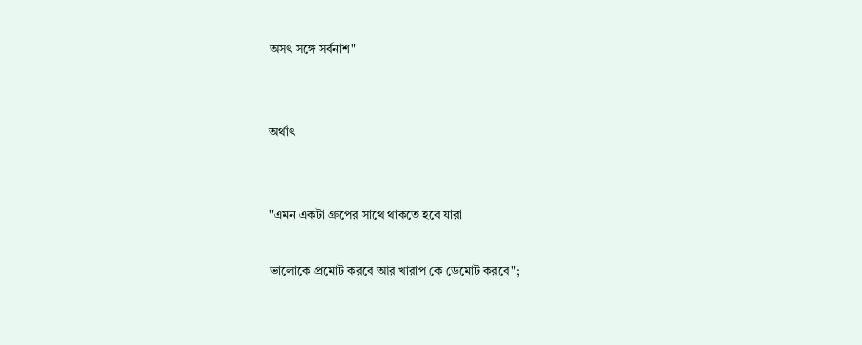অসৎ সঙ্গে সর্বনাশ"


অর্থাৎ


"এমন একটা গ্রুপের সাথে থাকতে হবে যারা

ভালোকে প্রমোট করবে আর খারাপ কে ডেমোট করবে";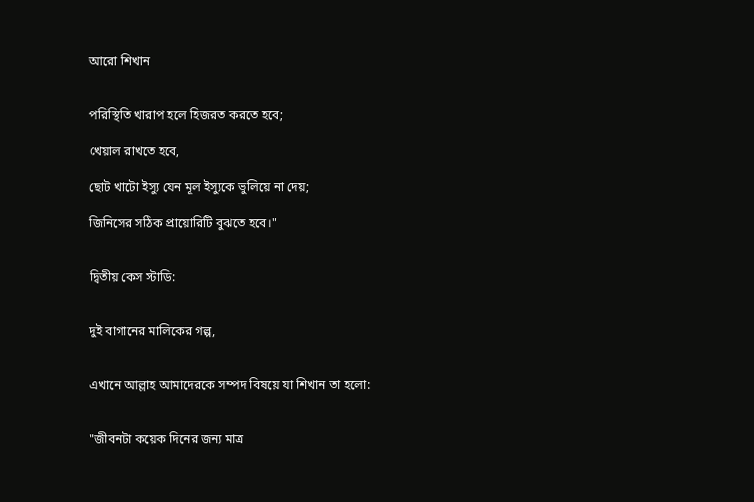আরো শিখান


পরিস্থিতি খারাপ হলে হিজরত করতে হবে;

খেয়াল রাখতে হবে,

ছোট খাটো ইস্যু যেন মূল ইস্যুকে ভুলিয়ে না দেয়;

জিনিসের সঠিক প্রায়োরিটি বুঝতে হবে।"


দ্বিতীয় কেস স্টাডি:


দুই বাগানের মালিকের গল্প,


এখানে আল্লাহ আমাদেরকে সম্পদ বিষয়ে যা শিখান তা হলো:


"জীবনটা কয়েক দিনের জন্য মাত্র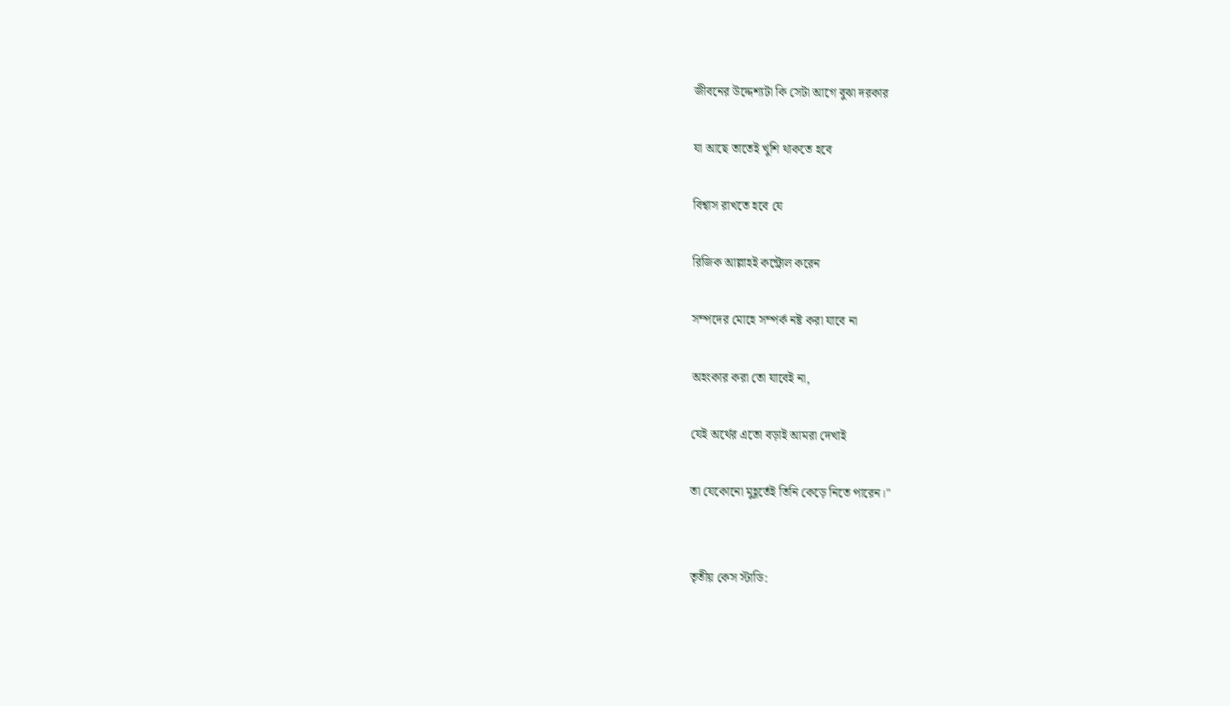জীবনের উদ্দেশ্যটা কি সেটা আগে বুঝা দরকার

যা আছে তাতেই খুশি থাকতে হবে

বিশ্বাস রাখতে হবে যে

রিজিক আল্লাহই কন্ট্রোল করেন

সম্পদের মোহে সম্পর্ক নষ্ট করা যাবে না

অহংকার করা তো যাবেই না,

যেই অর্থের এতো বড়াই আমরা দেখাই

তা যেকোনো মুহূর্তেই তিনি কেড়ে নিতে পারেন।"


তৃতীয় কেস স্টাডি: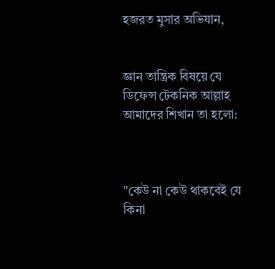হজরত মুসার অভিযান,


জ্ঞান তান্ত্রিক বিষয়ে যে ডিফেন্স টেকনিক আল্লাহ আমাদের শিখান তা হলো:



"কেউ না কেউ থাকবেই যে কিনা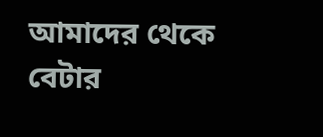আমাদের থেকে বেটার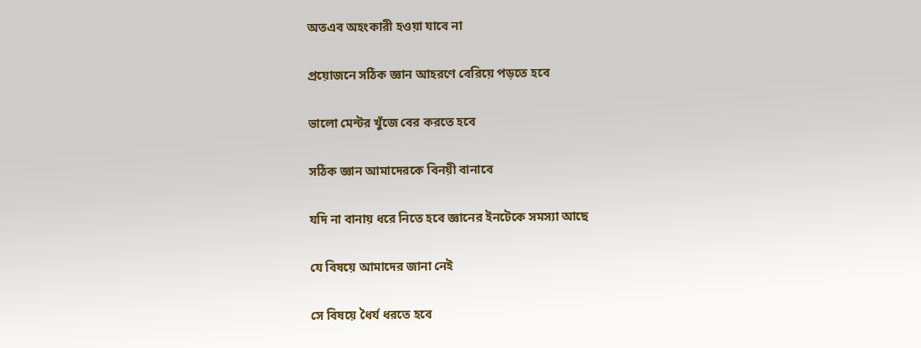অতএব অহংকারী হওয়া যাবে না

প্রয়োজনে সঠিক জ্ঞান আহরণে বেরিয়ে পড়তে হবে

ভালো মেন্টর খুঁজে বের করতে হবে

সঠিক জ্ঞান আমাদেরকে বিনয়ী বানাবে

যদি না বানায় ধরে নিতে হবে জ্ঞানের ইনটেকে সমস্যা আছে

যে বিষয়ে আমাদের জানা নেই

সে বিষয়ে ধৈর্য ধরতে হবে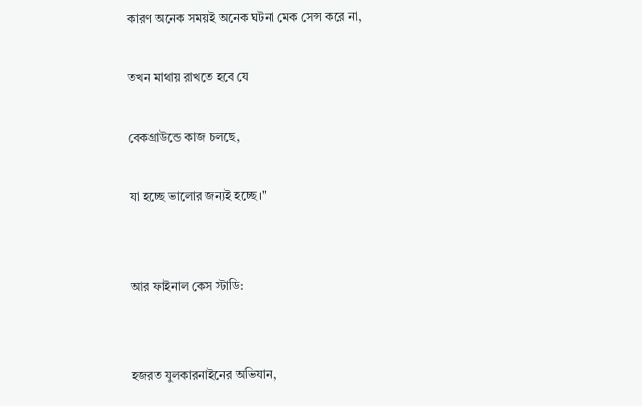কারণ অনেক সময়ই অনেক ঘটনা মেক সেন্স করে না,

তখন মাথায় রাখতে হবে যে

বেকগ্রাউন্ডে কাজ চলছে,

যা হচ্ছে ভালোর জন্যই হচ্ছে।"


আর ফাইনাল কেস স্টাডি:


হজরত যুলকারনাইনের অভিযান,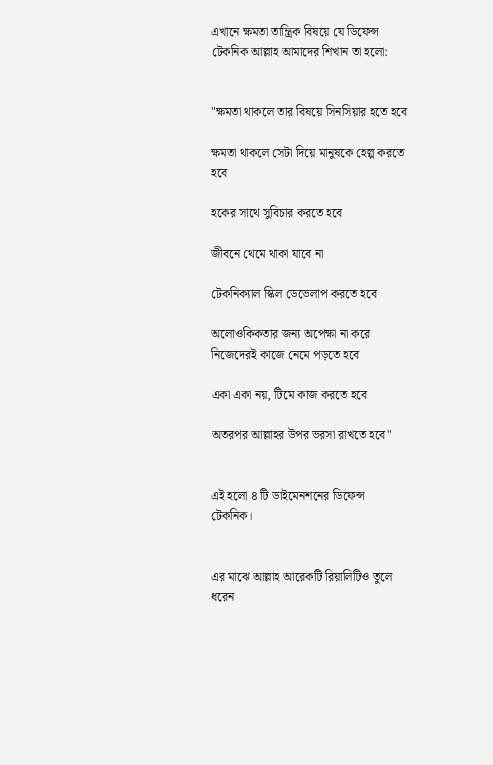এখানে ক্ষমতা তান্ত্রিক বিষয়ে যে ডিফেন্স টেকনিক আল্লাহ আমাদের শিখান তা হলো:


"ক্ষমতা থাকলে তার বিষয়ে সিনসিয়ার হতে হবে

ক্ষমতা থাকলে সেটা দিয়ে মানুষকে হেল্প করতে হবে

হকের সাথে সুবিচার করতে হবে

জীবনে থেমে থাকা যাবে না

টেকনিক্যাল স্কিল ডেভেলাপ করতে হবে

অলোওকিকতার জন্য অপেক্ষা না করে নিজেদেরই কাজে নেমে পড়তে হবে

একা একা নয়, টিমে কাজ করতে হবে

অতরপর আল্লাহর উপর ভরসা রাখতে হবে"


এই হলো ৪ টি ডাইমেনশনের ডিফেন্স টেকনিক।


এর মাঝে আল্লাহ আরেকটি রিয়ালিটিও তুলে ধরেন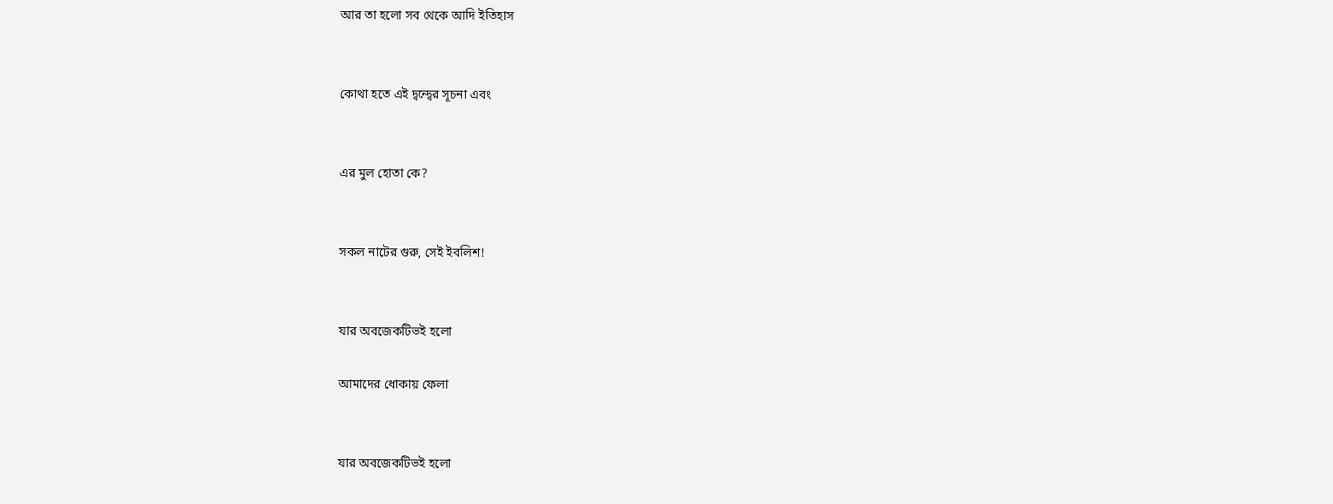আর তা হলো সব থেকে আদি ইতিহাস


কোথা হতে এই দ্বন্দ্বের সূচনা এবং


এর মুল হোতা কে?


সকল নাটের গুরু, সেই ইবলিশ!


যার অবজেকটিভই হলো

আমাদের ধোকায় ফেলা


যার অবজেকটিভই হলো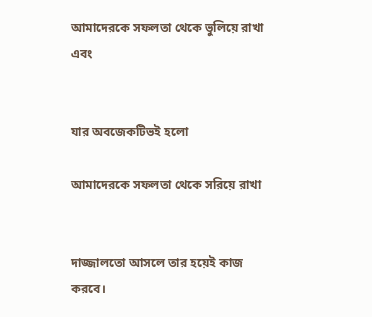আমাদেরকে সফলতা থেকে ভুলিয়ে রাখা এবং


যার অবজেকটিভই হলো

আমাদেরকে সফলতা থেকে সরিয়ে রাখা


দাজ্জালতো আসলে তার হয়েই কাজ করবে।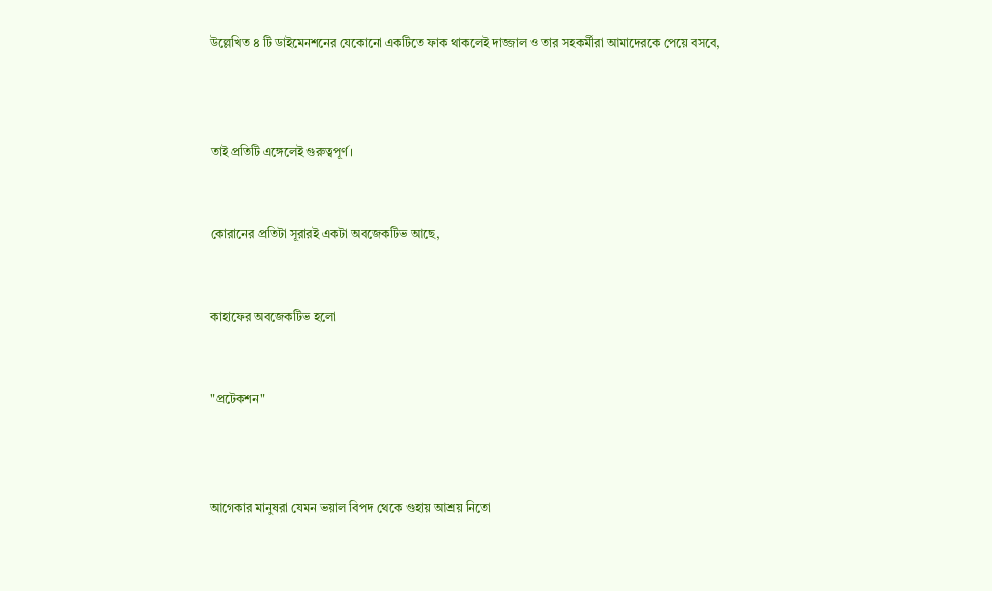উল্লেখিত ৪ টি ডাইমেনশনের যেকোনো একটিতে ফাক থাকলেই দাজ্জাল ও তার সহকর্মীরা আমাদেরকে পেয়ে বসবে,



তাই প্রতিটি এঙ্গেলেই গুরুত্বপূর্ণ।


কোরানের প্রতিটা সূরারই একটা অবজেকটিভ আছে,


কাহাফের অবজেকটিভ হলো


"প্রটেকশন"



আগেকার মানুষরা যেমন ভয়াল বিপদ থেকে গুহায় আশ্রয় নিতো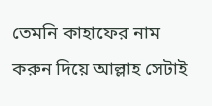তেমনি কাহাফের নাম করুন দিয়ে আল্লাহ সেটাই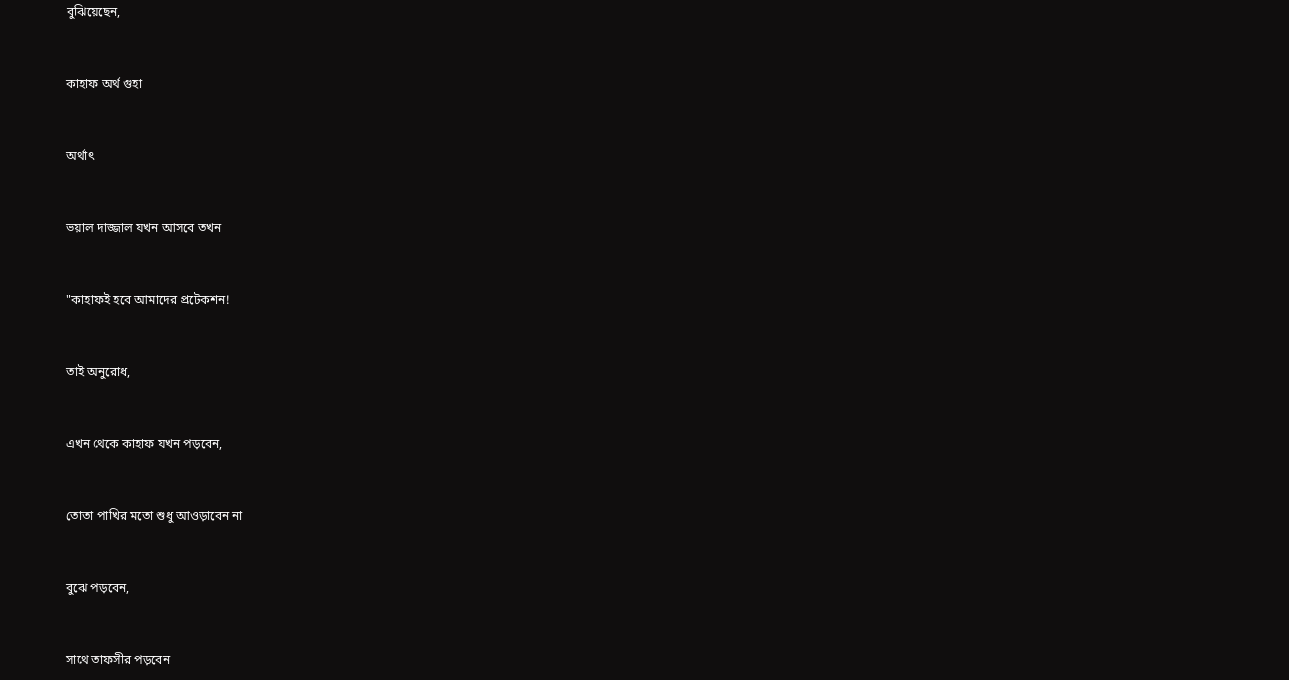বুঝিয়েছেন,


কাহাফ অর্থ গুহা


অর্থাৎ


ভয়াল দাজ্জাল যখন আসবে তখন


"কাহাফই হবে আমাদের প্রটেকশন!


তাই অনুরোধ,


এখন থেকে কাহাফ যখন পড়বেন,


তোতা পাখির মতো শুধু আওড়াবেন না


বুঝে পড়বেন,


সাথে তাফসীর পড়বেন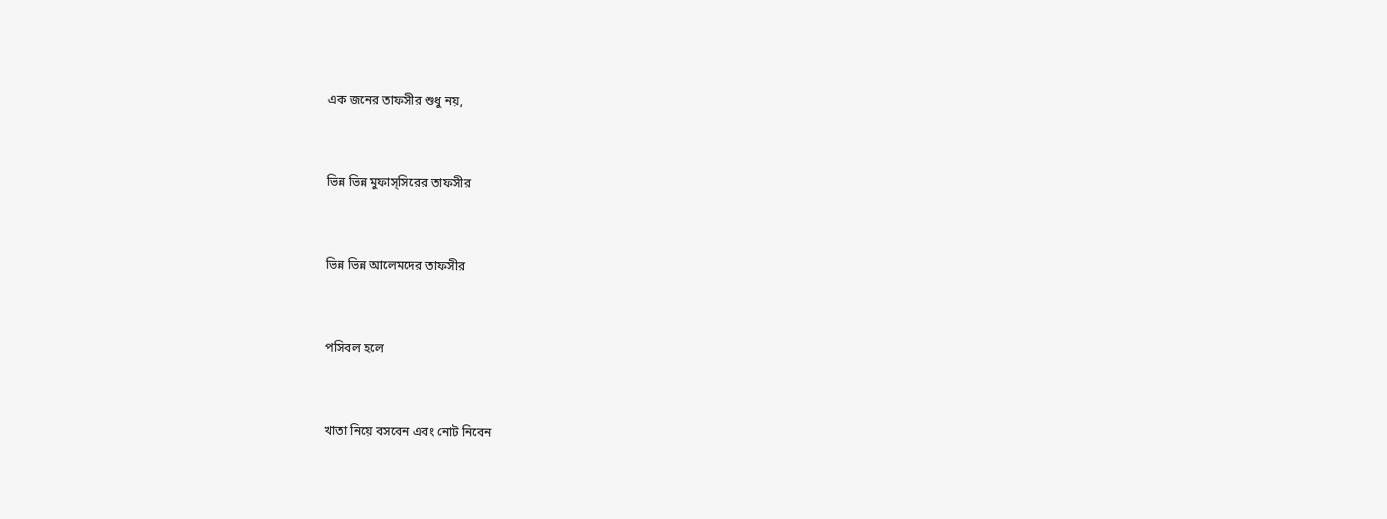এক জনের তাফসীর শুধু নয়,


ভিন্ন ভিন্ন মুফাস্সিরের তাফসীর


ভিন্ন ভিন্ন আলেমদের তাফসীর


পসিবল হলে


খাতা নিয়ে বসবেন এবং নোট নিবেন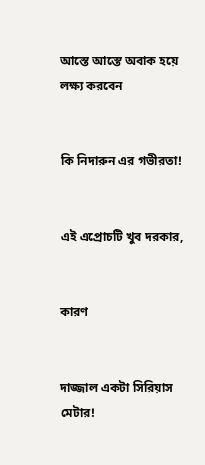আস্তে আস্তে অবাক হয়ে লক্ষ্য করবেন


কি নিদারুন এর গভীরতা!


এই এপ্রোচটি খুব দরকার,


কারণ


দাজ্জাল একটা সিরিয়াস মেটার!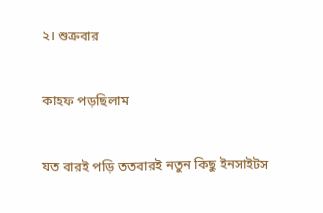২। শুক্রবার


কাহফ পড়ছিলাম


যত বারই পড়ি ততবারই নতুন কিছু ইনসাইটস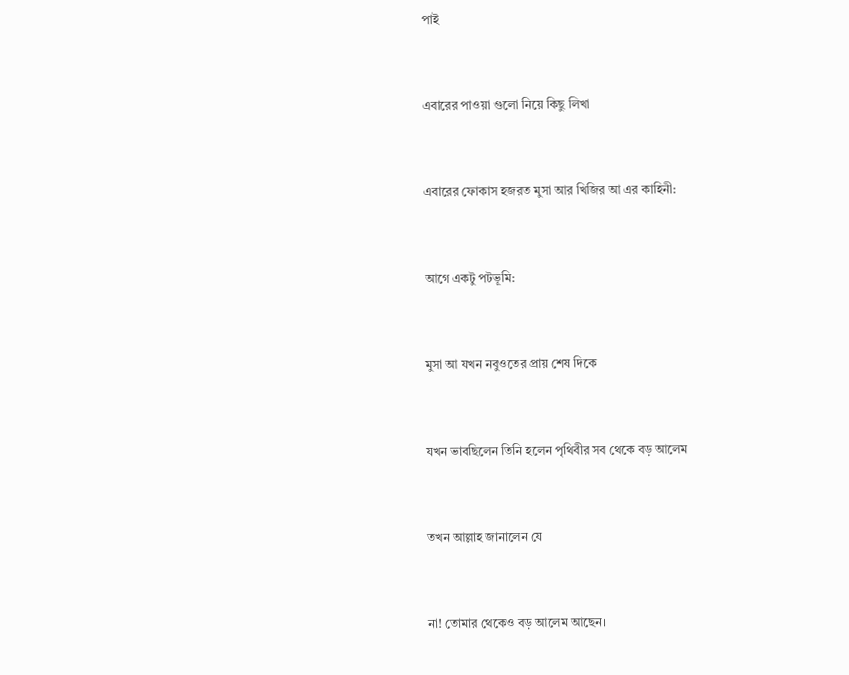পাই


এবারের পাওয়া গুলো নিয়ে কিছু লিখা


এবারের ফোকাস হজরত মুসা আর খিজির আ এর কাহিনী:


আগে একটু পটভূমি:


মুসা আ যখন নবুওতের প্রায় শেষ দিকে


যখন ভাবছিলেন তিনি হলেন পৃথিবীর সব থেকে বড় আলেম


তখন আল্লাহ জানালেন যে


না! তোমার থেকেও বড় আলেম আছেন।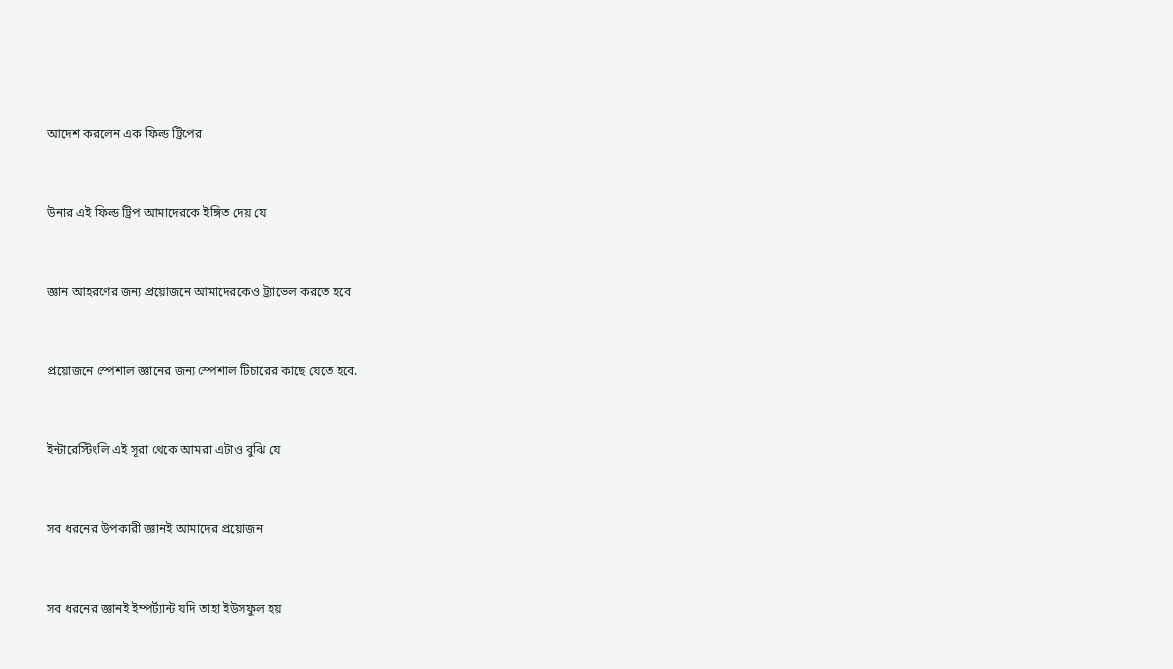আদেশ করলেন এক ফিল্ড ট্রিপের


উনার এই ফিল্ড ট্রিপ আমাদেরকে ইঙ্গিত দেয় যে


জ্ঞান আহরণের জন্য প্রয়োজনে আমাদেরকেও ট্র্যাভেল করতে হবে


প্রয়োজনে স্পেশাল জ্ঞানের জন্য স্পেশাল টিচারের কাছে যেতে হবে.


ইন্টারেস্টিংলি এই সূরা থেকে আমরা এটাও বুঝি যে


সব ধরনের উপকারী জ্ঞানই আমাদের প্রয়োজন


সব ধরনের জ্ঞানই ইম্পর্ট্যান্ট যদি তাহা ইউসফুল হয়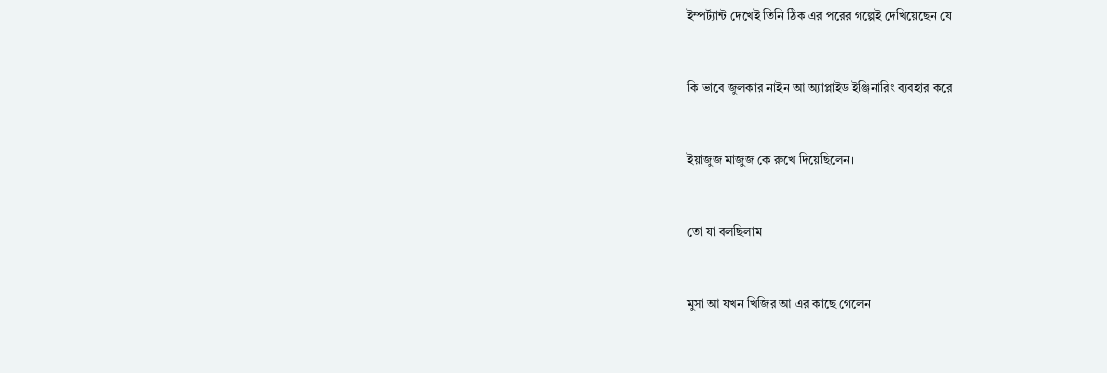ইম্পর্ট্যান্ট দেখেই তিনি ঠিক এর পরের গল্পেই দেখিয়েছেন যে


কি ভাবে জুলকার নাইন আ অ্যাপ্লাইড ইঞ্জিনারিং ব্যবহার করে


ইয়াজুজ মাজুজ কে রুখে দিয়েছিলেন।


তো যা বলছিলাম


মুসা আ যখন খিজির আ এর কাছে গেলেন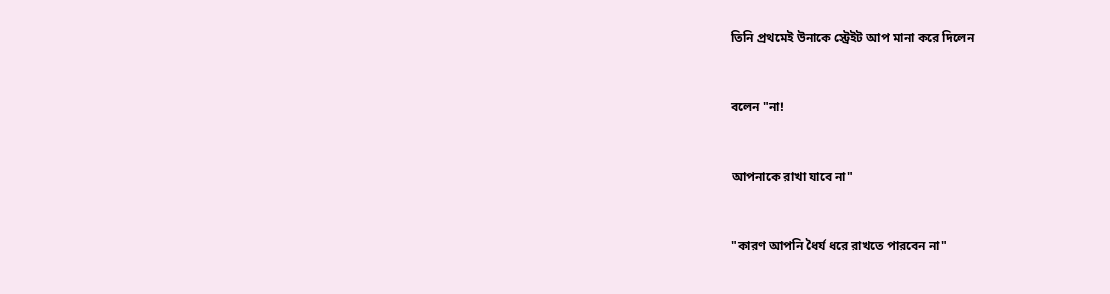তিনি প্রথমেই উনাকে স্ট্রেইট আপ মানা করে দিলেন


বলেন "না!


আপনাকে রাখা যাবে না"


"কারণ আপনি ধৈর্য ধরে রাখতে পারবেন না"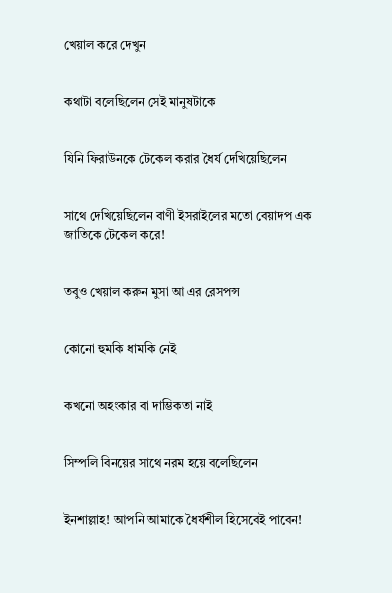খেয়াল করে দেখুন


কথাটা বলেছিলেন সেই মানুষটাকে


যিনি ফিরাউনকে টেকেল করার ধৈর্য দেখিয়েছিলেন


সাথে দেখিয়েছিলেন বাণী ইসরাইলের মতো বেয়াদপ এক জাতিকে টেকেল করে!


তবুও খেয়াল করুন মুসা আ এর রেসপন্স


কোনো হুমকি ধামকি নেই


কখনো অহংকার বা দাম্ভিকতা নাই


সিম্পলি বিনয়ের সাথে নরম হয়ে বলেছিলেন


ইনশাল্লাহ! আপনি আমাকে ধৈর্যশীল হিসেবেই পাবেন!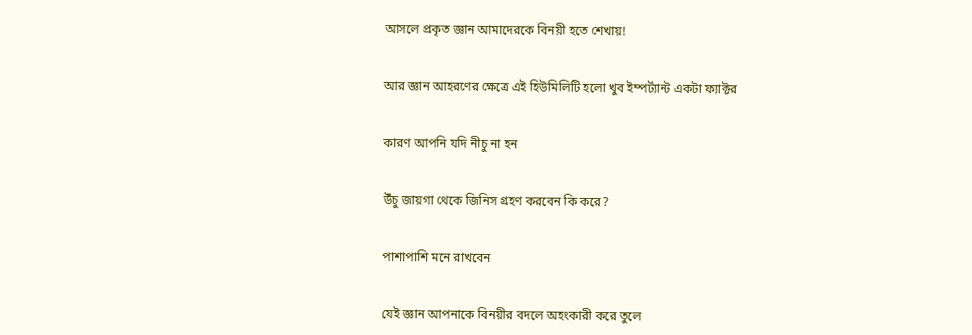আসলে প্রকৃত জ্ঞান আমাদেরকে বিনয়ী হতে শেখায়!


আর জ্ঞান আহরণের ক্ষেত্রে এই হিউমিলিটি হলো খুব ইম্পর্ট্যান্ট একটা ফ্যাক্টর


কারণ আপনি যদি নীচু না হন


উঁচু জায়গা থেকে জিনিস গ্রহণ করবেন কি করে?


পাশাপাশি মনে রাখবেন


যেই জ্ঞান আপনাকে বিনয়ীর বদলে অহংকারী করে তুলে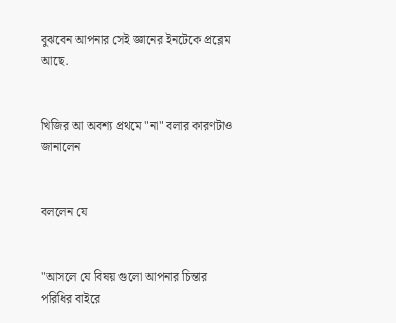বুঝবেন আপনার সেই জ্ঞানের ইনটেকে প্রব্লেম আছে.


খিজির আ অবশ্য প্রথমে "না" বলার কারণটাও জানালেন


বললেন যে


"আসলে যে বিষয় গুলো আপনার চিন্তার পরিধির বাইরে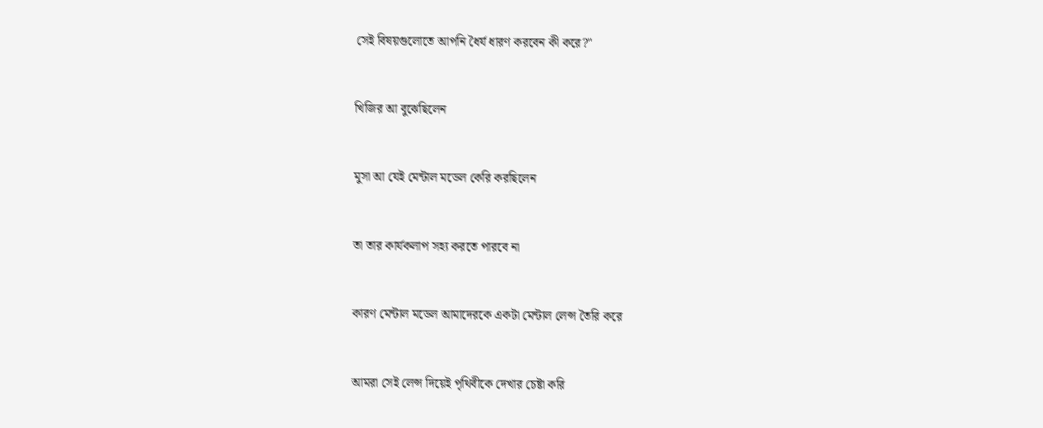সেই বিষয়গুলোতে আপনি ধৈর্য ধারণ করবেন কী করে?"


খিজির আ বুঝেছিলেন


মুসা আ যেই মেন্টাল মডেল কেরি করছিলেন


তা তার কার্যকলাপ সহ্য করতে পারবে না


কারণ মেন্টাল মডেল আমাদেরকে একটা মেন্টাল লেন্স তৈরি করে


আমরা সেই লেন্স দিয়েই পৃথিবীকে দেখার চেষ্টা করি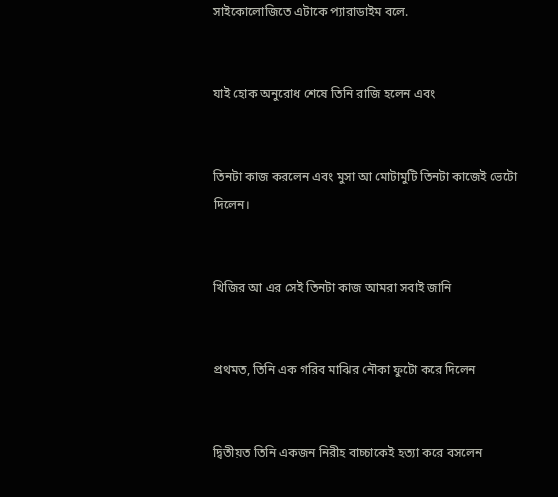সাইকোলোজিতে এটাকে প্যারাডাইম বলে.


যাই হোক অনুরোধ শেষে তিনি রাজি হলেন এবং


তিনটা কাজ করলেন এবং মুসা আ মোটামুটি তিনটা কাজেই ভেটো দিলেন।


খিজির আ এর সেই তিনটা কাজ আমরা সবাই জানি


প্রথমত, তিনি এক গরিব মাঝির নৌকা ফুটো করে দিলেন


দ্বিতীয়ত তিনি একজন নিরীহ বাচ্চাকেই হত্যা করে বসলেন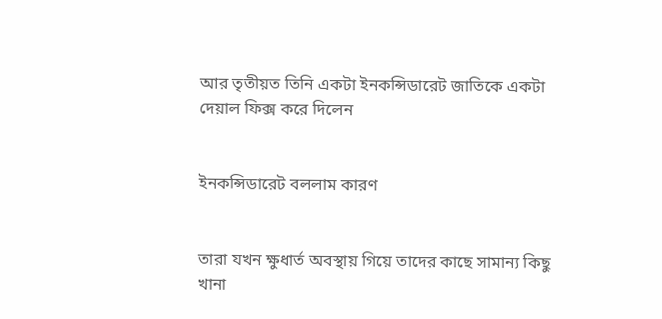আর তৃতীয়ত তিনি একটা ইনকন্সিডারেট জাতিকে একটা দেয়াল ফিক্স করে দিলেন


ইনকন্সিডারেট বললাম কারণ


তারা যখন ক্ষুধার্ত অবস্থায় গিয়ে তাদের কাছে সামান্য কিছু খানা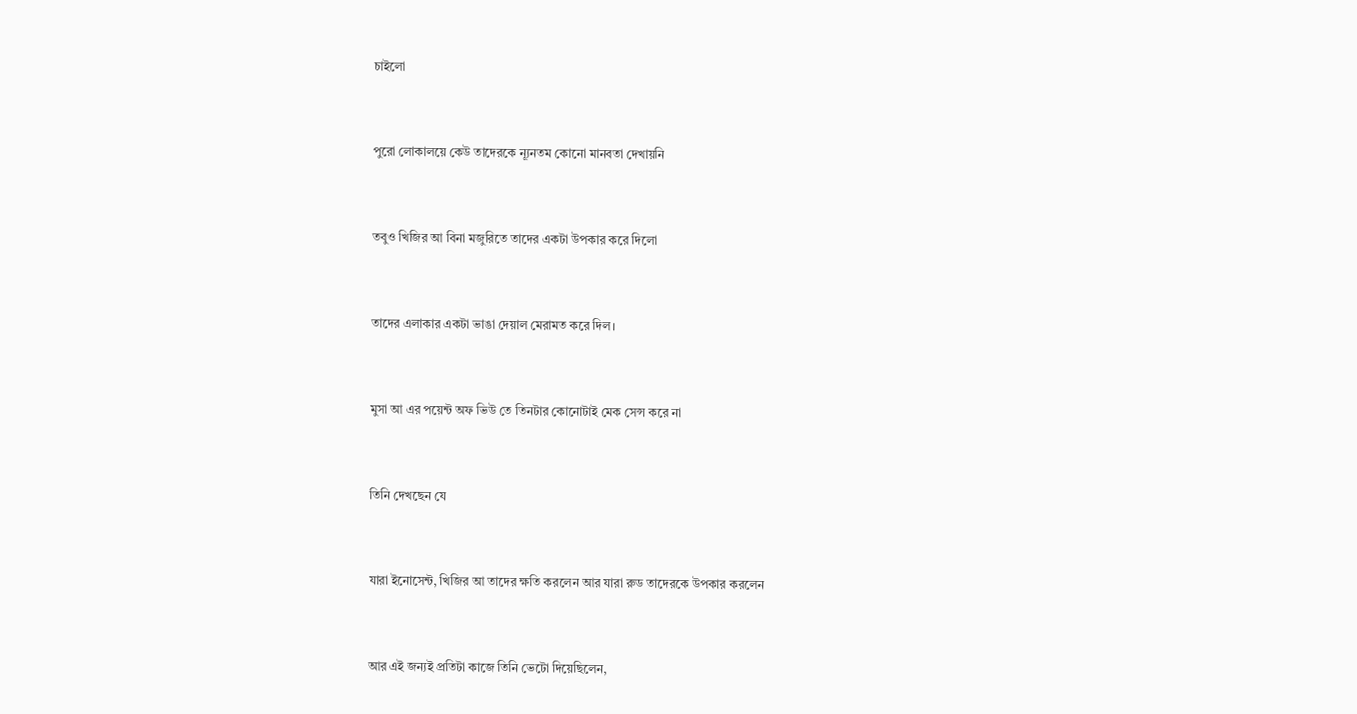চাইলো


পুরো লোকালয়ে কেউ তাদেরকে ন্যূনতম কোনো মানবতা দেখায়নি


তবুও খিজির আ বিনা মজুরিতে তাদের একটা উপকার করে দিলো


তাদের এলাকার একটা ভাঙা দেয়াল মেরামত করে দিল।


মুসা আ এর পয়েন্ট অফ ভিউ তে তিনটার কোনোটাই মেক সেন্স করে না


তিনি দেখছেন যে


যারা ইনোসেন্ট, খিজির আ তাদের ক্ষতি করলেন আর যারা রুড তাদেরকে উপকার করলেন


আর এই জন্যই প্রতিটা কাজে তিনি ভেটো দিয়েছিলেন,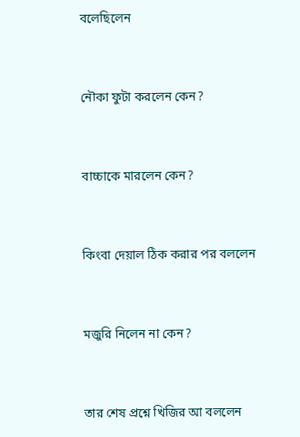বলেছিলেন


নৌকা ফুটা করলেন কেন?


বাচ্চাকে মারলেন কেন?


কিংবা দেয়াল ঠিক করার পর বললেন


মজুরি নিলেন না কেন?


তার শেষ প্রশ্নে খিজির আ বললেন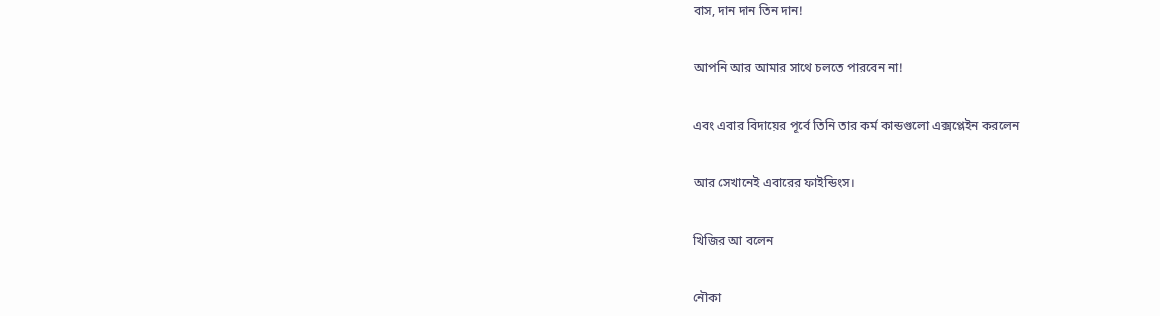বাস, দান দান তিন দান!


আপনি আর আমার সাথে চলতে পারবেন না!


এবং এবার বিদায়ের পূর্বে তিনি তার কর্ম কান্ডগুলো এক্সপ্লেইন করলেন


আর সেখানেই এবারের ফাইন্ডিংস।


খিজির আ বলেন


নৌকা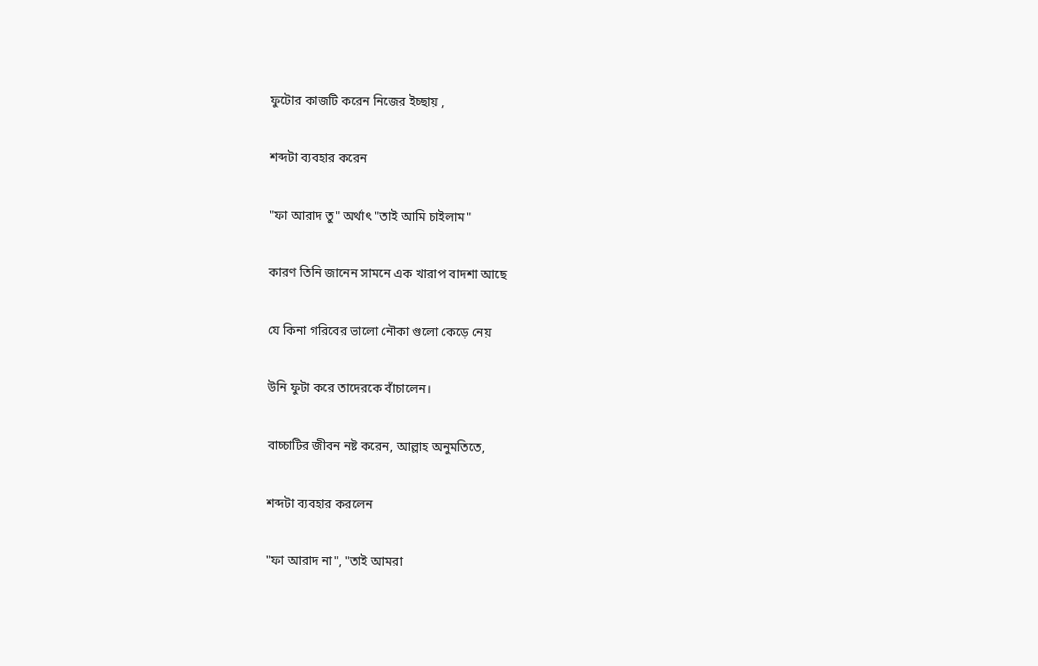ফুটোর কাজটি করেন নিজের ইচ্ছায় ,


শব্দটা ব্যবহার করেন


"ফা আরাদ তু" অর্থাৎ "তাই আমি চাইলাম"


কারণ তিনি জানেন সামনে এক খারাপ বাদশা আছে


যে কিনা গরিবের ভালো নৌকা গুলো কেড়ে নেয়


উনি ফুটা করে তাদেরকে বাঁচালেন।


বাচ্চাটির জীবন নষ্ট করেন, আল্লাহ অনুমতিতে,


শব্দটা ব্যবহার করলেন


"ফা আরাদ না", "তাই আমরা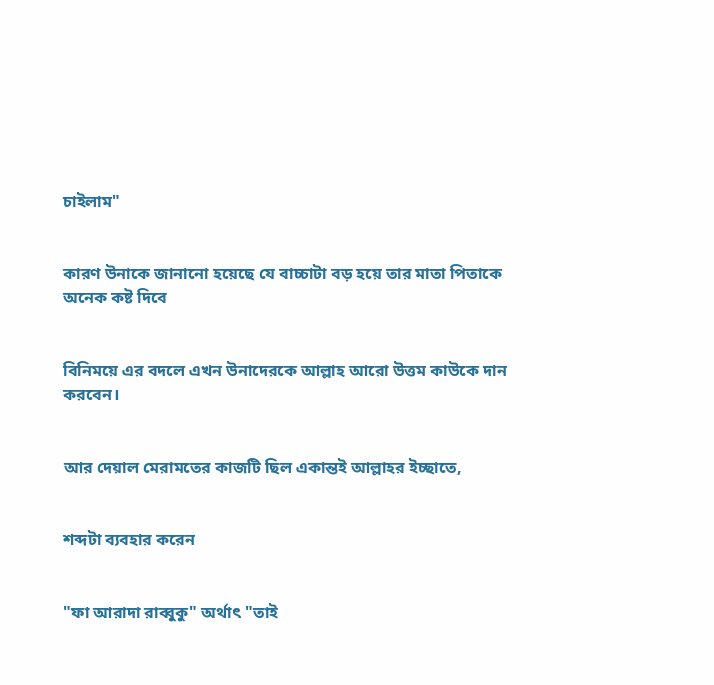চাইলাম"


কারণ উনাকে জানানো হয়েছে যে বাচ্চাটা বড় হয়ে তার মাতা পিতাকে অনেক কষ্ট দিবে


বিনিময়ে এর বদলে এখন উনাদেরকে আল্লাহ আরো উত্তম কাউকে দান করবেন।


আর দেয়াল মেরামতের কাজটি ছিল একান্তই আল্লাহর ইচ্ছাতে,


শব্দটা ব্যবহার করেন


"ফা আরাদা রাব্বুকু" অর্থাৎ "তাই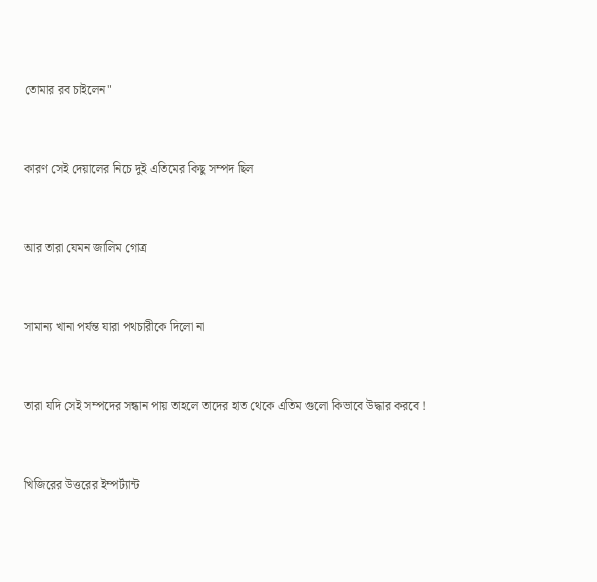তোমার রব চাইলেন"


কারণ সেই দেয়ালের নিচে দুই এতিমের কিছু সম্পদ ছিল


আর তারা যেমন জালিম গোত্র


সামান্য খানা পর্যন্ত যারা পথচারীকে দিলো না


তারা যদি সেই সম্পদের সন্ধান পায় তাহলে তাদের হাত থেকে এতিম গুলো কিভাবে উদ্ধার করবে !


খিজিরের উত্তরের ইম্পর্ট্যান্ট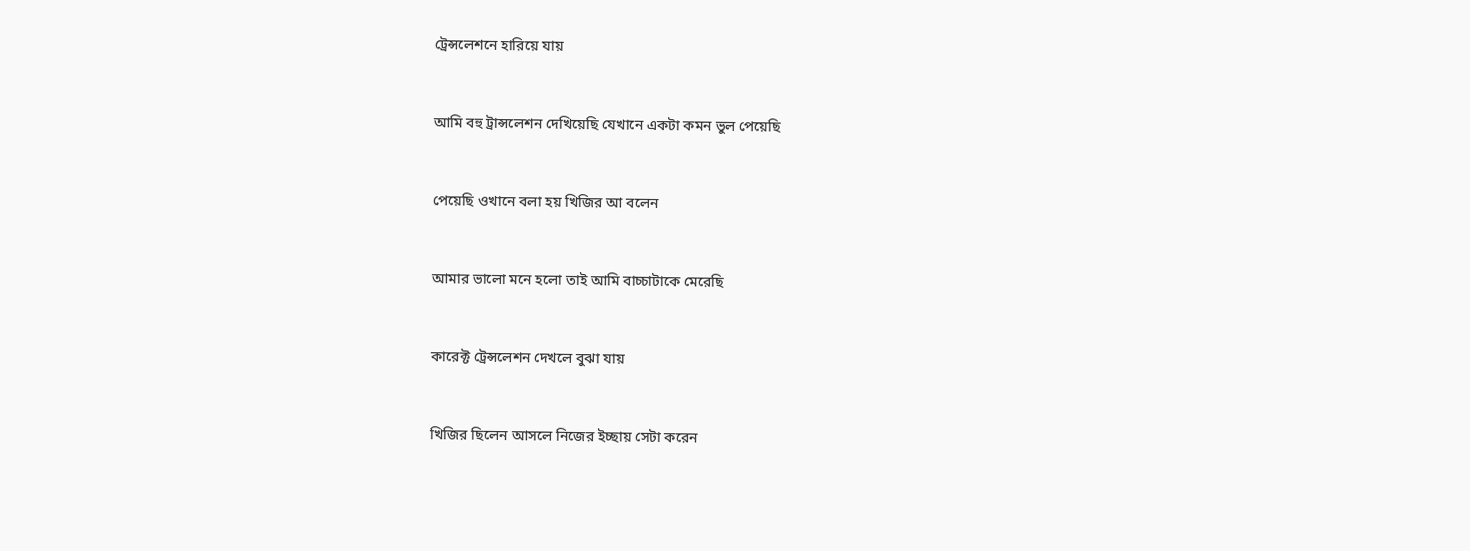ট্রেন্সলেশনে হারিয়ে যায়


আমি বহু ট্রান্সলেশন দেখিয়েছি যেখানে একটা কমন ভুল পেয়েছি


পেয়েছি ওখানে বলা হয় খিজির আ বলেন


আমার ভালো মনে হলো তাই আমি বাচ্চাটাকে মেরেছি


কারেক্ট ট্রেন্সলেশন দেখলে বুঝা যায়


খিজির ছিলেন আসলে নিজের ইচ্ছায় সেটা করেন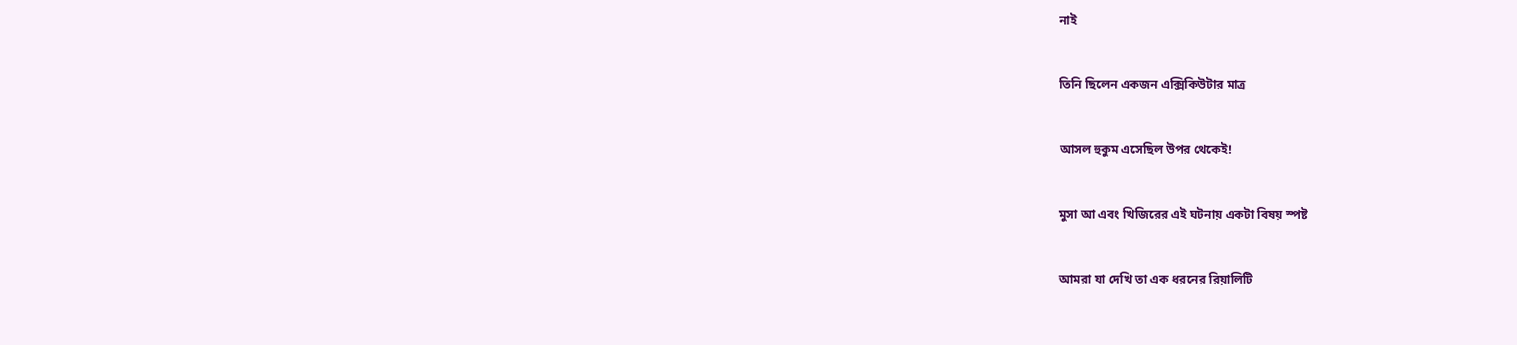নাই


তিনি ছিলেন একজন এক্সিকিউটার মাত্র


আসল হুকুম এসেছিল উপর থেকেই!


মুসা আ এবং খিজিরের এই ঘটনায় একটা বিষয় স্পষ্ট


আমরা যা দেখি তা এক ধরনের রিয়ালিটি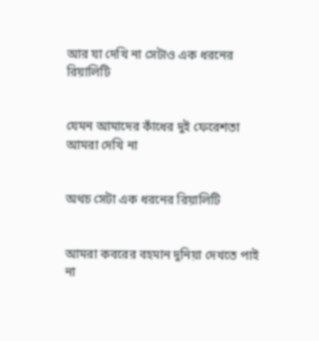আর যা দেখি না সেটাও এক ধরনের রিয়ালিটি


যেমন আমাদের কাঁধের দুই ফেরেশতা আমরা দেখি না


অথচ সেটা এক ধরনের রিয়ালিটি


আমরা কবরের বহমান দুনিয়া দেখতে পাই না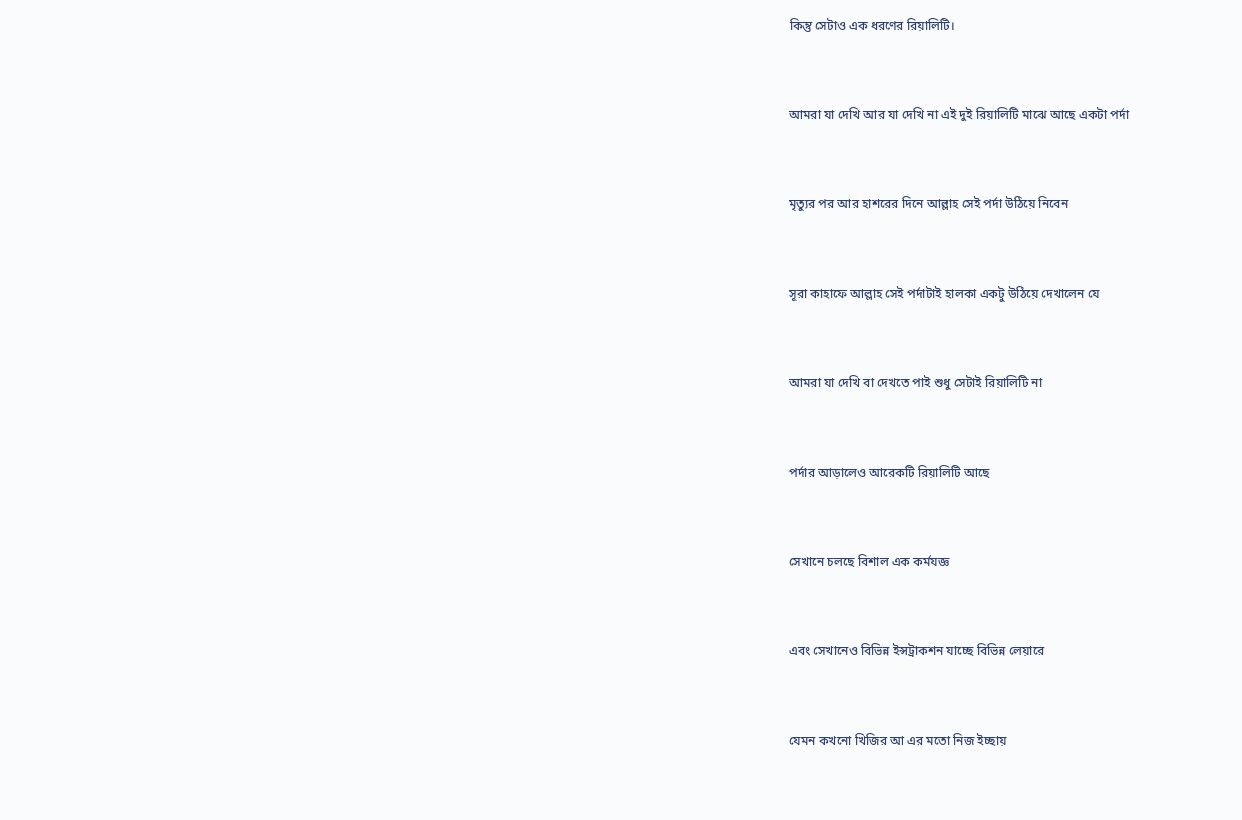কিন্তু সেটাও এক ধরণের রিয়ালিটি।


আমরা যা দেখি আর যা দেখি না এই দুই রিয়ালিটি মাঝে আছে একটা পর্দা


মৃত্যুর পর আর হাশরের দিনে আল্লাহ সেই পর্দা উঠিয়ে নিবেন


সূরা কাহাফে আল্লাহ সেই পর্দাটাই হালকা একটু উঠিয়ে দেখালেন যে


আমরা যা দেখি বা দেখতে পাই শুধু সেটাই রিয়ালিটি না


পর্দার আড়ালেও আরেকটি রিয়ালিটি আছে


সেখানে চলছে বিশাল এক কর্মযজ্ঞ


এবং সেখানেও বিভিন্ন ইন্সট্রাকশন যাচ্ছে বিভিন্ন লেয়ারে


যেমন কখনো খিজির আ এর মতো নিজ ইচ্ছায়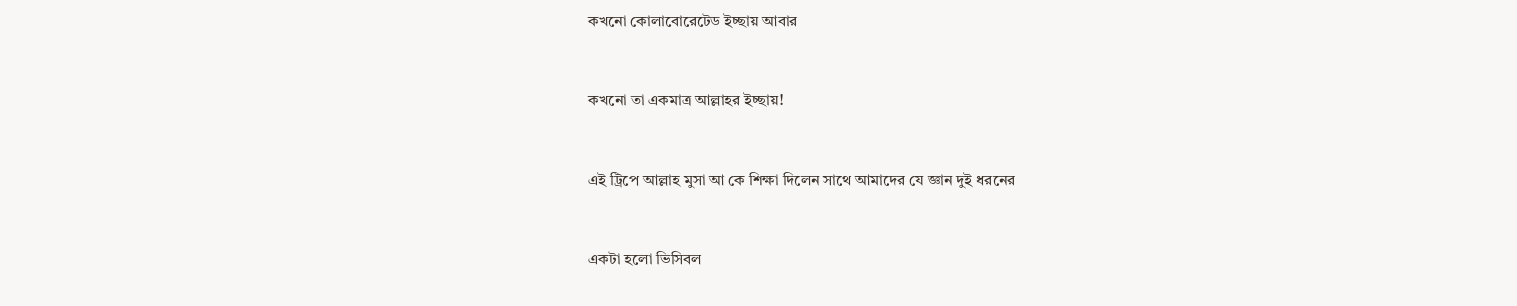কখনো কোলাবোরেটেড ইচ্ছায় আবার


কখনো তা একমাত্র আল্লাহর ইচ্ছায়!


এই ট্রিপে আল্লাহ মুসা আ কে শিক্ষা দিলেন সাথে আমাদের যে জ্ঞান দুই ধরনের


একটা হলো ভিসিবল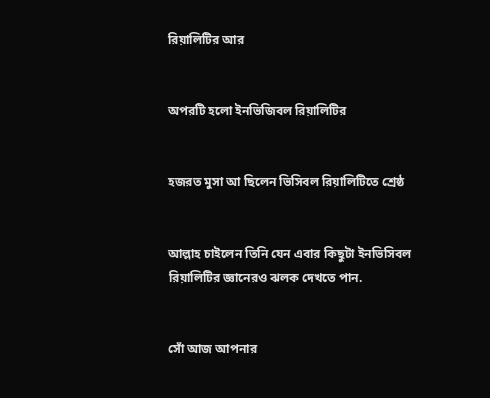রিয়ালিটির আর


অপরটি হলো ইনভিজিবল রিয়ালিটির


হজরত মুসা আ ছিলেন ভিসিবল রিয়ালিটিতে শ্রেষ্ঠ


আল্লাহ চাইলেন তিনি যেন এবার কিছুটা ইনভিসিবল রিয়ালিটির জ্ঞানেরও ঝলক দেখতে পান.


সোঁ আজ আপনার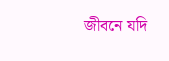জীবনে যদি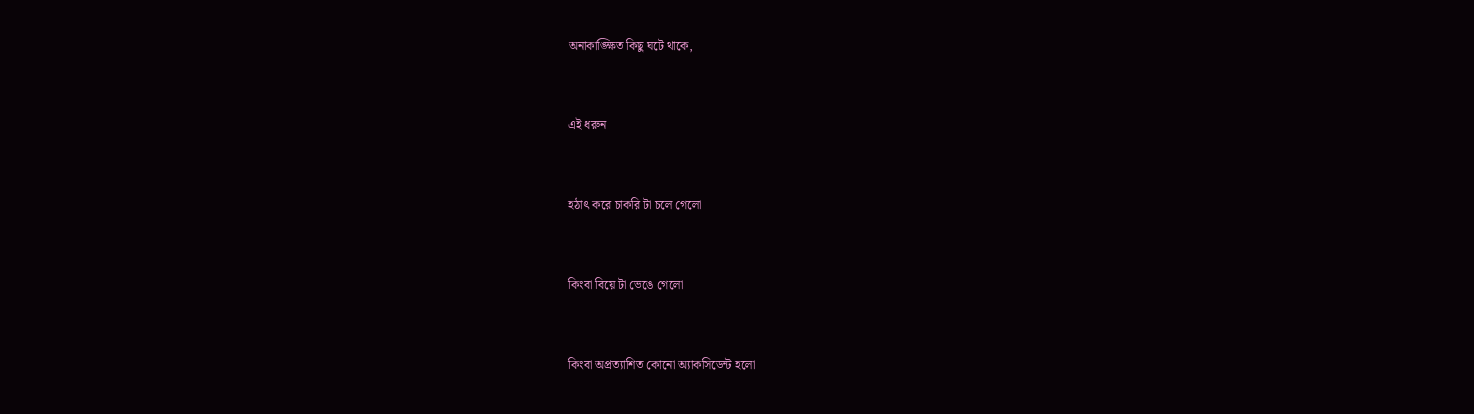অনাকাঙ্ক্ষিত কিছু ঘটে থাকে,


এই ধরুন


হঠাৎ করে চাকরি টা চলে গেলো


কিংবা বিয়ে টা ভেঙে গেলো


কিংবা অপ্রত্যাশিত কোনো অ্যাকসিডেন্ট হলো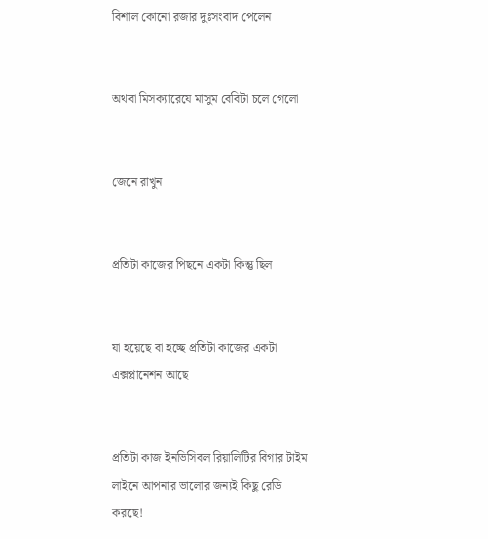বিশাল কোনো রজার দুঃসংবাদ পেলেন


অথবা মিসক্যারেযে মাসুম বেবিটা চলে গেলো


জেনে রাখুন


প্রতিটা কাজের পিছনে একটা কিন্তু ছিল


যা হয়েছে বা হচ্ছে প্রতিটা কাজের একটা এক্সপ্লানেশন আছে


প্রতিটা কাজ ইনভিসিবল রিয়ালিটির বিগার টাইম লাইনে আপনার ভালোর জন্যই কিছু রেডি করছে!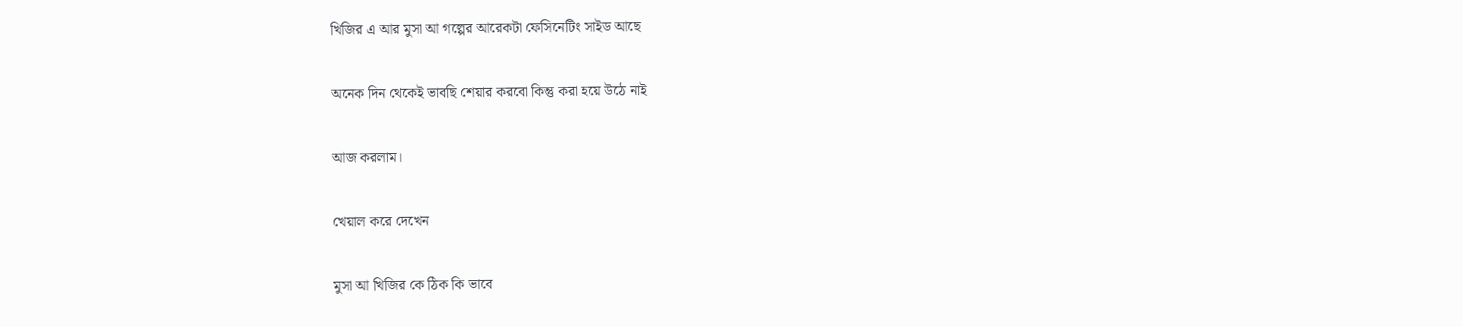খিজির এ আর মুসা আ গল্পের আরেকটা ফেসিনেটিং সাইড আছে


অনেক দিন থেকেই ভাবছি শেয়ার করবো কিন্তু করা হয়ে উঠে নাই


আজ করলাম।


খেয়াল করে দেখেন


মুসা আ খিজির কে ঠিক কি ভাবে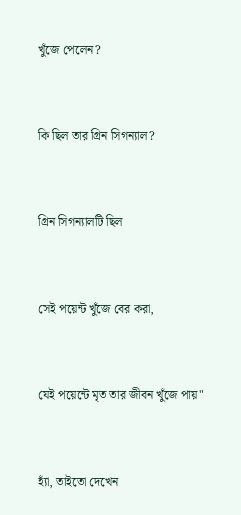খুঁজে পেলেন?


কি ছিল তার গ্রিন সিগন্যাল?


গ্রিন সিগন্যালটি ছিল


সেই পয়েন্ট খুঁজে বের করা,


যেই পয়েন্টে মৃত তার জীবন খুঁজে পায়"


হ্যাঁ, তাইতো দেখেন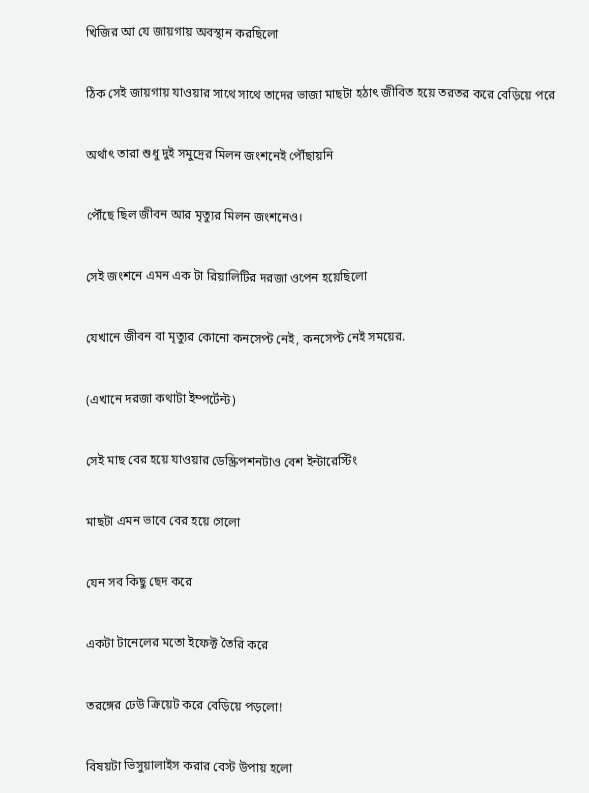খিজির আ যে জায়গায় অবস্থান করছিলো


ঠিক সেই জায়গায় যাওয়ার সাথে সাথে তাদের ভাজা মাছটা হঠাৎ জীবিত হয়ে তরতর করে বেড়িয়ে পরে


অর্থাৎ তারা শুধু দুই সমুদ্রের মিলন জংশনেই পৌঁছায়নি


পৌঁছে ছিল জীবন আর মৃত্যুর মিলন জংশনেও।


সেই জংশনে এমন এক টা রিয়ালিটির দরজা ওপেন হয়েছিলো


যেখানে জীবন বা মৃত্যুর কোনো কনসেপ্ট নেই, কনসেপ্ট নেই সময়ের.


(এখানে দরজা কথাটা ইম্পর্টেন্ট)


সেই মাছ বের হয়ে যাওয়ার ডেস্ক্রিপশনটাও বেশ ইন্টারেস্টিং


মাছটা এমন ভাবে বের হয়ে গেলো


যেন সব কিছু ছেদ করে


একটা টানেলের মতো ইফেক্ট তৈরি করে


তরঙ্গের ঢেউ ক্রিয়েট করে বেড়িয়ে পড়লো!


বিষয়টা ভিসুয়ালাইস করার বেস্ট উপায় হলো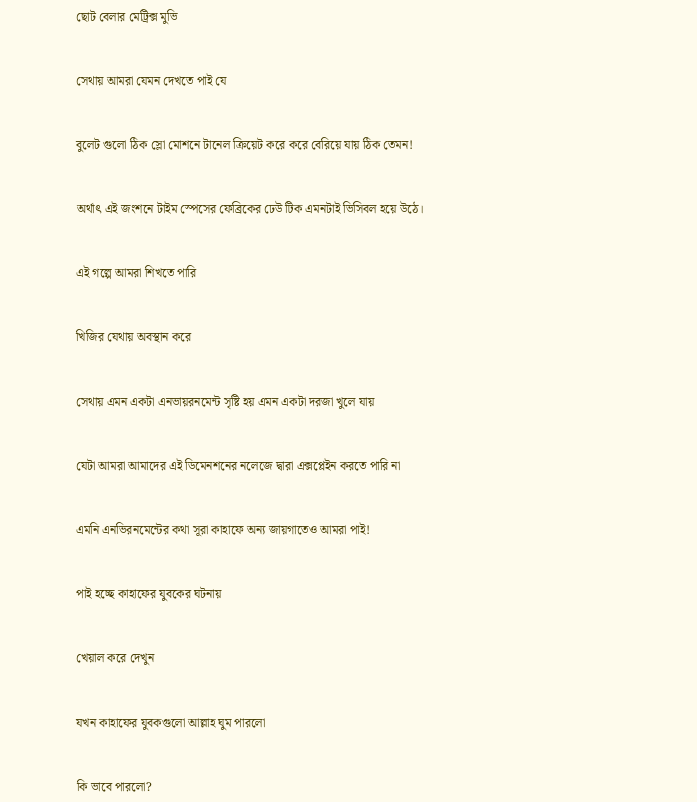ছোট বেলার মেট্রিক্স মুভি


সেথায় আমরা যেমন দেখতে পাই যে


বুলেট গুলো ঠিক স্লো মোশনে টানেল ক্রিয়েট করে করে বেরিয়ে যায় ঠিক তেমন!


অর্থাৎ এই জংশনে টাইম স্পেসের ফেব্রিকের ঢেউ টিক এমনটাই ভিসিবল হয়ে উঠে।


এই গল্পে আমরা শিখতে পারি


খিজির যেথায় অবস্থান করে


সেথায় এমন একটা এনভায়রনমেন্ট সৃষ্টি হয় এমন একটা দরজা খুলে যায়


যেটা আমরা আমাদের এই ডিমেনশনের নলেজে দ্বারা এক্সপ্লেইন করতে পারি না


এমনি এনভিরনমেন্টের কথা সূরা কাহাফে অন্য জায়গাতেও আমরা পাই!


পাই হচ্ছে কাহাফের যুবকের ঘটনায়


খেয়াল করে দেখুন


যখন কাহাফের যুবকগুলো আল্লাহ ঘুম পারলো


কি ভাবে পারলো?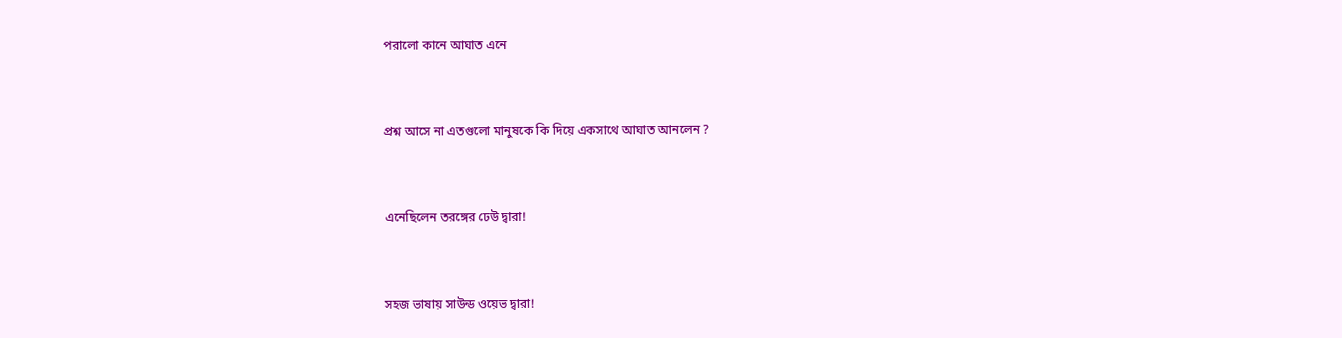পরালো কানে আঘাত এনে


প্রশ্ন আসে না এতগুলো মানুষকে কি দিয়ে একসাথে আঘাত আনলেন ?


এনেছিলেন তরঙ্গের ঢেউ দ্বারা!


সহজ ভাষায় সাউন্ড ওয়েভ দ্বারা!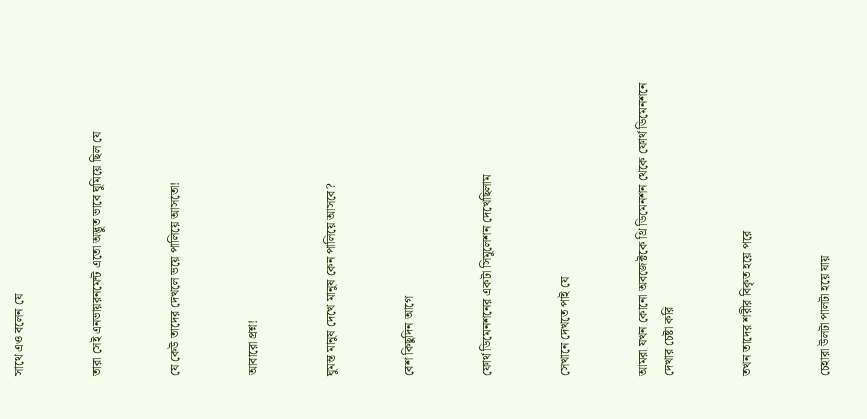সাথে এও বলেন যে


তারা সেই এনভায়রনমেন্ট এতো অদ্ভুত ভাবে ঘুমিয়ে ছিল যে


যে কেউ তাদের দেখলে ভয়ে পালিয়ে আসতো!


আবারো প্রশ্ন!


ঘুমন্ত মানুষ দেখে মানুষ কেন পালিয়ে আসবে?


বেশ কিছুদিন আগে


ফোর্থ ডিমেনশনের একটা সিমুলেশন দেখেছিলাম


সেখানে দেখতে পাই যে


আমরা যখন কোনো অবজেক্টকে থ্রি ডিমেনশন থেকে ফোর্থ ডিমেনশনে দেখার চেষ্টা করি


তখন তাদের শরীর বিকৃত হয়ে পরে


চেহারা উলটা পালটা হয়ে যায়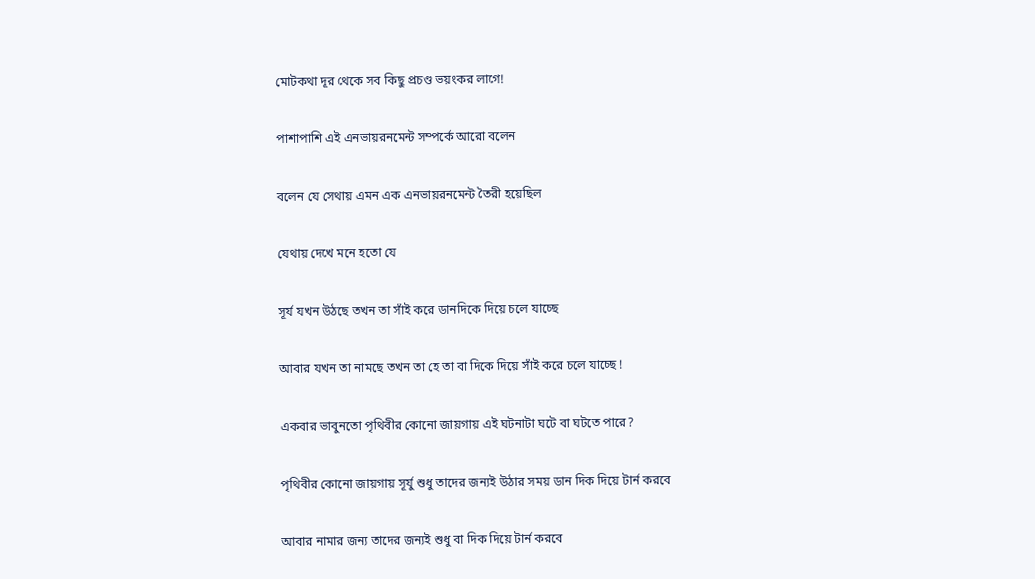মোটকথা দূর থেকে সব কিছু প্রচণ্ড ভয়ংকর লাগে!


পাশাপাশি এই এনভায়রনমেন্ট সম্পর্কে আরো বলেন


বলেন যে সেথায় এমন এক এনভায়রনমেন্ট তৈরী হয়েছিল


যেথায় দেখে মনে হতো যে


সূর্য যখন উঠছে তখন তা সাঁই করে ডানদিকে দিয়ে চলে যাচ্ছে


আবার যখন তা নামছে তখন তা হে তা বা দিকে দিয়ে সাঁই করে চলে যাচ্ছে !


একবার ভাবুনতো পৃথিবীর কোনো জায়গায় এই ঘটনাটা ঘটে বা ঘটতে পারে?


পৃথিবীর কোনো জায়গায় সূর্যু শুধু তাদের জন্যই উঠার সময় ডান দিক দিয়ে টার্ন করবে


আবার নামার জন্য তাদের জন্যই শুধু বা দিক দিয়ে টার্ন করবে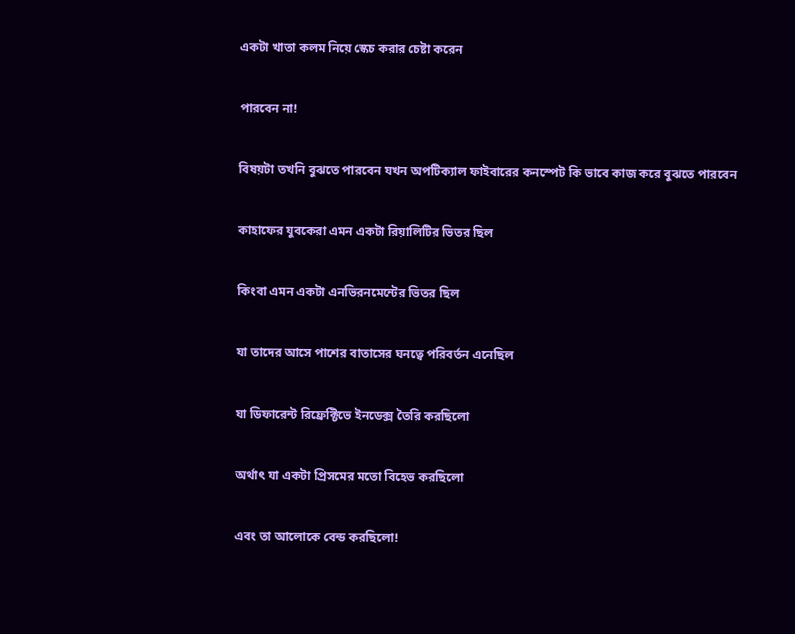একটা খাতা কলম নিয়ে স্কেচ করার চেষ্টা করেন


পারবেন না!


বিষয়টা তখনি বুঝতে পারবেন যখন অপটিক্যাল ফাইবারের কনস্পেট কি ভাবে কাজ করে বুঝতে পারবেন


কাহাফের যুবকেরা এমন একটা রিয়ালিটির ভিতর ছিল


কিংবা এমন একটা এনভিরনমেন্টের ভিতর ছিল


যা তাদের আসে পাশের বাতাসের ঘনত্বে পরিবর্তন এনেছিল


যা ডিফারেন্ট রিফ্রেক্টিভে ইনডেক্স তৈরি করছিলো


অর্থাৎ যা একটা প্রিসমের মতো বিহেভ করছিলো


এবং তা আলোকে বেন্ড করছিলো!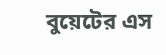বুয়েটের এস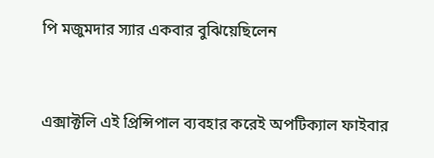পি মজুমদার স্যার একবার বুঝিয়েছিলেন


এক্সাক্টলি এই প্রিন্সিপাল ব্যবহার করেই অপটিক্যাল ফাইবার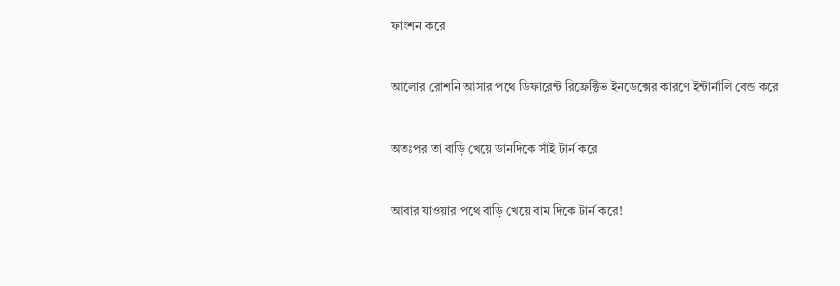ফাংশন করে


আলোর রোশনি আসার পথে ডিফারেন্ট রিফ্রেক্টিভ ইনডেক্সের কারণে ইন্টার্নালি বেন্ড করে


অতঃপর তা বাড়ি খেয়ে ডানদিকে সাঁই টার্ন করে


আবার যাওয়ার পথে বাড়ি খেয়ে বাম দিকে টার্ন করে!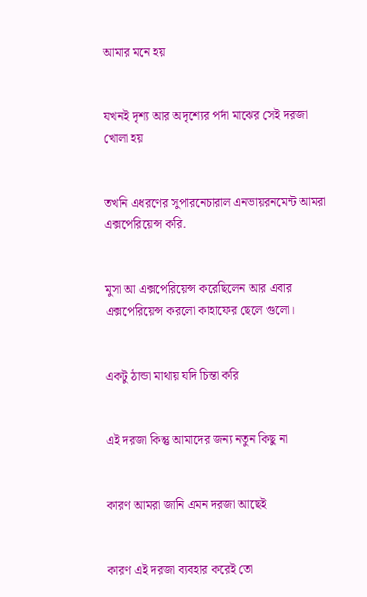আমার মনে হয়


যখনই দৃশ্য আর অদৃশ্যের পর্দা মাঝের সেই দরজা খোলা হয়


তখনি এধরণের সুপারনেচারাল এনভায়রনমেন্ট আমরা এক্সপেরিয়েন্স করি.


মুসা আ এক্সপেরিয়েন্স করেছিলেন আর এবার এক্সপেরিয়েন্স করলো কাহাফের ছেলে গুলো।


একটু ঠান্ডা মাথায় যদি চিন্তা করি


এই দরজা কিন্তু আমাদের জন্য নতুন কিছু না


কারণ আমরা জানি এমন দরজা আছেই


কারণ এই দরজা ব্যবহার করেই তো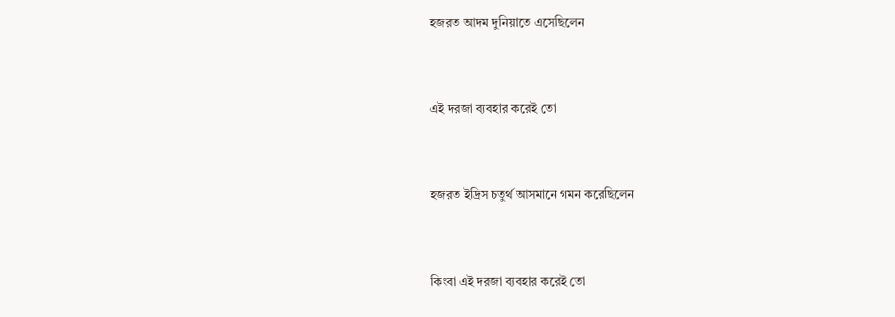হজরত আদম দুনিয়াতে এসেছিলেন


এই দরজা ব্যবহার করেই তো


হজরত ইদ্রিস চতুর্থ আসমানে গমন করেছিলেন


কিংবা এই দরজা ব্যবহার করেই তো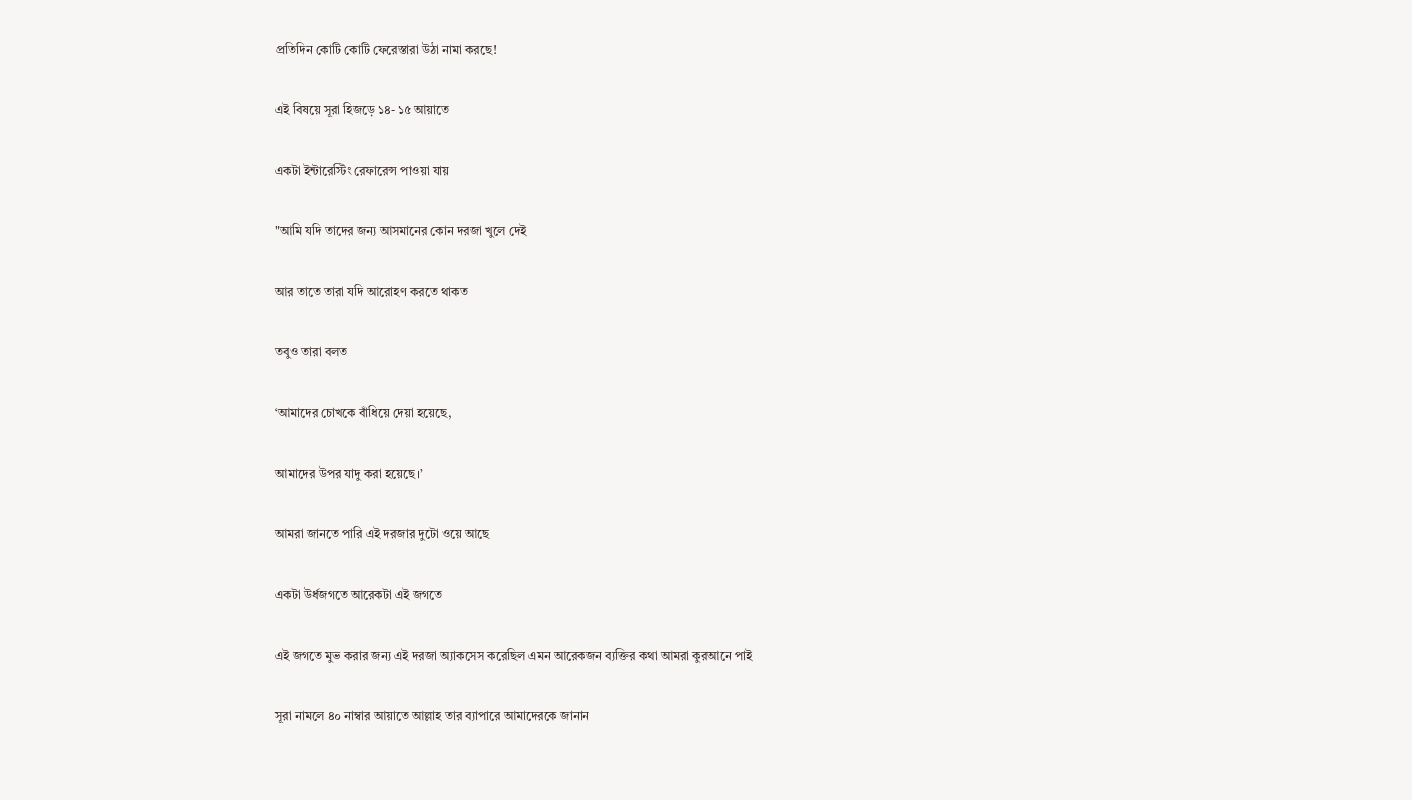প্রতিদিন কোটি কোটি ফেরেস্তারা উঠা নামা করছে!


এই বিষয়ে সূরা হিজড়ে ১৪- ১৫ আয়াতে


একটা ইন্টারেস্টিং রেফারেন্স পাওয়া যায়


"আমি যদি তাদের জন্য আসমানের কোন দরজা খুলে দেই


আর তাতে তারা যদি আরোহণ করতে থাকত


তবুও তারা বলত


‘আমাদের চোখকে বাঁধিয়ে দেয়া হয়েছে,


আমাদের উপর যাদু করা হয়েছে।’


আমরা জানতে পারি এই দরজার দুটো ওয়ে আছে


একটা উর্ধজগতে আরেকটা এই জগতে


এই জগতে মুভ করার জন্য এই দরজা অ্যাকসেস করেছিল এমন আরেকজন ব্যক্তির কথা আমরা কুরআনে পাই


সূরা নামলে ৪০ নাম্বার আয়াতে আল্লাহ তার ব্যাপারে আমাদেরকে জানান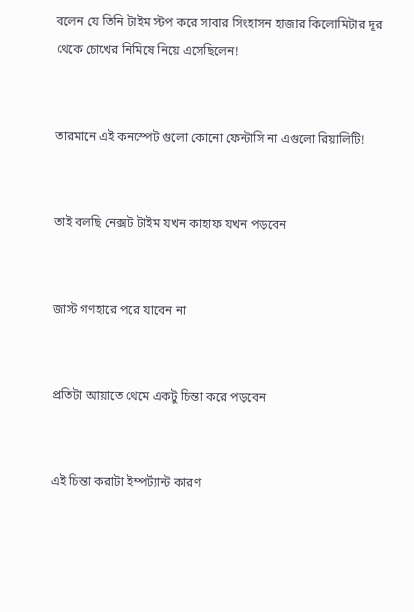বলেন যে তিনি টাইম স্টপ করে সাবার সিংহাসন হাজার কিলোমিটার দূর থেকে চোখের নিমিষে নিয়ে এসেছিলেন!


তারমানে এই কনস্পেট গুলো কোনো ফেন্টাসি না এগুলো রিয়ালিটি!


তাই বলছি নেক্সট টাইম যখন কাহাফ যখন পড়বেন


জাস্ট গণহারে পরে যাবেন না


প্রতিটা আয়াতে থেমে একটু চিন্তা করে পড়বেন


এই চিন্তা করাটা ইম্পর্ট্যান্ট কারণ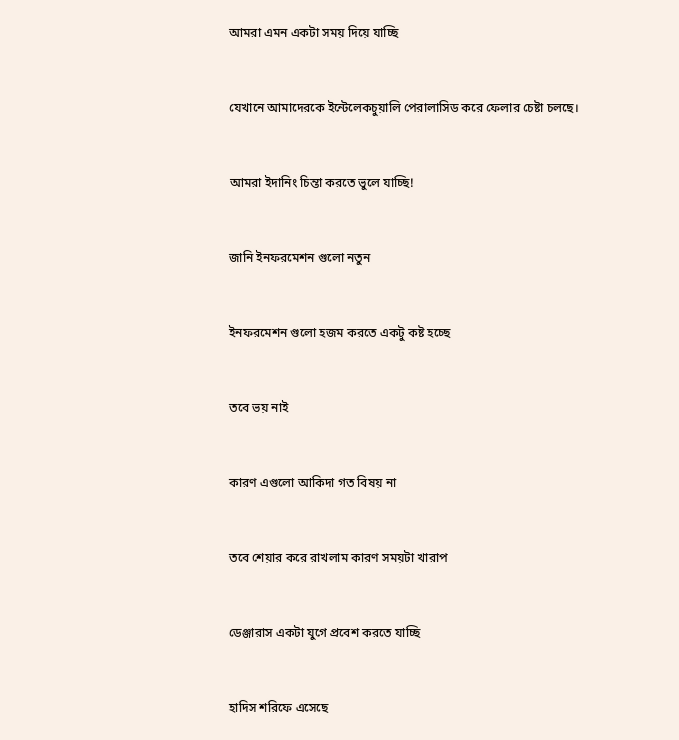আমরা এমন একটা সময় দিয়ে যাচ্ছি


যেখানে আমাদেরকে ইন্টেলেকচুয়ালি পেরালাসিড করে ফেলার চেষ্টা চলছে।


আমরা ইদানিং চিন্তা করতে ভুলে যাচ্ছি!


জানি ইনফরমেশন গুলো নতুন


ইনফরমেশন গুলো হজম করতে একটু কষ্ট হচ্ছে


তবে ভয় নাই


কারণ এগুলো আকিদা গত বিষয় না


তবে শেয়ার করে রাখলাম কারণ সময়টা খারাপ


ডেঞ্জারাস একটা যুগে প্রবেশ করতে যাচ্ছি


হাদিস শরিফে এসেছে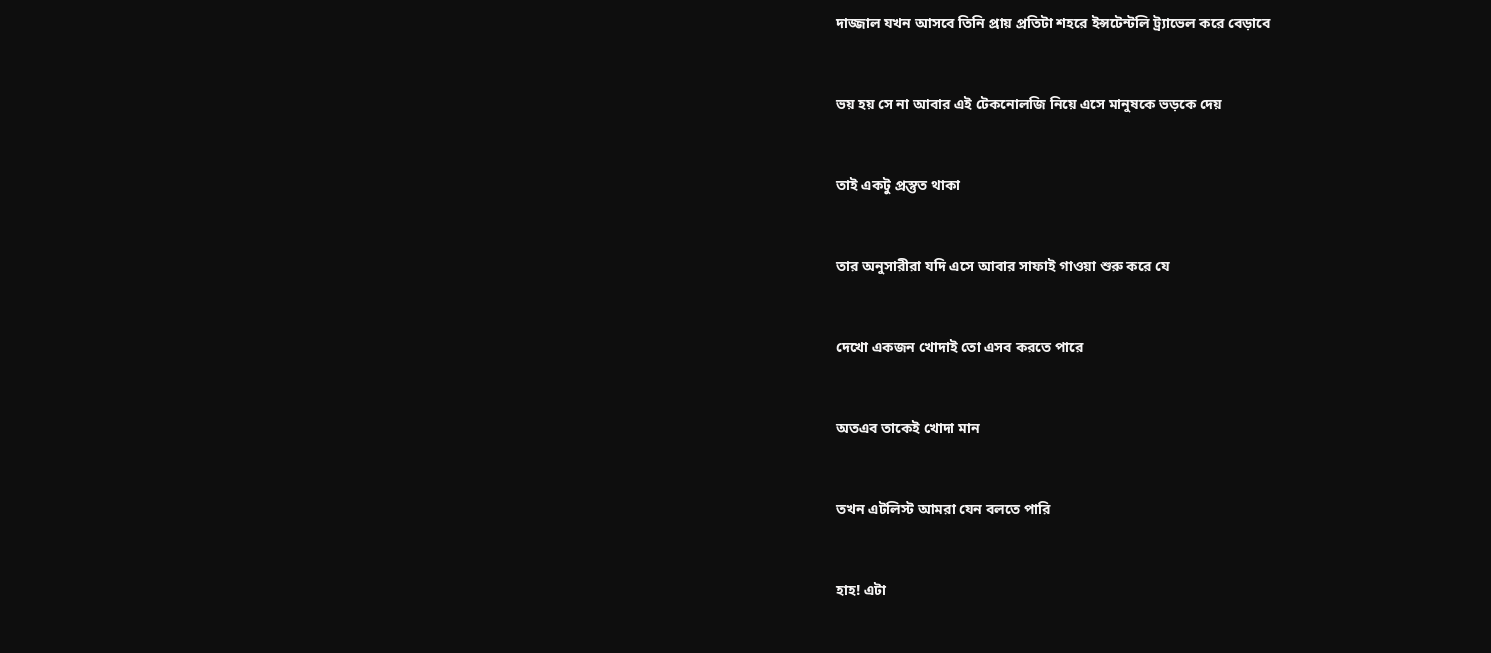দাজ্জাল যখন আসবে তিনি প্রায় প্রতিটা শহরে ইন্সটেন্টলি ট্র্যাভেল করে বেড়াবে


ভয় হয় সে না আবার এই টেকনোলজি নিয়ে এসে মানুষকে ভড়কে দেয়


তাই একটু প্রস্তুত থাকা


তার অনুসারীরা যদি এসে আবার সাফাই গাওয়া শুরু করে যে


দেখো একজন খোদাই তো এসব করতে পারে


অতএব তাকেই খোদা মান


তখন এটলিস্ট আমরা যেন বলতে পারি


হাহ! এটা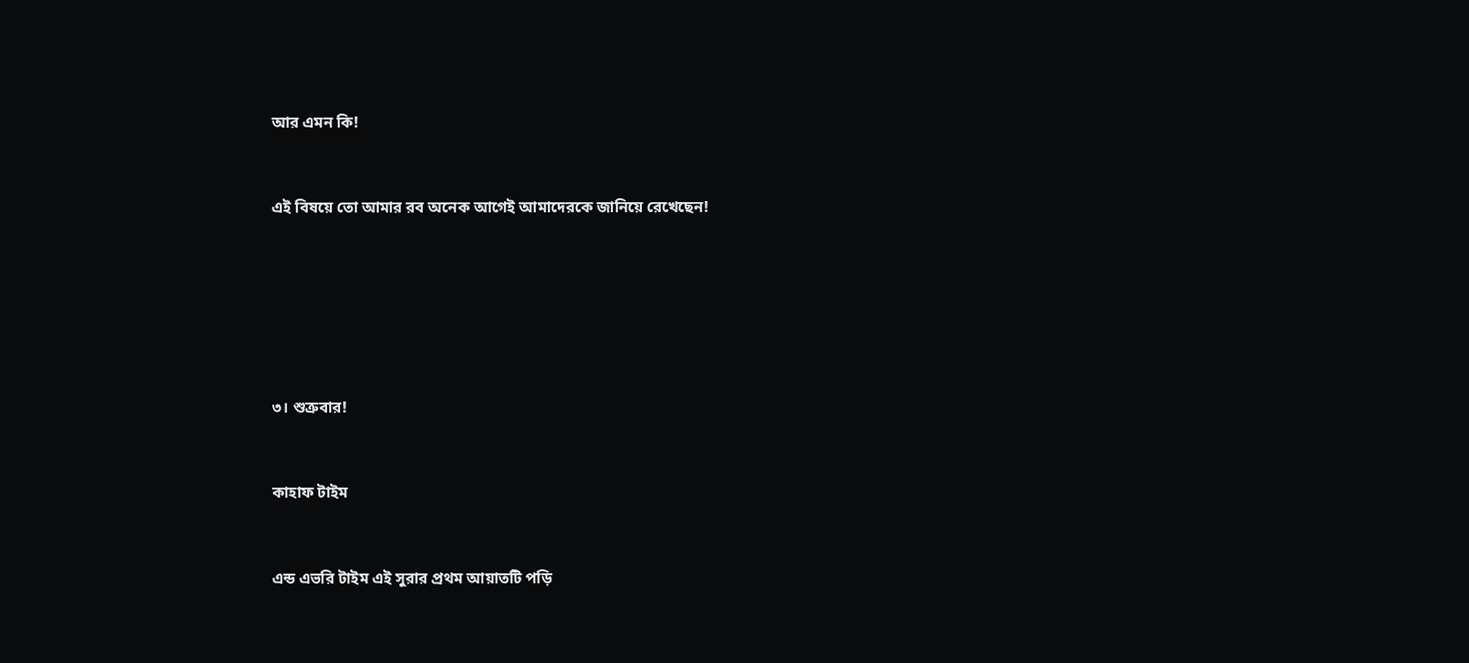আর এমন কি!


এই বিষয়ে তো আমার রব অনেক আগেই আমাদেরকে জানিয়ে রেখেছেন!






৩। শুত্রুবার!


কাহাফ টাইম


এন্ড এভরি টাইম এই সুরার প্রথম আয়াতটি পড়ি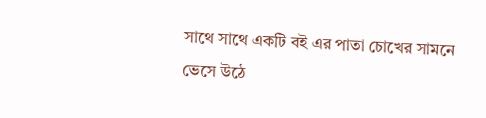সাথে সাথে একটি বই এর পাতা চোখের সামনে ভেসে উঠে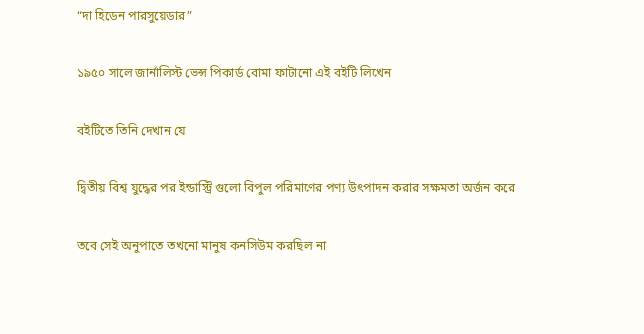“দা হিডেন পারসুয়েডার”


১৯৫০ সালে জার্নালিস্ট ভেন্স পিকার্ড বোমা ফাটানো এই বইটি লিখেন


বইটিতে তিনি দেখান যে


দ্বিতীয় বিশ্ব যুদ্ধের পর ইন্ডাস্ট্রি গুলো বিপুল পরিমাণের পণ্য উৎপাদন করার সক্ষমতা অর্জন করে


তবে সেই অনুপাতে তখনো মানুষ কনসিউম করছিল না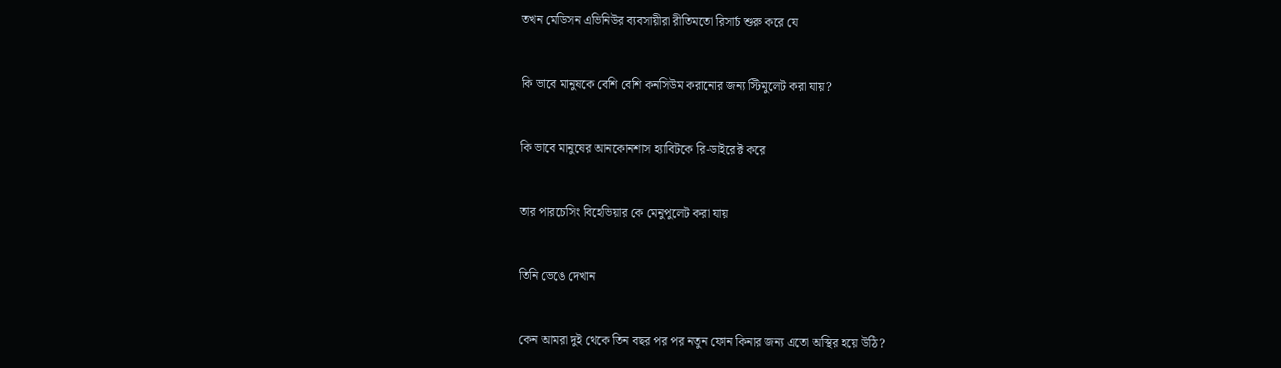তখন মেডিসন এভিনিউর ব্যবসায়ীরা রীতিমতো রিসার্চ শুরু করে যে


কি ভাবে মানুষকে বেশি বেশি কনসিউম করানোর জন্য স্টিমুলেট করা যায়?


কি ভাবে মানুষের আনকোনশাস হ্যাবিটকে রি-ডাইরেক্ট করে


তার পারচেসিং বিহেভিয়ার কে মেনুপুলেট করা যায়


তিনি ভেঙে দেখান


কেন আমরা দুই থেকে তিন বছর পর পর নতুন ফোন কিনার জন্য এতো অস্থির হয়ে উঠি?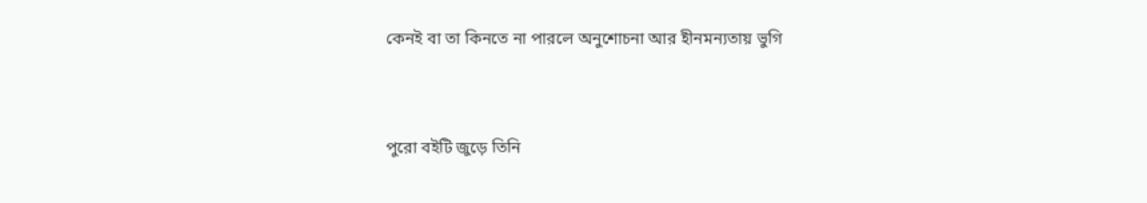কেনই বা তা কিনতে না পারলে অনুশোচনা আর হীনমন্যতায় ভুগি


পুরো বইটি জুড়ে তিনি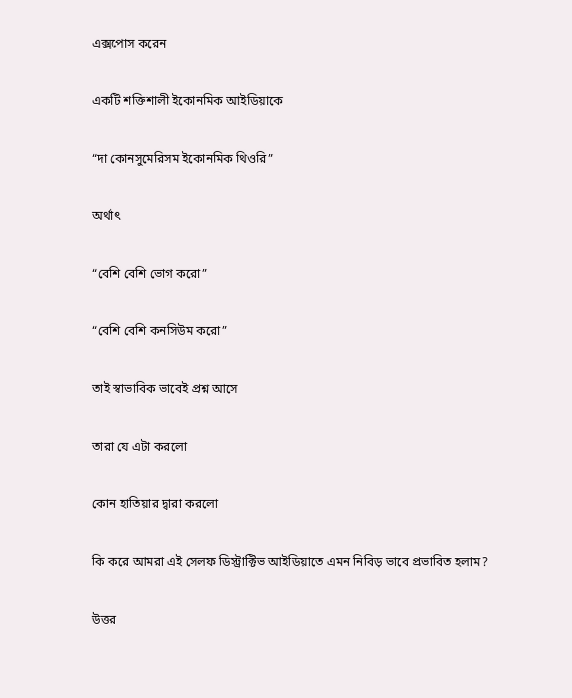এক্সপোস করেন


একটি শক্তিশালী ইকোনমিক আইডিয়াকে


“দা কোনসুমেরিসম ইকোনমিক থিওরি”


অর্থাৎ


“বেশি বেশি ভোগ করো”


“বেশি বেশি কনসিউম করো”


তাই স্বাভাবিক ভাবেই প্রশ্ন আসে


তারা যে এটা করলো


কোন হাতিয়ার দ্বারা করলো


কি করে আমরা এই সেলফ ডিস্ট্রাক্টিভ আইডিয়াতে এমন নিবিড় ভাবে প্রভাবিত হলাম?


উত্তর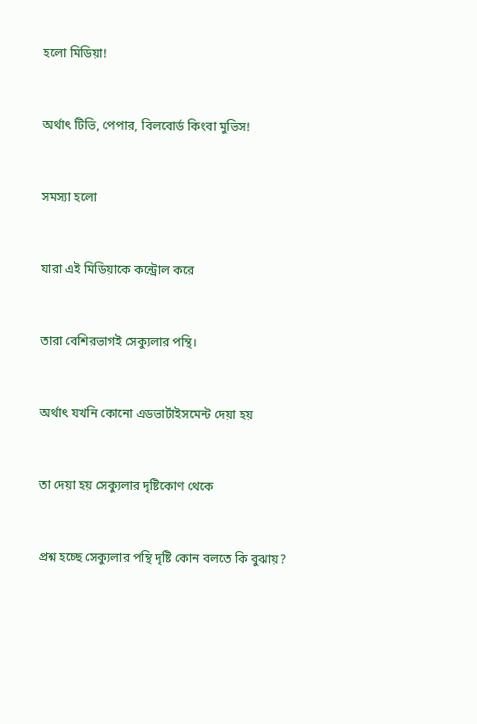হলো মিডিয়া!


অর্থাৎ টিভি, পেপার, বিলবোর্ড কিংবা মুভিস!


সমস্যা হলো


যারা এই মিডিয়াকে কন্ট্রোল করে


তারা বেশিরভাগই সেক্যুলার পন্থি।


অর্থাৎ যখনি কোনো এডভার্টাইসমেন্ট দেয়া হয়


তা দেয়া হয় সেক্যুলার দৃষ্টিকোণ থেকে


প্রশ্ন হচ্ছে সেক্যুলার পন্থি দৃষ্টি কোন বলতে কি বুঝায়?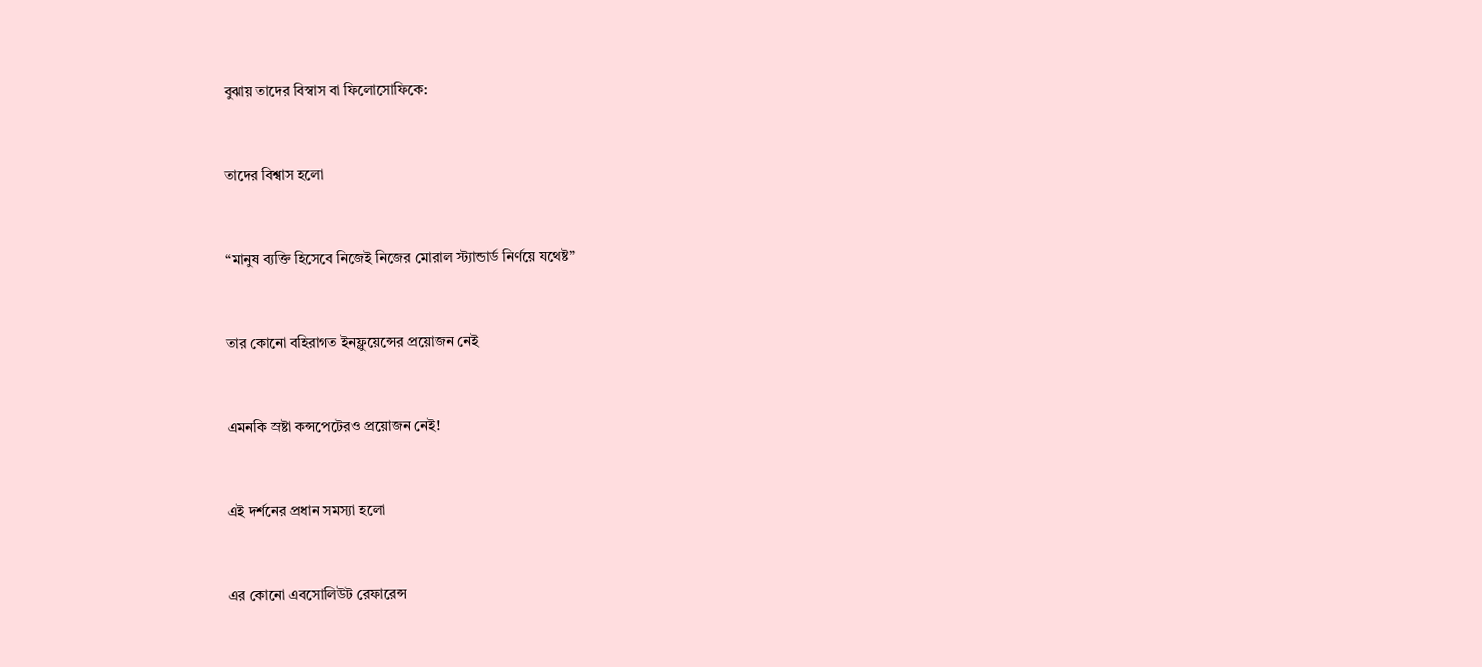বুঝায় তাদের বিস্বাস বা ফিলোসোফিকে:


তাদের বিশ্বাস হলো


“মানুষ ব্যক্তি হিসেবে নিজেই নিজের মোরাল স্ট্যান্ডার্ড নির্ণয়ে যথেষ্ট”


তার কোনো বহিরাগত ইনফ্লুয়েন্সের প্রয়োজন নেই


এমনকি স্রষ্টা কন্সপেটেরও প্রয়োজন নেই!


এই দর্শনের প্রধান সমস্যা হলো


এর কোনো এবসোলিউট রেফারেন্স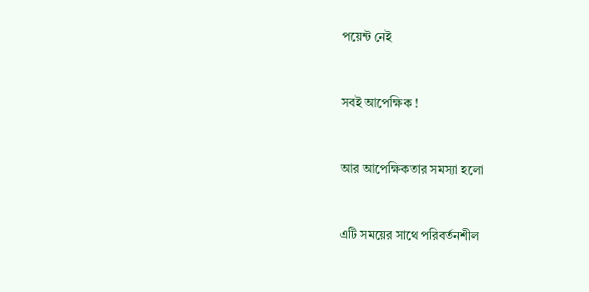পয়েন্ট নেই


সবই আপেক্ষিক !


আর আপেক্ষিকতার সমস্যা হলো


এটি সময়ের সাথে পরিবর্তনশীল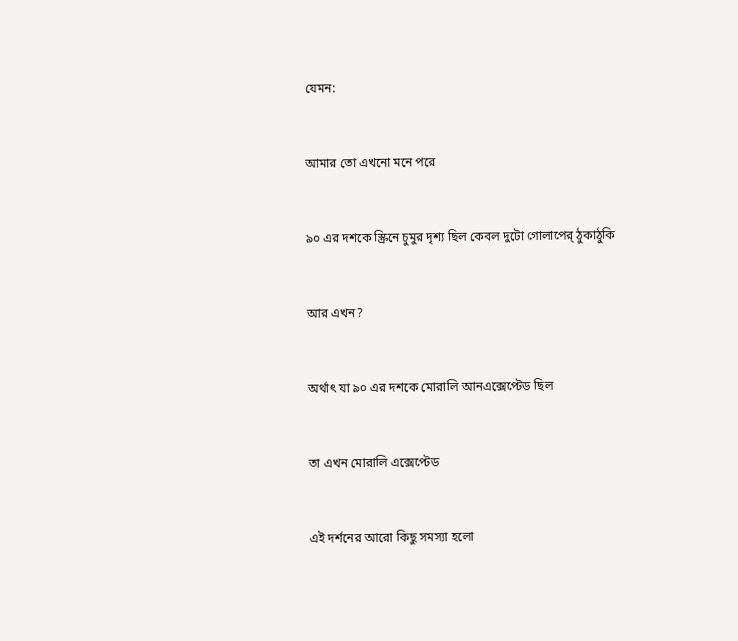যেমন:


আমার তো এখনো মনে পরে


৯০ এর দশকে স্ক্রিনে চুমুর দৃশ্য ছিল কেবল দুটো গোলাপের্ ঠুকাঠুকি


আর এখন?


অর্থাৎ যা ৯০ এর দশকে মোরালি আনএক্সেপ্টেড ছিল


তা এখন মোরালি এক্সেপ্টেড


এই দর্শনের আরো কিছু সমস্যা হলো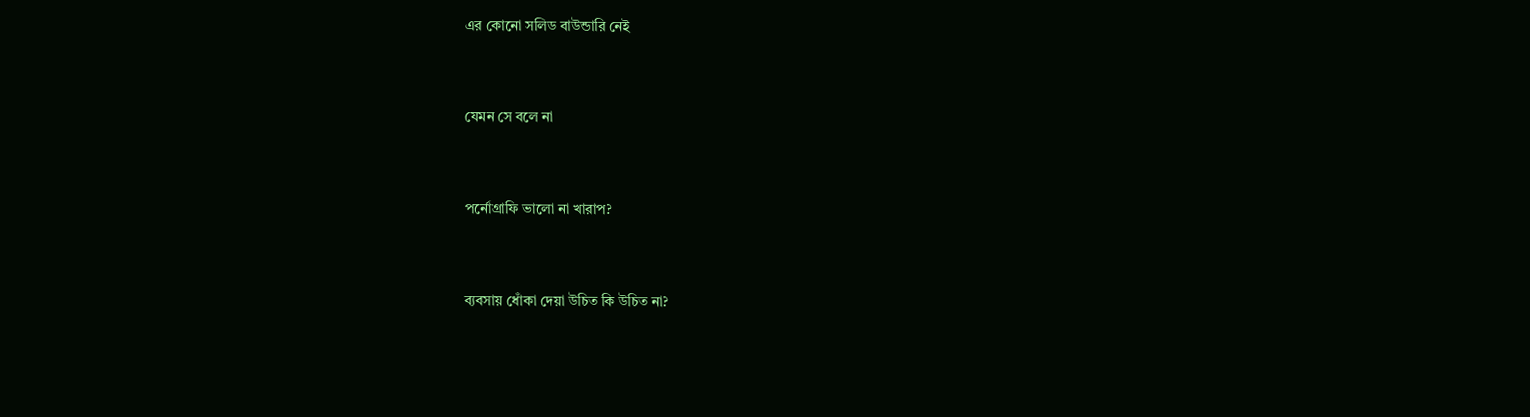এর কোনো সলিড বাউন্ডারি নেই


যেমন সে বলে না


পর্নোগ্রাফি ভালো না খারাপ?


ব্যবসায় ধোঁকা দেয়া উচিত কি উচিত না?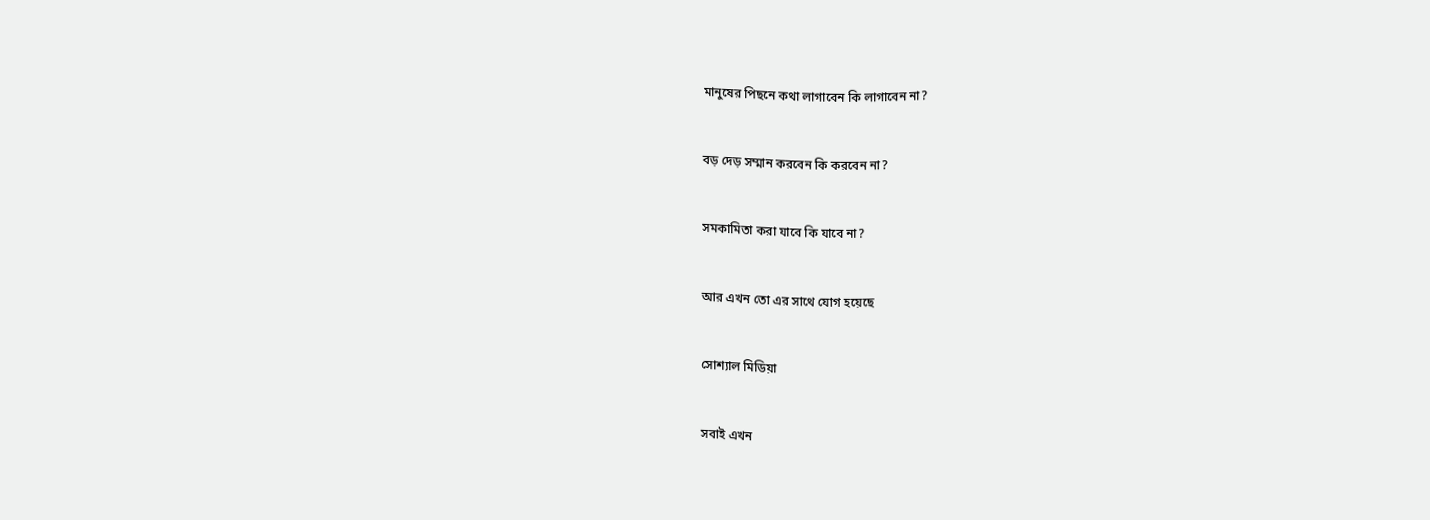মানুষের পিছনে কথা লাগাবেন কি লাগাবেন না?


বড় দেড় সম্মান করবেন কি করবেন না?


সমকামিতা করা যাবে কি যাবে না?


আর এখন তো এর সাথে যোগ হয়েছে


সোশ্যাল মিডিয়া


সবাই এখন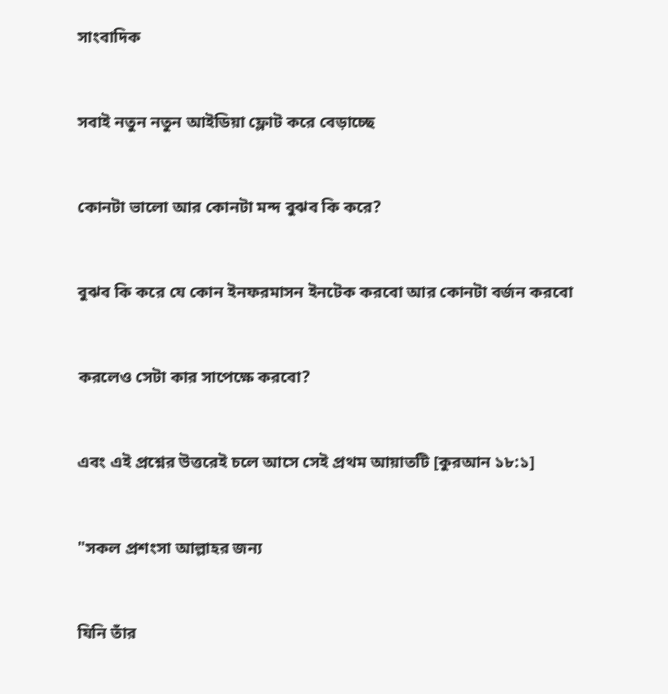সাংবাদিক


সবাই নতুন নতুন আইডিয়া ফ্লোট করে বেড়াচ্ছে


কোনটা ভালো আর কোনটা মন্দ বুঝব কি করে?


বুঝব কি করে যে কোন ইনফরমাসন ইনটেক করবো আর কোনটা বর্জন করবো


করলেও সেটা কার সাপেক্ষে করবো?


এবং এই প্রশ্নের উত্তরেই চলে আসে সেই প্রথম আয়াতটি [কুরআন ১৮:১]


"সকল প্রশংসা আল্লাহর জন্য


যিনি তাঁর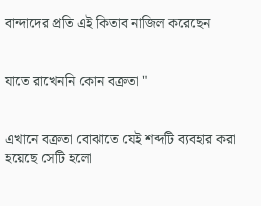বান্দাদের প্রতি এই কিতাব নাজিল করেছেন


যাতে রাখেননি কোন বক্রতা "


এখানে বক্রতা বোঝাতে যেই শব্দটি ব্যবহার করা হয়েছে সেটি হলো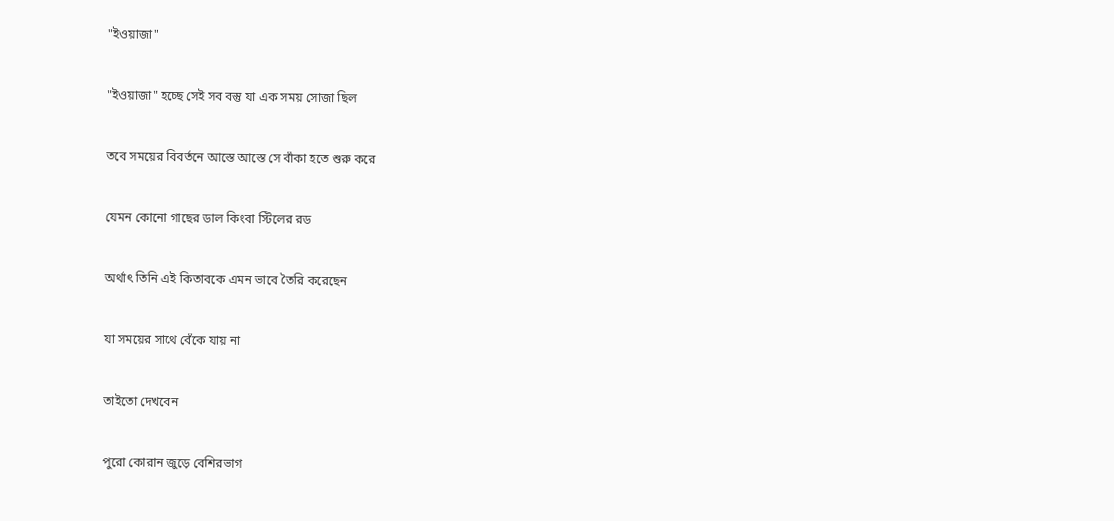"ইওয়াজা"


"ইওয়াজা" হচ্ছে সেই সব বস্তু যা এক সময় সোজা ছিল


তবে সময়ের বিবর্তনে আস্তে আস্তে সে বাঁকা হতে শুরু করে


যেমন কোনো গাছের ডাল কিংবা স্টিলের রড


অর্থাৎ তিনি এই কিতাবকে এমন ভাবে তৈরি করেছেন


যা সময়ের সাথে বেঁকে যায় না


তাইতো দেখবেন


পুরো কোরান জুড়ে বেশিরভাগ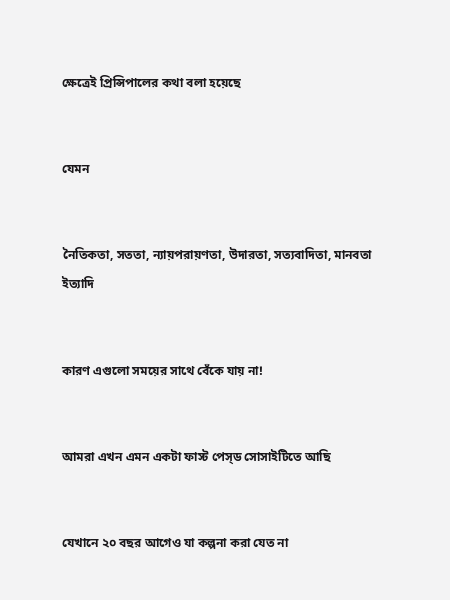ক্ষেত্রেই প্রিন্সিপালের কথা বলা হয়েছে


যেমন


নৈতিকতা, সততা, ন্যায়পরায়ণতা, উদারতা, সত্যবাদিতা, মানবতা ইত্যাদি


কারণ এগুলো সময়ের সাথে বেঁকে যায় না!


আমরা এখন এমন একটা ফাস্ট পেস্ড সোসাইটিতে আছি


যেখানে ২০ বছর আগেও যা কল্পনা করা যেত না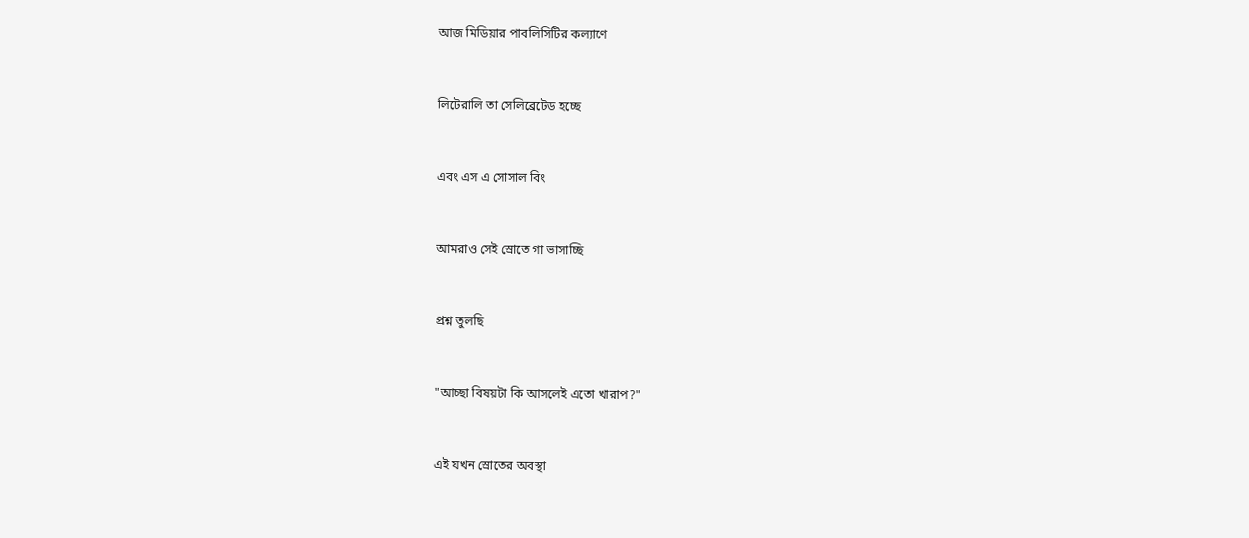আজ মিডিয়ার পাবলিসিটির কল্যাণে


লিটেরালি তা সেলিব্রেটেড হচ্ছে


এবং এস এ সোসাল বিং


আমরাও সেই স্রোতে গা ভাসাচ্ছি


প্রশ্ন তুলছি


"আচ্ছা বিষয়টা কি আসলেই এতো খারাপ?"


এই যখন স্রোতের অবস্থা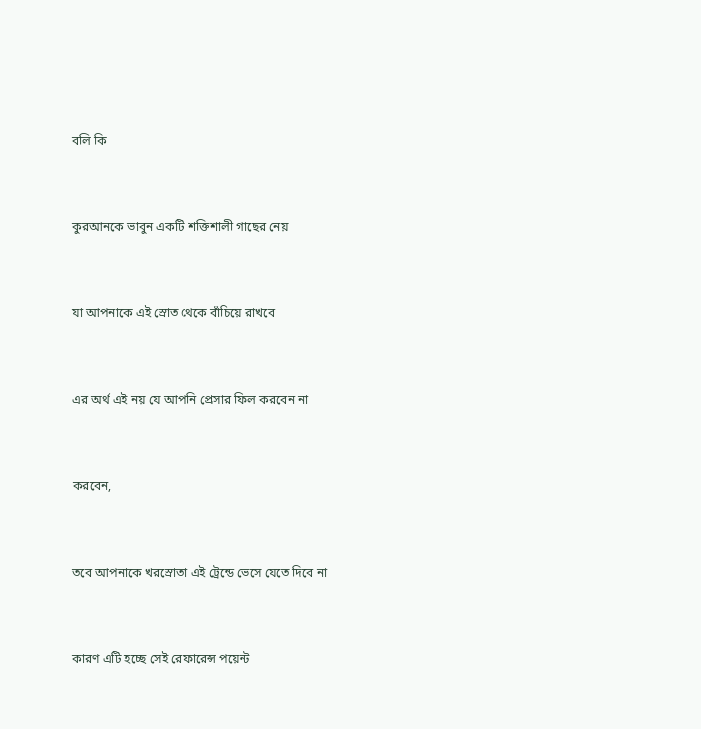বলি কি


কুরআনকে ভাবুন একটি শক্তিশালী গাছের নেয়


যা আপনাকে এই স্রোত থেকে বাঁচিয়ে রাখবে


এর অর্থ এই নয় যে আপনি প্রেসার ফিল করবেন না


করবেন,


তবে আপনাকে খরস্রোতা এই ট্রেন্ডে ভেসে যেতে দিবে না


কারণ এটি হচ্ছে সেই রেফারেন্স পয়েন্ট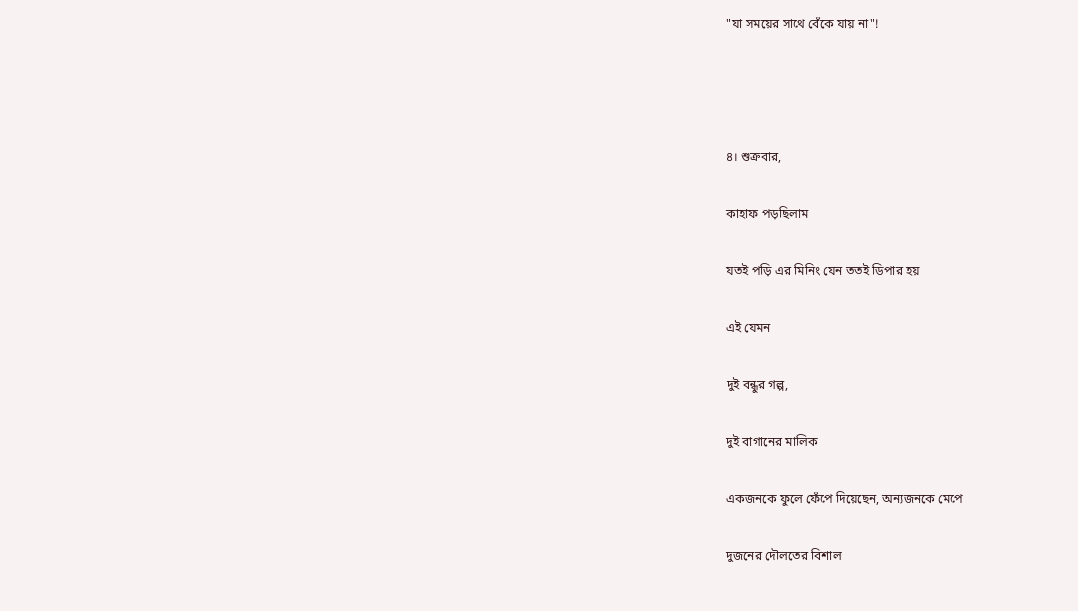"যা সময়ের সাথে বেঁকে যায় না"!






৪। শুক্রবার,


কাহাফ পড়ছিলাম


যতই পড়ি এর মিনিং যেন ততই ডিপার হয়


এই যেমন


দুই বন্ধুর গল্প,


দুই বাগানের মালিক


একজনকে ফুলে ফেঁপে দিয়েছেন, অন্যজনকে মেপে


দুজনের দৌলতের বিশাল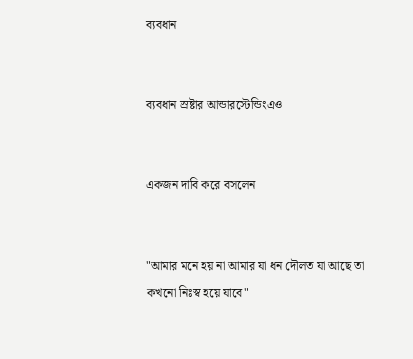ব্যবধান


ব্যবধান স্রষ্টার আন্ডারস্টেন্ডিংএও


একজন দাবি করে বসলেন


"আমার মনে হয় না আমার যা ধন দৌলত যা আছে তা কখনো নিঃস্ব হয়ে যাবে"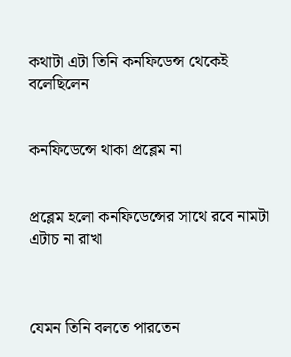কথাটা এটা তিনি কনফিডেন্স থেকেই বলেছিলেন


কনফিডেন্সে থাকা প্রব্লেম না


প্রব্লেম হলো কনফিডেন্সের সাথে রবে নামটা এটাচ না রাখা



যেমন তিনি বলতে পারতেন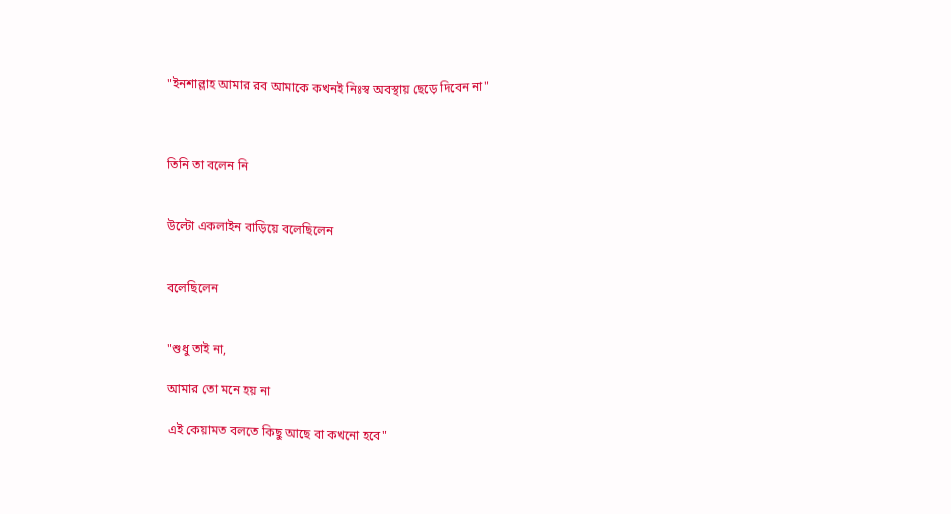"ইনশাল্লাহ আমার রব আমাকে কখনই নিঃস্ব অবস্থায় ছেড়ে দিবেন না"



তিনি তা বলেন নি


উল্টো একলাইন বাড়িয়ে বলেছিলেন


বলেছিলেন


"শুধু তাই না,

আমার তো মনে হয় না

এই কেয়ামত বলতে কিছু আছে বা কখনো হবে"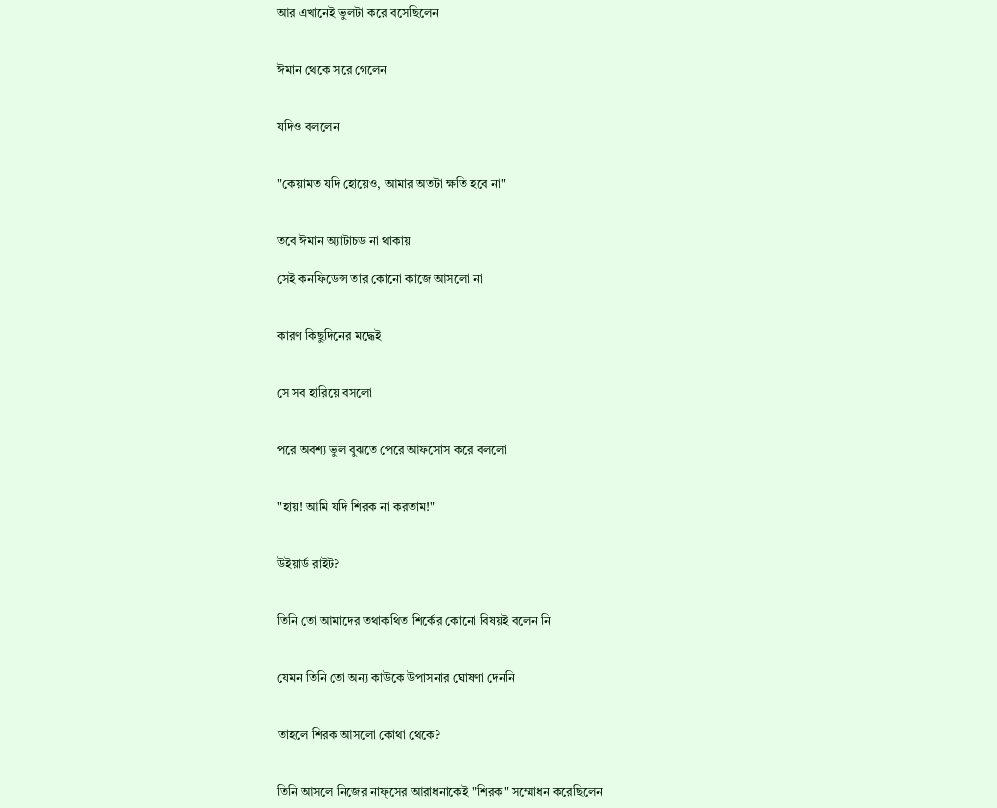আর এখানেই ভুলটা করে বসেছিলেন


ঈমান থেকে সরে গেলেন


যদিও বললেন


"কেয়ামত যদি হোয়েও, আমার অতটা ক্ষতি হবে না"


তবে ঈমান অ্যাটাচড না থাকায়

সেই কনফিডেন্স তার কোনো কাজে আসলো না


কারণ কিছুদিনের মদ্ধেই


সে সব হারিয়ে বসলো


পরে অবশ্য ভুল বুঝতে পেরে আফসোস করে বললো


"হায়! আমি যদি শিরক না করতাম!"


উইয়ার্ড রাইট?


তিনি তো আমাদের তথাকথিত শির্কের কোনো বিষয়ই বলেন নি


যেমন তিনি তো অন্য কাউকে উপাসনার ঘোষণা দেননি


তাহলে শিরক আসলো কোথা থেকে?


তিনি আসলে নিজের নাফ্সের আরাধনাকেই "শিরক" সম্মোধন করেছিলেন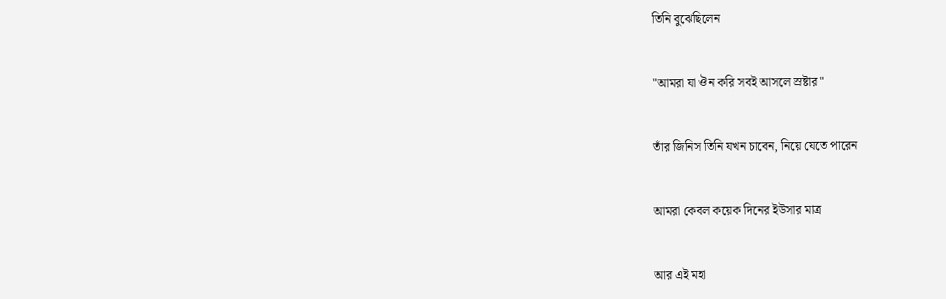তিনি বুঝেছিলেন


"আমরা যা ঔন করি সবই আসলে স্রষ্টার"


তাঁর জিনিস তিনি যখন চাবেন, নিয়ে যেতে পারেন


আমরা কেবল কয়েক দিনের ইউসার মাত্র


আর এই মহা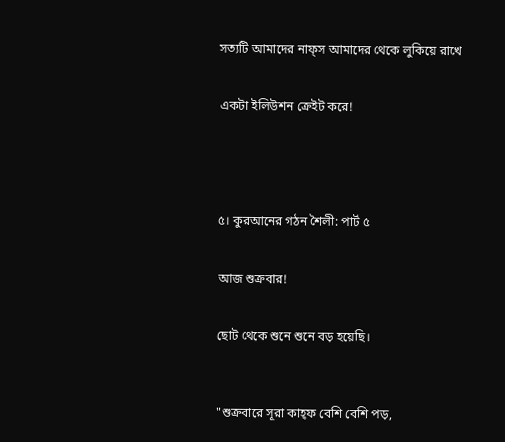সত্যটি আমাদের নাফ্স আমাদের থেকে লুকিয়ে রাখে


একটা ইলিউশন ক্রেইট করে!





৫। কুরআনের গঠন শৈলী: পার্ট ৫


আজ শুক্রবার!


ছোট থেকে শুনে শুনে বড় হয়েছি।



"শুক্রবারে সূরা কাহ্ফ বেশি বেশি পড়,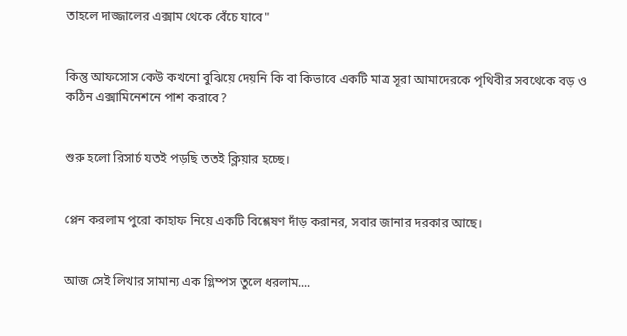তাহলে দাজ্জালের এক্সাম থেকে বেঁচে যাবে"


কিন্তু আফসোস কেউ কখনো বুঝিয়ে দেয়নি কি বা কিভাবে একটি মাত্র সূরা আমাদেরকে পৃথিবীর সবথেকে বড় ও কঠিন এক্সামিনেশনে পাশ করাবে?


শুরু হলো রিসার্চ যতই পড়ছি ততই ক্লিয়ার হচ্ছে।


প্লেন করলাম পুরো কাহাফ নিয়ে একটি বিশ্লেষণ দাঁড় করানর, সবার জানার দরকার আছে।


আজ সেই লিখার সামান্য এক গ্লিম্পস তুলে ধরলাম....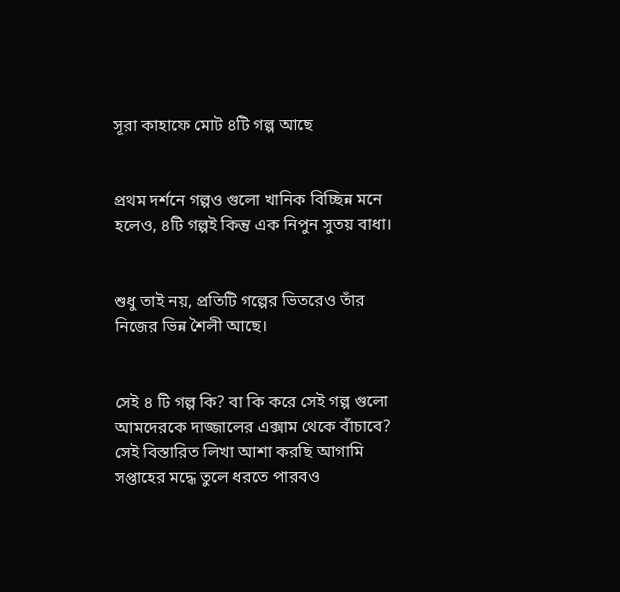সূরা কাহাফে মোট ৪টি গল্প আছে


প্রথম দর্শনে গল্পও গুলো খানিক বিচ্ছিন্ন মনে হলেও, ৪টি গল্পই কিন্তু এক নিপুন সুতয় বাধা।


শুধু তাই নয়, প্রতিটি গল্পের ভিতরেও তাঁর নিজের ভিন্ন শৈলী আছে।


সেই ৪ টি গল্প কি? বা কি করে সেই গল্প গুলো আমদেরকে দাজ্জালের এক্সাম থেকে বাঁচাবে? সেই বিস্তারিত লিখা আশা করছি আগামি সপ্তাহের মদ্ধে তুলে ধরতে পারবও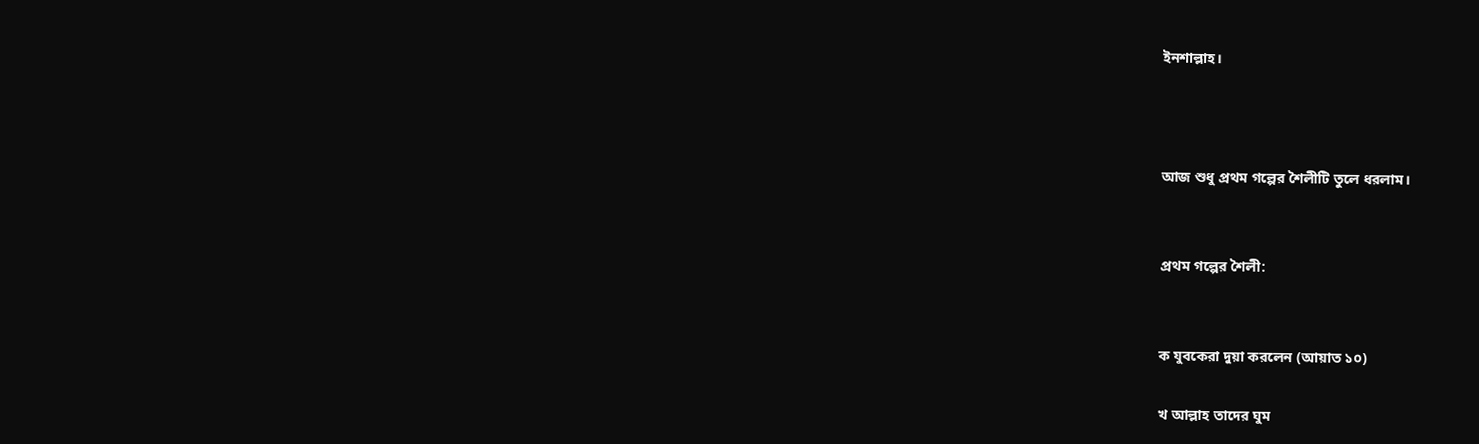ইনশাল্লাহ।



আজ শুধু প্রথম গল্পের শৈলীটি তুলে ধরলাম।


প্রথম গল্পের শৈলী:


ক যুবকেরা দুয়া করলেন (আয়াত ১০)

খ আল্লাহ তাদের ঘুম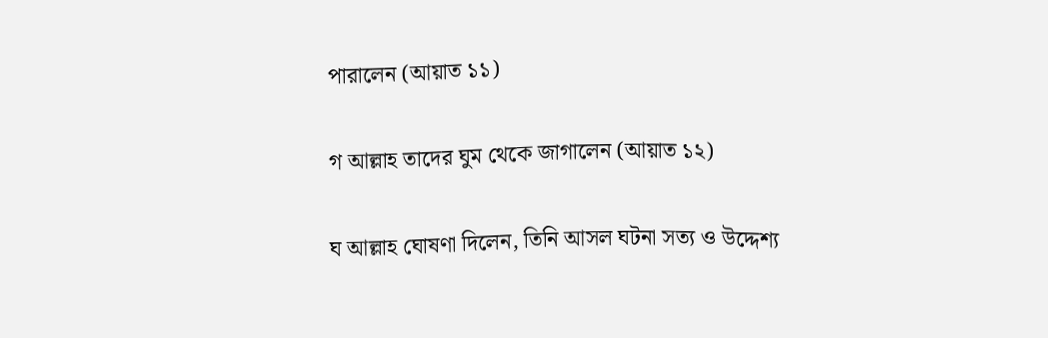পারালেন (আয়াত ১১)

গ আল্লাহ তাদের ঘুম থেকে জাগালেন (আয়াত ১২)

ঘ আল্লাহ ঘোষণা দিলেন, তিনি আসল ঘটনা সত্য ও উদ্দেশ্য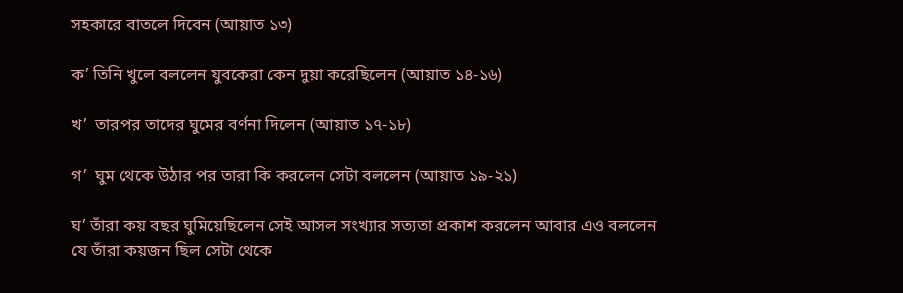সহকারে বাতলে দিবেন (আয়াত ১৩)

ক’ তিনি খুলে বললেন যুবকেরা কেন দুয়া করেছিলেন (আয়াত ১৪-১৬)

খ’  তারপর তাদের ঘুমের বর্ণনা দিলেন (আয়াত ১৭-১৮)

গ’  ঘুম থেকে উঠার পর তারা কি করলেন সেটা বললেন (আয়াত ১৯-২১)

ঘ’ তাঁরা কয় বছর ঘুমিয়েছিলেন সেই আসল সংখ্যার সত্যতা প্রকাশ করলেন আবার এও বললেন যে তাঁরা কয়জন ছিল সেটা থেকে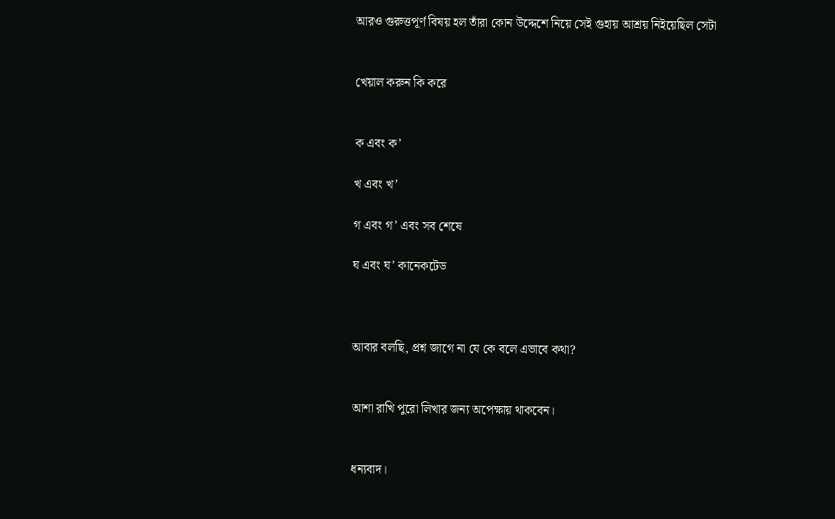আরও গুরুত্তপূর্ণ বিষয় হল তাঁরা কোন উদ্দেশে নিয়ে সেই গুহায় আশ্রয় নিইয়েছিল সেটা


খেয়াল করুন কি করে


ক এবং ক’

খ এবং খ’

গ এবং গ’ এবং সব শেষে

ঘ এবং ঘ’ কানেকটেড



আবার বলছি, প্রশ্ন জাগে না যে কে বলে এভাবে কথা?


আশা রাখি পুরো লিখার জন্য অপেক্ষায় থাকবেন।


ধন্যবাদ।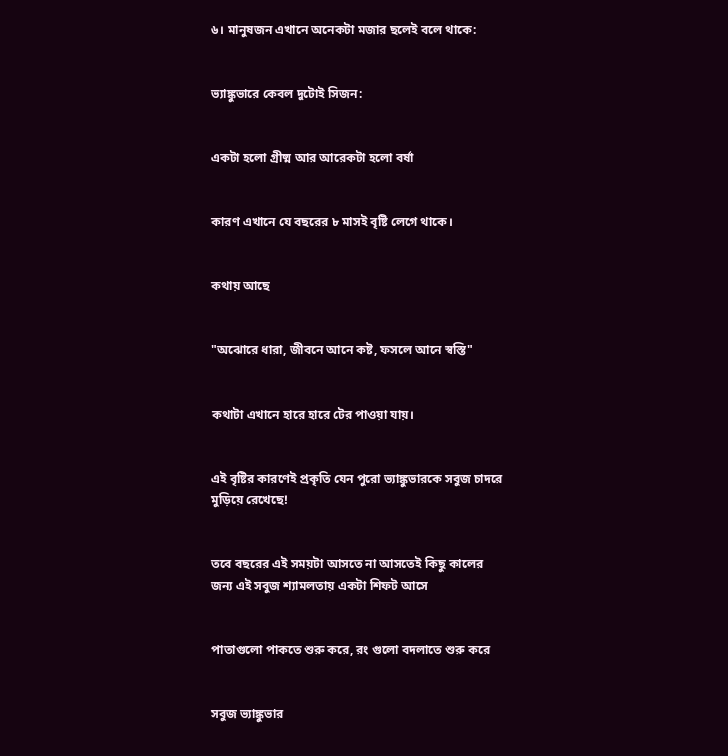৬। মানুষজন এখানে অনেকটা মজার ছলেই বলে থাকে:


ভ্যাঙ্কুভারে কেবল দুটোই সিজন:


একটা হলো গ্রীষ্ম আর আরেকটা হলো বর্ষা


কারণ এখানে যে বছরের ৮ মাসই বৃষ্টি লেগে থাকে।


কথায় আছে


"অঝোরে ধারা, জীবনে আনে কষ্ট, ফসলে আনে স্বস্তি"


কথাটা এখানে হারে হারে টের পাওয়া যায়।


এই বৃষ্টির কারণেই প্রকৃতি যেন পুরো ভ্যাঙ্কুভারকে সবুজ চাদরে মুড়িয়ে রেখেছে!


তবে বছরের এই সময়টা আসতে না আসতেই কিছু কালের জন্য এই সবুজ শ্যামলতায় একটা শিফট আসে


পাতাগুলো পাকতে শুরু করে, রং গুলো বদলাতে শুরু করে


সবুজ ভ্যাঙ্কুভার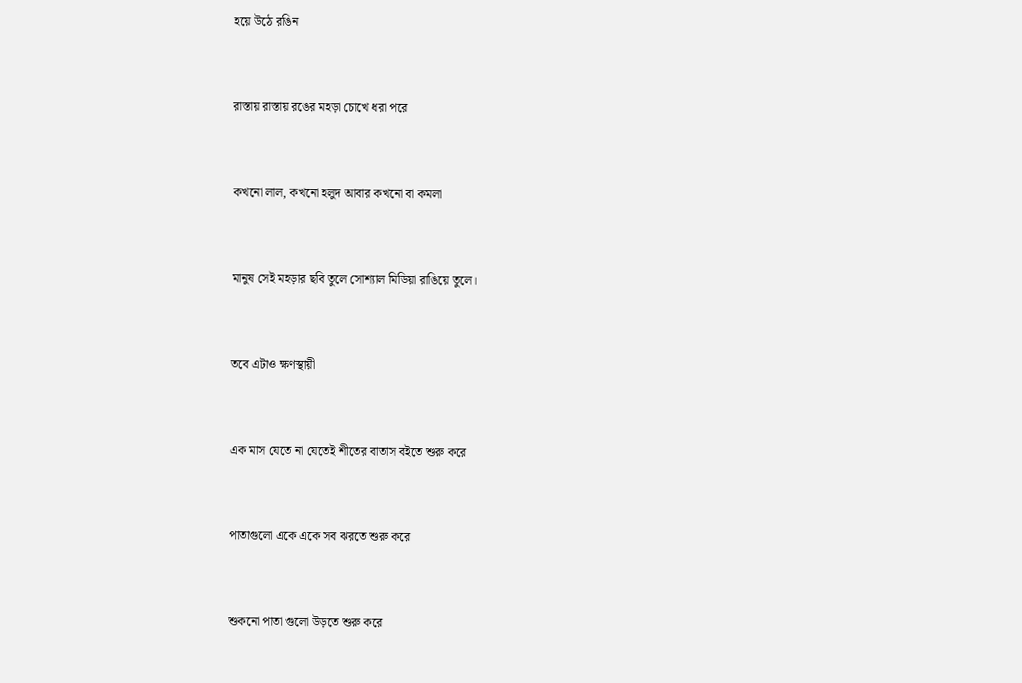হয়ে উঠে রঙিন


রাস্তায় রাস্তায় রঙের মহড়া চোখে ধরা পরে


কখনো লাল, কখনো হলুদ আবার কখনো বা কমলা


মানুষ সেই মহড়ার ছবি তুলে সোশ্যাল মিডিয়া রাঙিয়ে তুলে।


তবে এটাও ক্ষণস্থায়ী


এক মাস যেতে না যেতেই শীতের বাতাস বইতে শুরু করে


পাতাগুলো একে একে সব ঝরতে শুরু করে


শুকনো পাতা গুলো উড়তে শুরু করে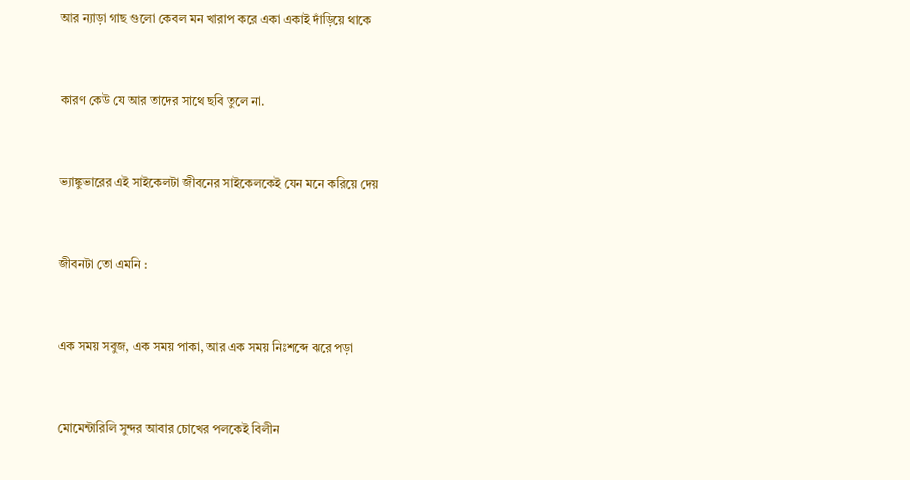আর ন্যাড়া গাছ গুলো কেবল মন খারাপ করে একা একাই দাঁড়িয়ে থাকে


কারণ কেউ যে আর তাদের সাথে ছবি তুলে না.


ভ্যাঙ্কুভারের এই সাইকেলটা জীবনের সাইকেলকেই যেন মনে করিয়ে দেয়


জীবনটা তো এমনি :


এক সময় সবুজ, এক সময় পাকা, আর এক সময় নিঃশব্দে ঝরে পড়া


মোমেন্টারিলি সুন্দর আবার চোখের পলকেই বিলীন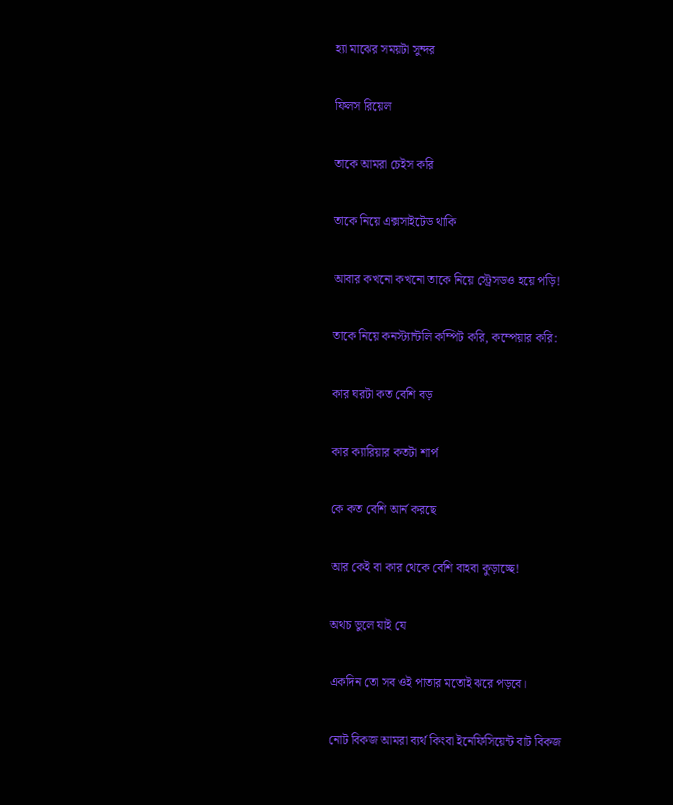হ্যা মাঝের সময়টা সুন্দর


ফিলস রিয়েল


তাকে আমরা চেইস করি


তাকে নিয়ে এক্সসাইটেড থাকি


আবার কখনো কখনো তাকে নিয়ে স্ট্রেসডও হয়ে পড়ি!


তাকে নিয়ে কনস্ট্যান্টলি কম্পিট করি, কম্পেয়ার করি:


কার ঘরটা কত বেশি বড়


কার ক্যারিয়ার কতটা শার্প


কে কত বেশি আর্ন করছে


আর কেই বা কার থেকে বেশি বাহবা কুড়াচ্ছে!


অথচ ভুলে যাই যে


একদিন তো সব ওই পাতার মতোই ঝরে পড়বে।


নোট বিকজ আমরা ব্যর্থ কিংবা ইনেফিসিয়েন্ট বাট বিকজ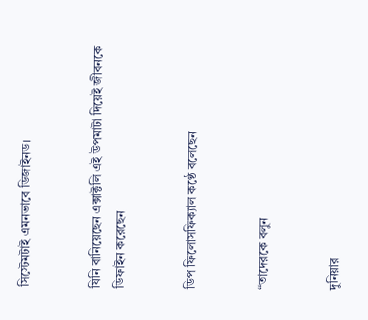সিস্টেমটাই এমনভাবে ডিজাইনড।


যিনি বানিয়েছেন এক্সাক্টলি এই উপমাটা দিয়েই জীবনকে ডিফাইন করেছেন


ডিপ ফিলোসফিক্যাল কণ্ঠে বলেছেন


“তাদেরকে বলুন


দুনিয়ার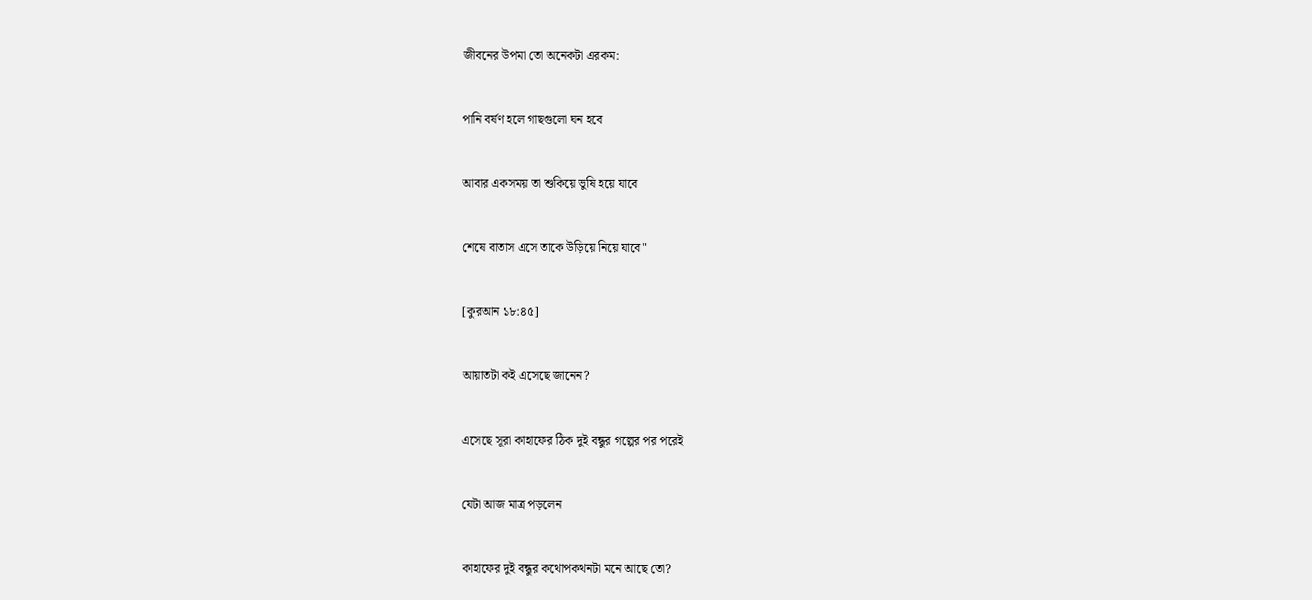জীবনের উপমা তো অনেকটা এরকম:


পানি বর্ষণ হলে গাছগুলো ঘন হবে


আবার একসময় তা শুকিয়ে ভুষি হয়ে যাবে


শেষে বাতাস এসে তাকে উড়িয়ে নিয়ে যাবে"


[কুরআন ১৮:৪৫]


আয়াতটা কই এসেছে জানেন?


এসেছে সূরা কাহাফের ঠিক দুই বন্ধুর গল্পের পর পরেই


যেটা আজ মাত্র পড়লেন


কাহাফের দুই বন্ধুর কথোপকথনটা মনে আছে তো?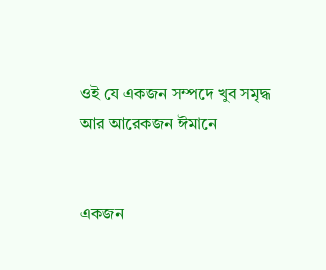ওই যে একজন সম্পদে খুব সমৃদ্ধ আর আরেকজন ঈমানে


একজন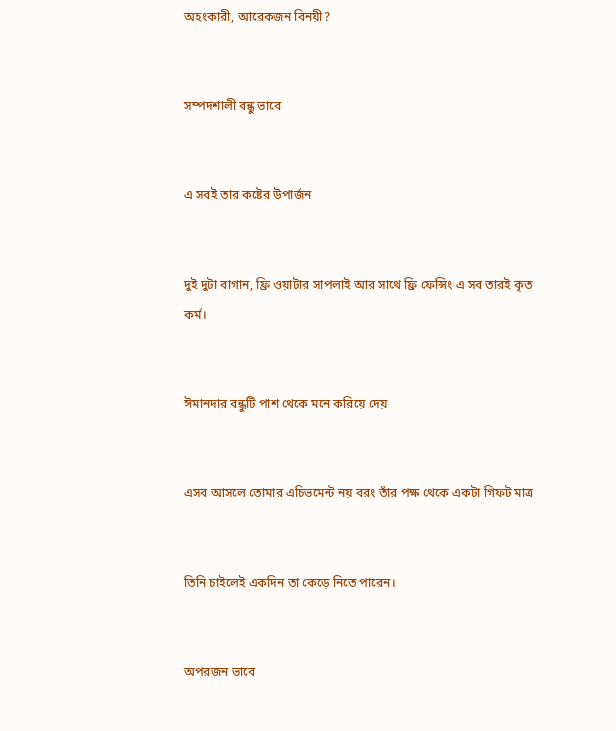অহংকারী, আরেকজন বিনয়ী?


সম্পদশালী বন্ধু ভাবে


এ সবই তার কষ্টের উপার্জন


দুই দুটা বাগান, ফ্রি ওয়াটার সাপলাই আর সাথে ফ্রি ফেন্সিং এ সব তারই কৃত কর্ম।


ঈমানদার বন্ধুটি পাশ থেকে মনে করিয়ে দেয়


এসব আসলে তোমার এচিভমেন্ট নয় বরং তাঁর পক্ষ থেকে একটা গিফট মাত্র


তিনি চাইলেই একদিন তা কেড়ে নিতে পারেন।


অপরজন ভাবে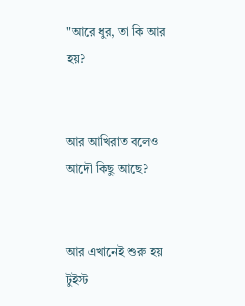"আরে ধুর, তা কি আর হয়?


আর আখিরাত বলেও আদৌ কিছু আছে?


আর এখানেই শুরু হয় টুইস্ট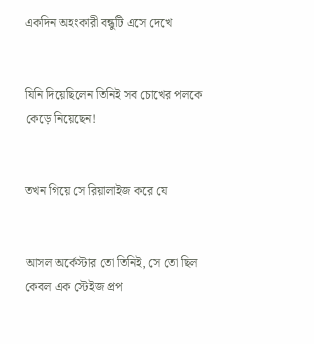একদিন অহংকারী বন্ধুটি এসে দেখে


যিনি দিয়েছিলেন তিনিই সব চোখের পলকে কেড়ে নিয়েছেন!


তখন গিয়ে সে রিয়ালাইজ করে যে


আসল অর্কেস্টার তো তিনিই, সে তো ছিল কেবল এক স্টেইজ প্রপ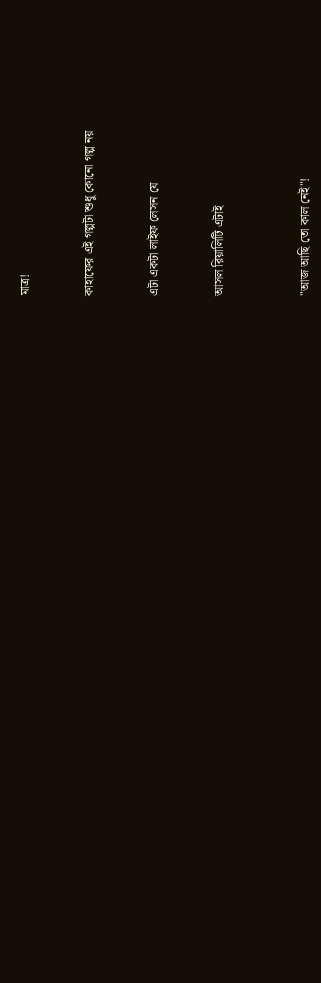মাত্র!


কাহাফের এই গল্পটা শুধু কোনো গল্প নয়


এটা একটা লাইফ লেসন যে


আসল রিয়ালিটি এটাই



"আজ আছি তো কাল নেই"!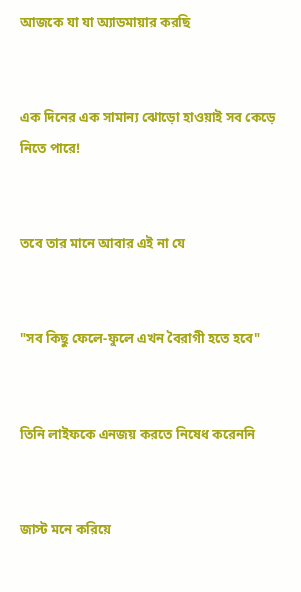আজকে যা যা অ্যাডমায়ার করছি


এক দিনের এক সামান্য ঝোড়ো হাওয়াই সব কেড়ে নিতে পারে!


তবে তার মানে আবার এই না যে


"সব কিছু ফেলে-ফুলে এখন বৈরাগী হতে হবে"


তিনি লাইফকে এনজয় করতে নিষেধ করেননি


জাস্ট মনে করিয়ে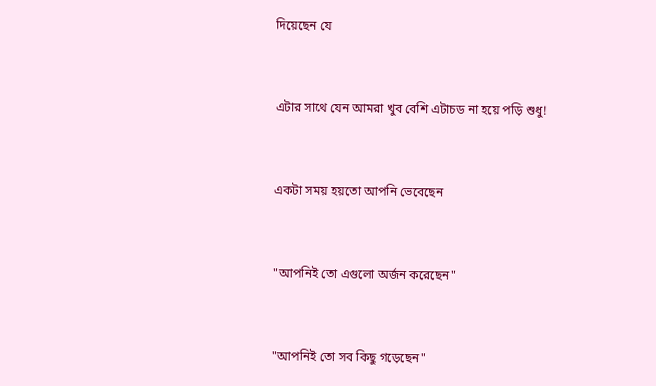দিয়েছেন যে


এটার সাথে যেন আমরা খুব বেশি এটাচড না হয়ে পড়ি শুধু!


একটা সময় হয়তো আপনি ভেবেছেন


"আপনিই তো এগুলো অর্জন করেছেন"


"আপনিই তো সব কিছু গড়েছেন"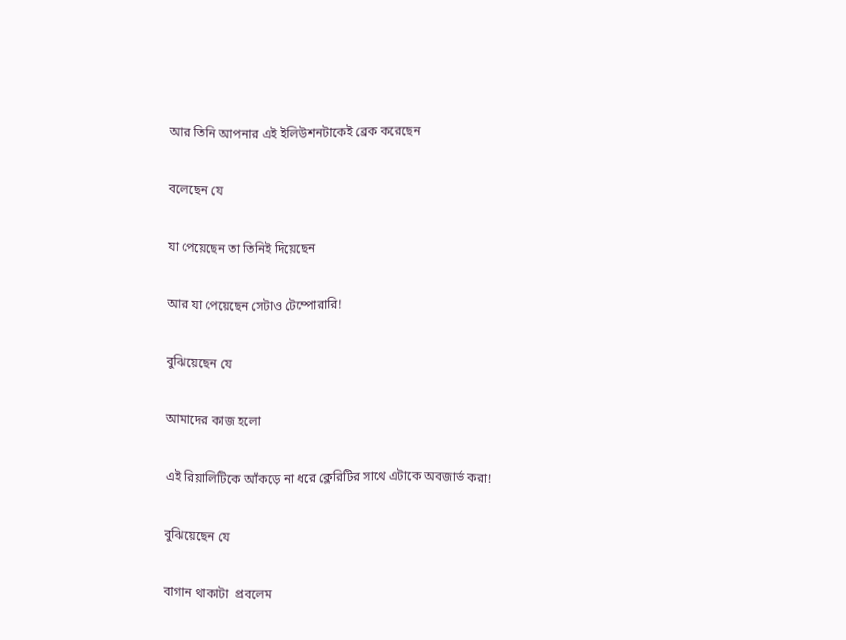আর তিনি আপনার এই ইলিউশনটাকেই ব্রেক করেছেন


বলেছেন যে


যা পেয়েছেন তা তিনিই দিয়েছেন


আর যা পেয়েছেন সেটাও টেম্পোরারি!


বুঝিয়েছেন যে


আমাদের কাজ হলো


এই রিয়ালিটিকে আঁকড়ে না ধরে ক্লেরিটির সাথে এটাকে অবজার্ভ করা!


বুঝিয়েছেন যে


বাগান থাকাটা  প্রবলেম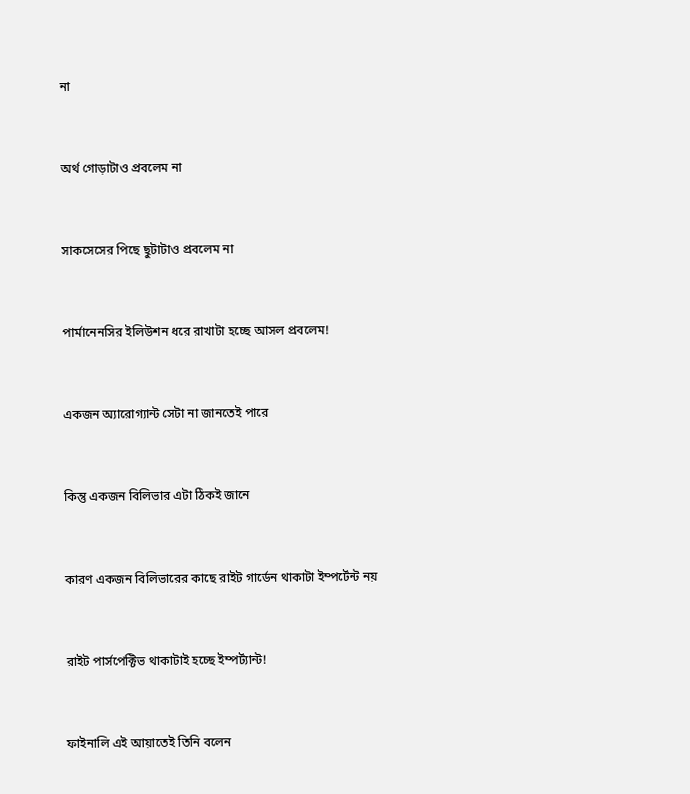না


অর্থ গোড়াটাও প্রবলেম না


সাকসেসের পিছে ছুটাটাও প্রবলেম না


পার্মানেনসির ইলিউশন ধরে রাখাটা হচ্ছে আসল প্রবলেম!


একজন অ্যারোগ্যান্ট সেটা না জানতেই পারে


কিন্তু একজন বিলিভার এটা ঠিকই জানে


কারণ একজন বিলিভারের কাছে রাইট গার্ডেন থাকাটা ইম্পর্টেন্ট নয়


রাইট পার্সপেক্টিভ থাকাটাই হচ্ছে ইম্পর্ট্যান্ট!


ফাইনালি এই আয়াতেই তিনি বলেন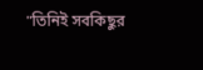"তিনিই সবকিছুর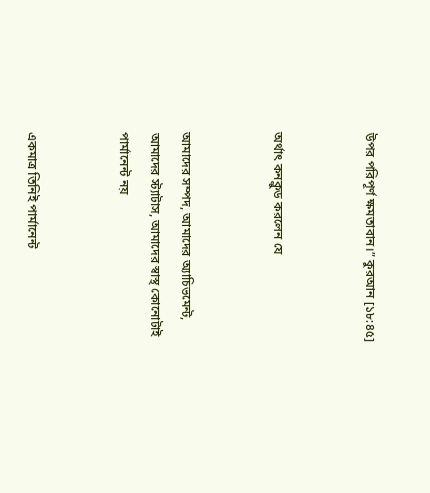উপর পরিপূর্ণ ক্ষমতাবান।” কুরআন [১৮:৪৫]


অর্থাৎ কনক্লুড করলেন যে


আমাদের সম্পদ, আমাদের অ্যাচিভমেন্ট, আমাদের স্ট্যাটাস, আমাদের স্বাস্থ কোনোটাই পার্মানেন্ট নয়


একমাত্র তিনিই পার্মানেন্ট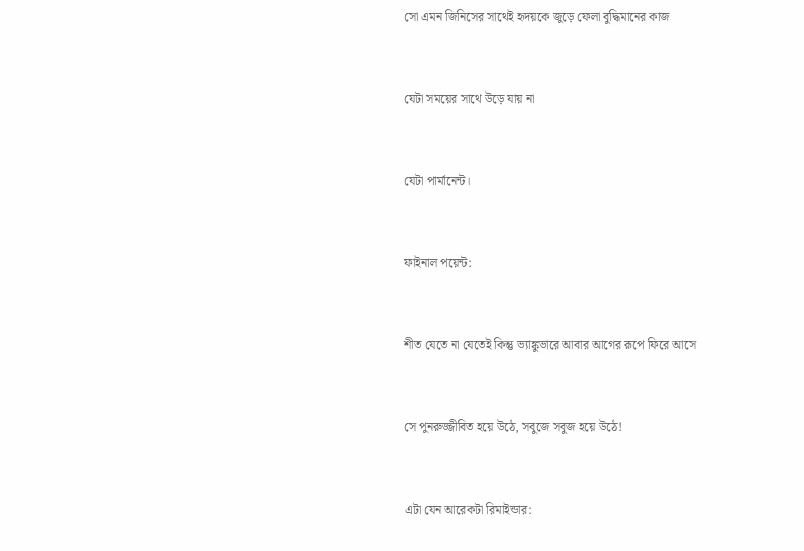সো এমন জিনিসের সাথেই হৃদয়কে জুড়ে ফেলা বুদ্ধিমানের কাজ


যেটা সময়ের সাথে উড়ে যায় না


যেটা পার্মানেন্ট।


ফাইনাল পয়েন্ট:


শীত যেতে না যেতেই কিন্তু ভ্যাঙ্কুভারে আবার আগের রূপে ফিরে আসে


সে পুনরুজ্জীবিত হয়ে উঠে, সবুজে সবুজ হয়ে উঠে!


এটা যেন আরেকটা রিমাইন্ডার: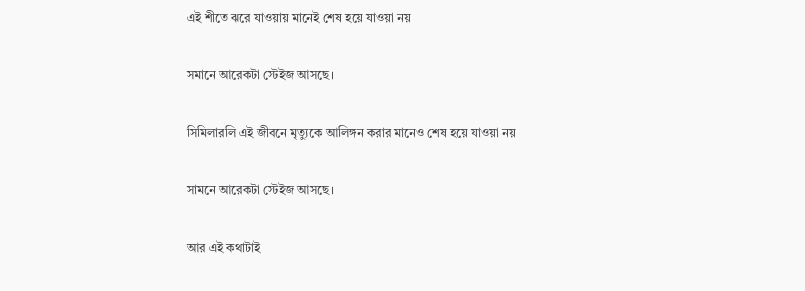এই শীতে ঝরে যাওয়ায় মানেই শেষ হয়ে যাওয়া নয়


সমানে আরেকটা স্টেইজ আসছে।


সিমিলারলি এই জীবনে মৃত্যুকে আলিঙ্গন করার মানেও শেষ হয়ে যাওয়া নয়


সামনে আরেকটা স্টেইজ আসছে।


আর এই কথাটাই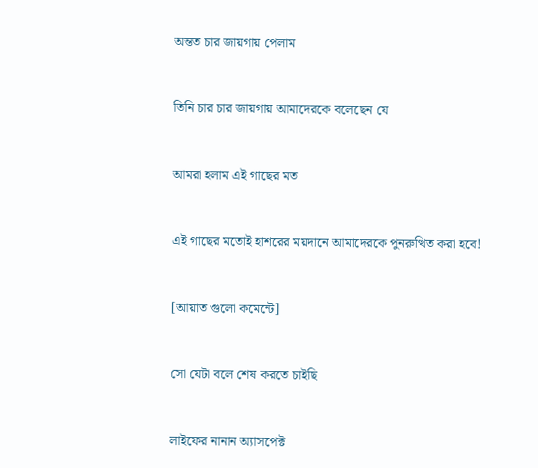অন্তত চার জায়গায় পেলাম


তিনি চার চার জায়গায় আমাদেরকে বলেছেন যে


আমরা হলাম এই গাছের মত


এই গাছের মতোই হাশরের ময়দানে আমাদেরকে পুনরুত্থিত করা হবে!


[আয়াত গুলো কমেন্টে]


সো যেটা বলে শেষ করতে চাইছি


লাইফের নানান অ্যাসপেক্ট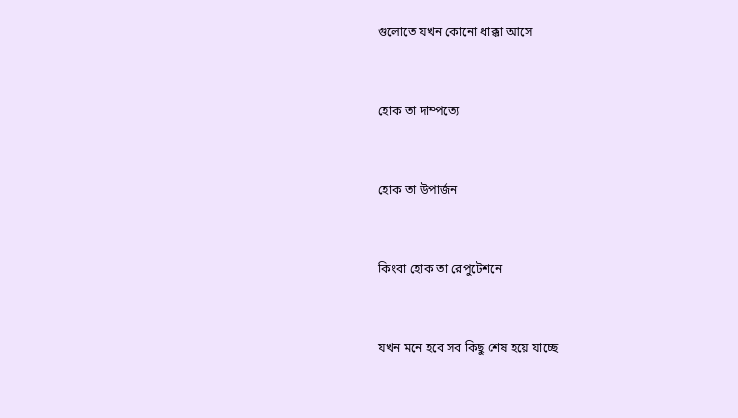গুলোতে যখন কোনো ধাক্কা আসে


হোক তা দাম্পত্যে


হোক তা উপার্জন


কিংবা হোক তা রেপুটেশনে


যখন মনে হবে সব কিছু শেষ হয়ে যাচ্ছে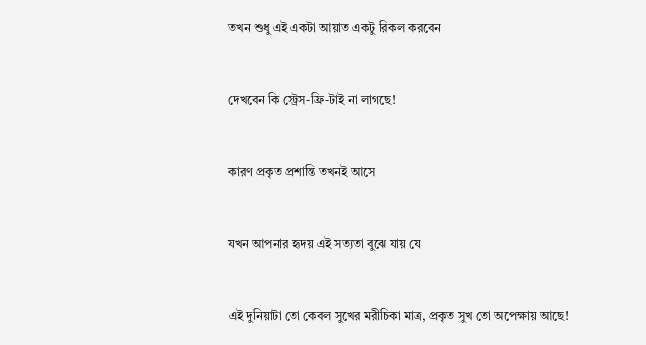তখন শুধু এই একটা আয়াত একটু রিকল করবেন


দেখবেন কি স্ট্রেস-ফ্রি-টাই না লাগছে!


কারণ প্রকৃত প্রশান্তি তখনই আসে


যখন আপনার হৃদয় এই সত্যতা বুঝে যায় যে


এই দুনিয়াটা তো কেবল সুখের মরীচিকা মাত্র, প্ৰকৃত সুখ তো অপেক্ষায় আছে!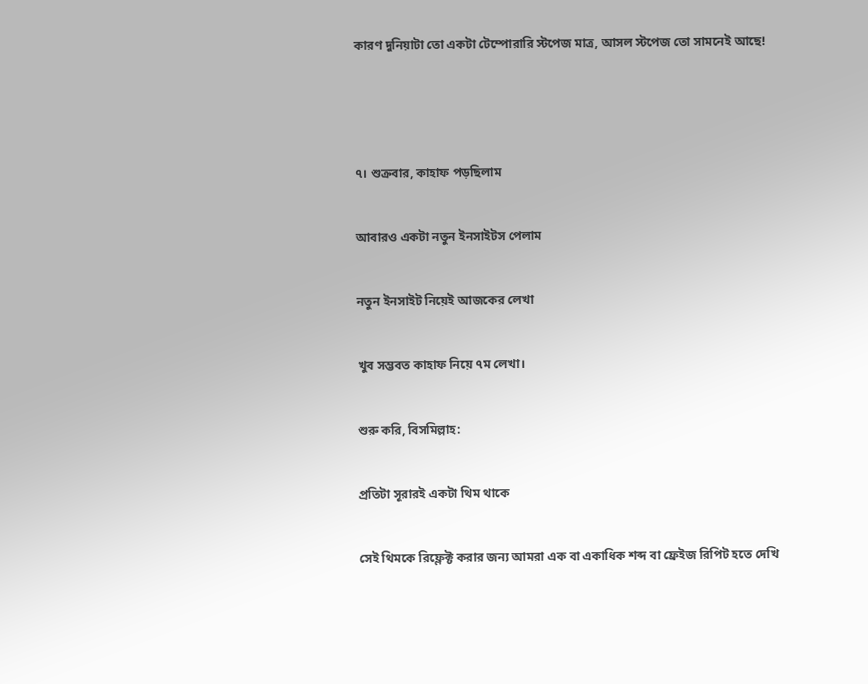কারণ দুনিয়াটা তো একটা টেম্পোরারি স্টপেজ মাত্র, আসল স্টপেজ তো সামনেই আছে!





৭। শুক্রবার, কাহাফ পড়ছিলাম


আবারও একটা নতুন ইনসাইটস পেলাম


নতুন ইনসাইট নিয়েই আজকের লেখা


খুব সম্ভবত কাহাফ নিয়ে ৭ম লেখা।


শুরু করি, বিসমিল্লাহ:


প্রতিটা সূরারই একটা থিম থাকে


সেই থিমকে রিফ্লেক্ট করার জন্য আমরা এক বা একাধিক শব্দ বা ফ্রেইজ রিপিট হতে দেখি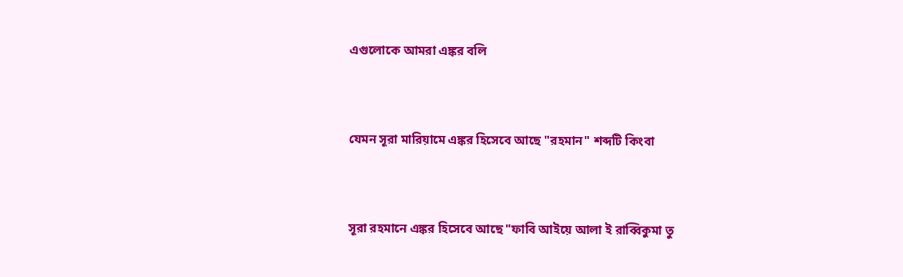এগুলোকে আমরা এঙ্কর বলি


যেমন সূরা মারিয়ামে এঙ্কর হিসেবে আছে "রহমান" শব্দটি কিংবা


সূরা রহমানে এঙ্কর হিসেবে আছে "ফাবি আইয়ে আলা ই রাব্বিকুমা তু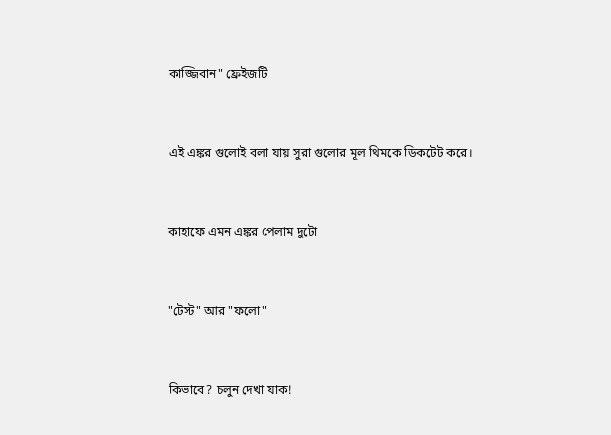কাজ্জিবান" ফ্রেইজটি


এই এঙ্কর গুলোই বলা যায় সুরা গুলোর মূল থিমকে ডিকটেট করে।


কাহাফে এমন এঙ্কর পেলাম দুটো


"টেস্ট" আর "ফলো"


কিভাবে? চলুন দেখা যাক!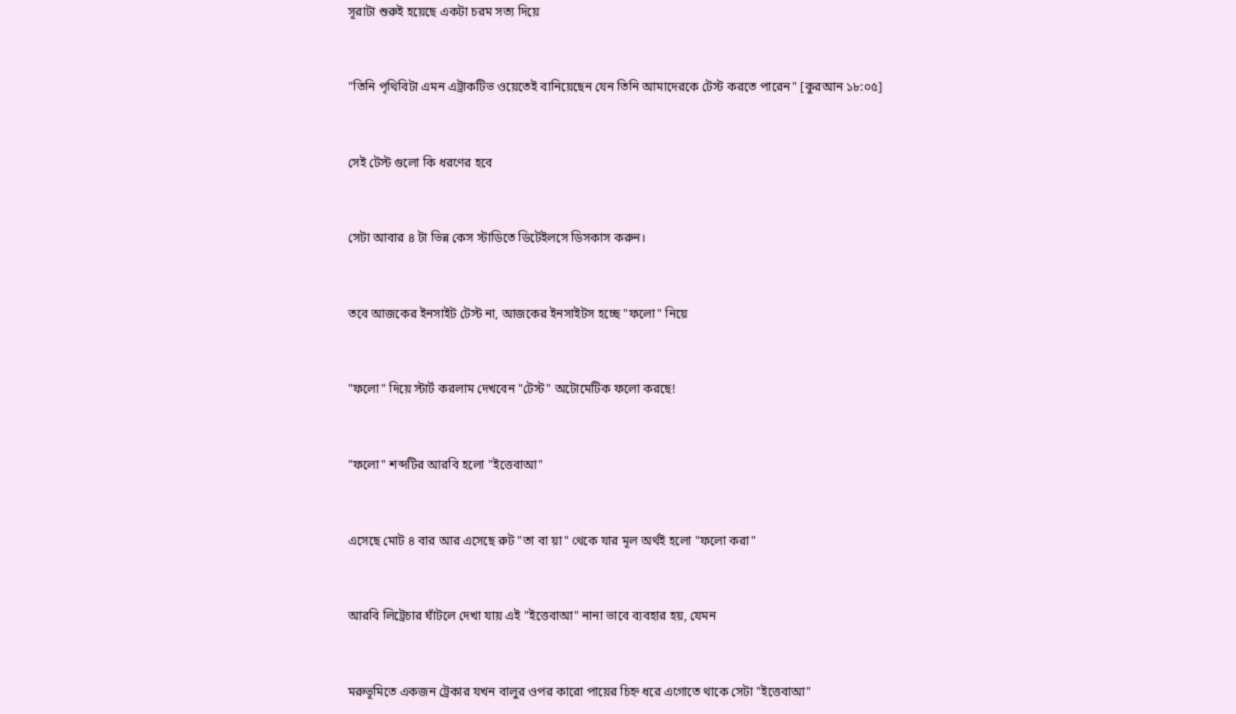সূরাটা শুরুই হয়েছে একটা চরম সত্য দিয়ে


"তিনি পৃথিবিটা এমন এট্রাকটিভ ওয়েতেই বানিয়েছেন যেন তিনি আমাদেরকে টেস্ট করতে পারেন" [কুরআন ১৮:০৫]


সেই টেস্ট গুলো কি ধরণের হবে


সেটা আবার ৪ টা ভিন্ন কেস স্টাডিতে ডিটেইলসে ডিসকাস করুন।


তবে আজকের ইনসাইট টেস্ট না, আজকের ইনসাইটস হচ্ছে "ফলো" নিয়ে


"ফলো" দিয়ে স্টার্ট করলাম দেখবেন "টেস্ট" অটোমেটিক ফলো করছে!


"ফলো" শব্দটির আরবি হলো "ইত্তেবাআ"


এসেছে মোট ৪ বার আর এসেছে রুট "তা বা য়া" থেকে যার মূল অর্থই হলো "ফলো করা"


আরবি লিট্রেচার ঘাঁটলে দেখা যায় এই "ইত্তেবাআ" নানা ভাবে ব্যবহার হয়, যেমন


মরুভূমিতে একজন ট্রেকার যখন বালুর ওপর কারো পায়ের চিহ্ন ধরে এগোতে থাকে সেটা "ইত্তেবাআ"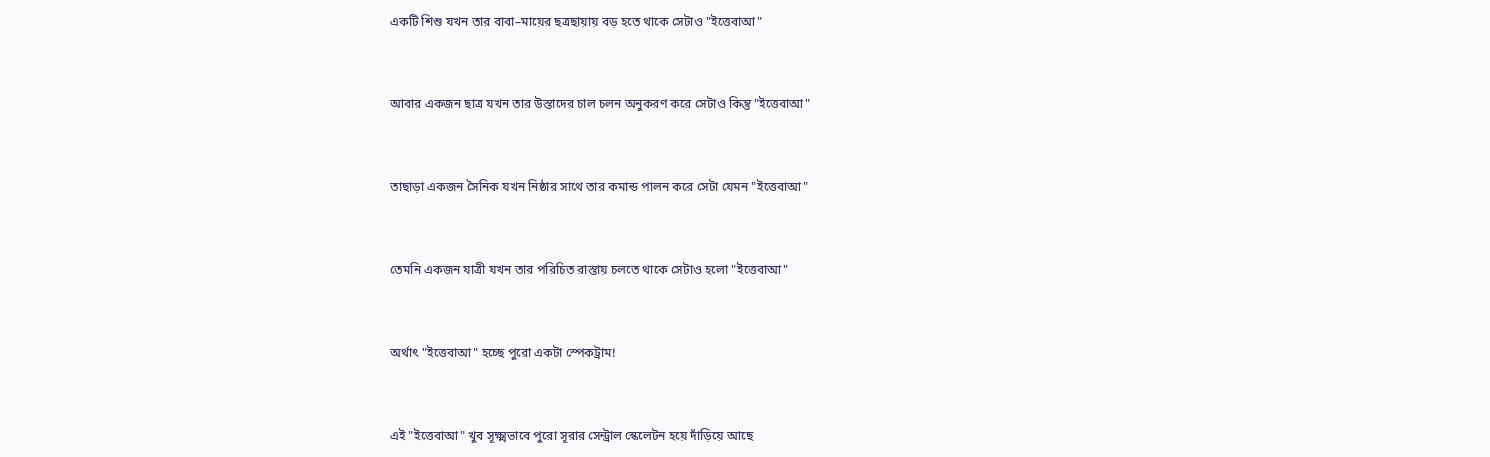একটি শিশু যখন তার বাবা–মায়ের ছত্রছায়ায় বড় হতে থাকে সেটাও "ইত্তেবাআ"


আবার একজন ছাত্র যখন তার উস্তাদের চাল চলন অনুকরণ করে সেটাও কিন্তু "ইত্তেবাআ"


তাছাড়া একজন সৈনিক যখন নিষ্ঠার সাথে তার কমান্ড পালন করে সেটা যেমন "ইত্তেবাআ"


তেমনি একজন যাত্রী যখন তার পরিচিত রাস্তায় চলতে থাকে সেটাও হলো "ইত্তেবাআ"


অর্থাৎ "ইত্তেবাআ" হচ্ছে পুরো একটা স্পেকট্রাম!


এই "ইত্তেবাআ" খুব সূক্ষ্মভাবে পুরো সূরার সেন্ট্রাল স্কেলেটন হয়ে দাঁড়িয়ে আছে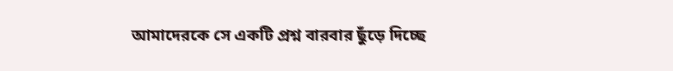আমাদেরকে সে একটি প্রশ্ন বারবার ছুঁড়ে দিচ্ছে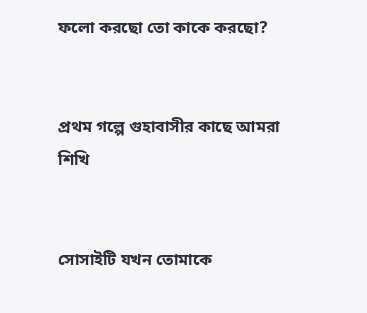ফলো করছো তো কাকে করছো?


প্রথম গল্পে গুহাবাসীর কাছে আমরা শিখি


সোসাইটি যখন তোমাকে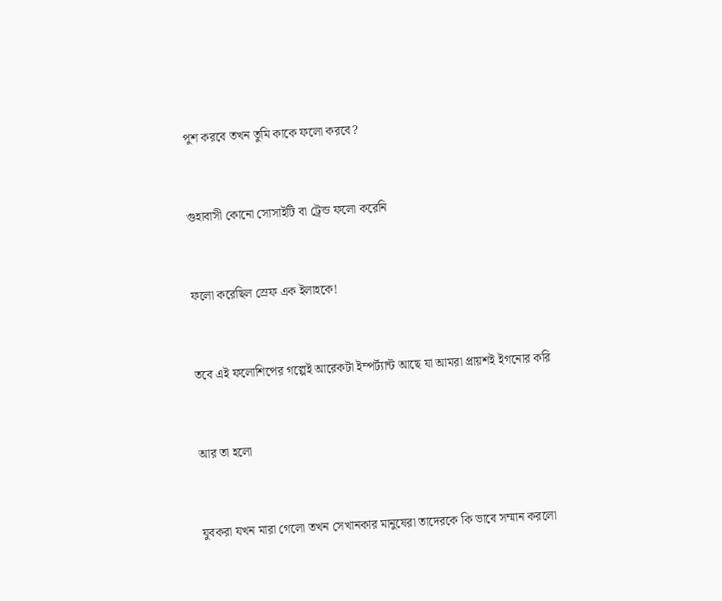পুশ করবে তখন তুমি কাকে ফলো করবে?


গুহাবাসী কোনো সোসাইটি বা ট্রেন্ড ফলো করেনি


ফলো করেছিল স্রেফ এক ইলাহকে!


তবে এই ফলোশিপের গল্পেই আরেকটা ইম্পর্ট্যান্ট আছে যা আমরা প্রায়শই ইগনোর করি


আর তা হলো


যুবকরা যখন মারা গেলো তখন সেখানকার মানুষেরা তাদেরকে কি ভাবে সম্মান করলো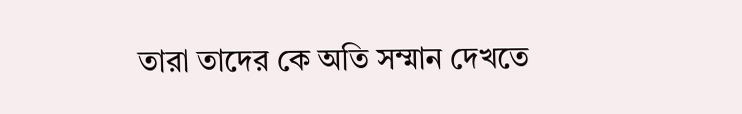তারা তাদের কে অতি সম্মান দেখতে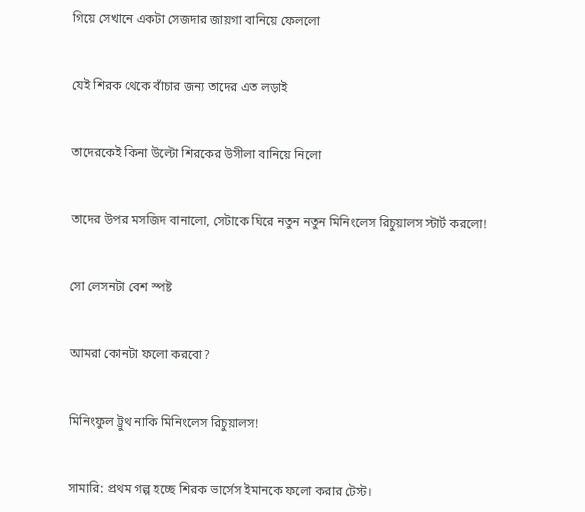গিয়ে সেখানে একটা সেজদার জায়গা বানিয়ে ফেললো


যেই শিরক থেকে বাঁচার জন্য তাদের এত লড়াই


তাদেরকেই কিনা উল্টো শিরকের উসীলা বানিয়ে নিলো


তাদের উপর মসজিদ বানালো, সেটাকে ঘিরে নতুন নতুন মিনিংলেস রিচুয়ালস স্টার্ট করলো!


সো লেসনটা বেশ স্পষ্ট


আমরা কোনটা ফলো করবো?


মিনিংফুল ট্রুথ নাকি মিনিংলেস রিচুয়ালস!


সামারি: প্রথম গল্প হচ্ছে শিরক ভার্সেস ইমানকে ফলো করার টেস্ট।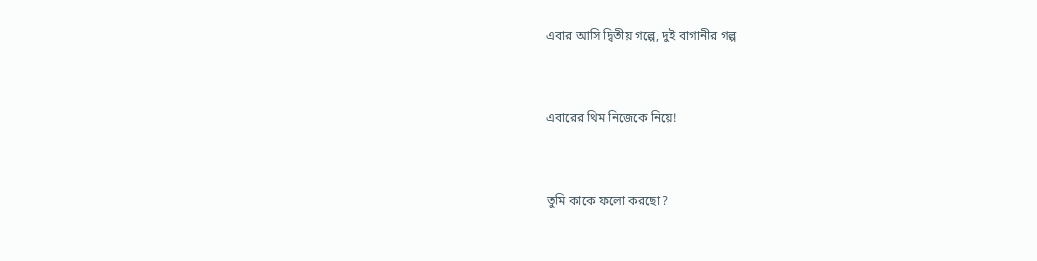এবার আসি দ্বিতীয় গল্পে, দুই বাগানীর গল্প


এবারের থিম নিজেকে নিয়ে!


তুমি কাকে ফলো করছো?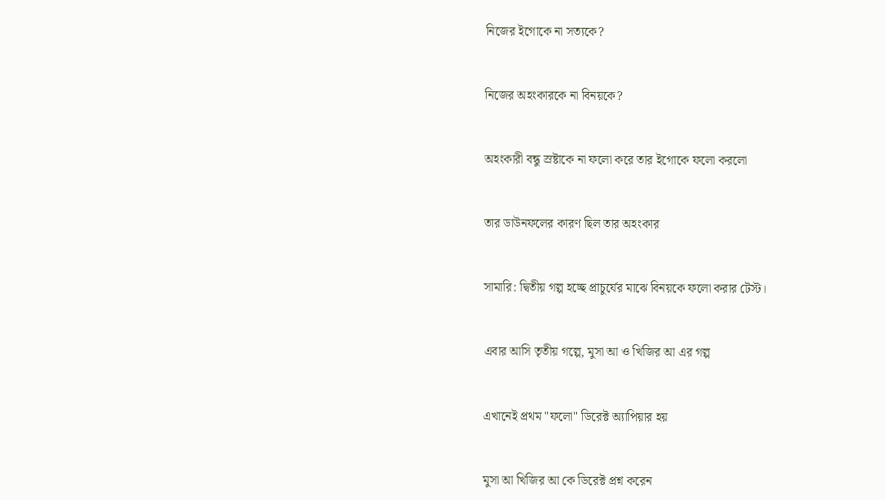নিজের ইগোকে না সত্যকে?


নিজের অহংকারকে না বিনয়কে?


অহংকারী বন্ধু স্রষ্টাকে না ফলো করে তার ইগোকে ফলো করলো


তার ডাউনফলের কারণ ছিল তার অহংকার


সামারি: দ্বিতীয় গল্প হচ্ছে প্রাচুর্যের মাঝে বিনয়কে ফলো করার টেস্ট।


এবার আসি তৃতীয় গল্পে, মুসা আ ও খিজির আ এর গল্প


এখানেই প্রথম "ফলো" ডিরেক্ট অ্যাপিয়ার হয়


মুসা আ খিজির আ কে ডিরেক্ট প্রশ্ন করেন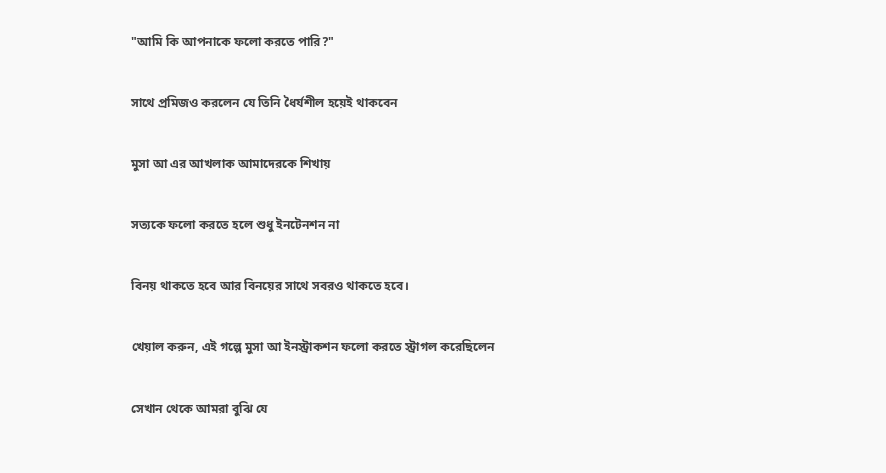"আমি কি আপনাকে ফলো করতে পারি?"


সাথে প্রমিজও করলেন যে তিনি ধৈর্যশীল হয়েই থাকবেন


মুসা আ এর আখলাক আমাদেরকে শিখায়


সত্যকে ফলো করতে হলে শুধু ইনটেনশন না


বিনয় থাকতে হবে আর বিনয়ের সাথে সবরও থাকতে হবে।


খেয়াল করুন, এই গল্পে মুসা আ ইনস্ট্রাকশন ফলো করতে স্ট্রাগল করেছিলেন


সেখান থেকে আমরা বুঝি যে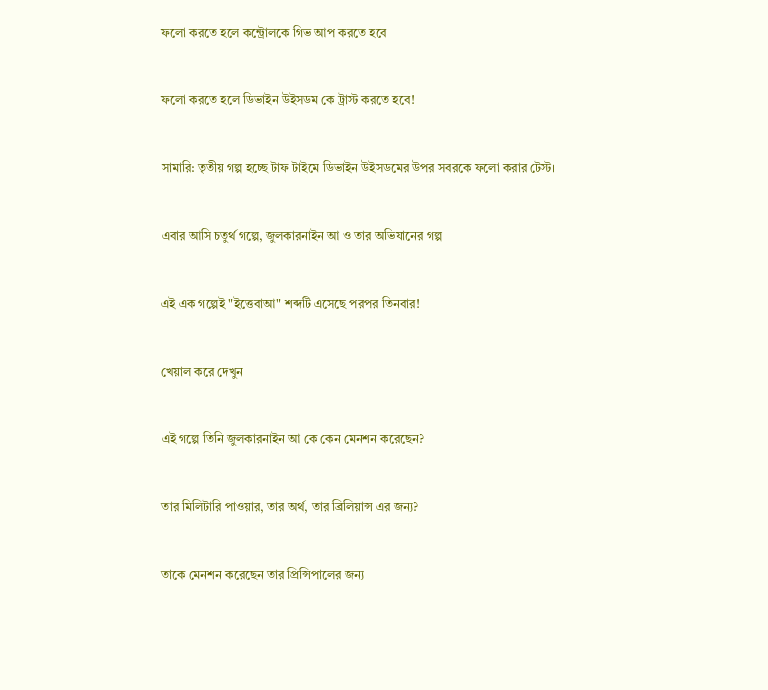ফলো করতে হলে কন্ট্রোলকে গিভ আপ করতে হবে


ফলো করতে হলে ডিভাইন উইসডম কে ট্রাস্ট করতে হবে!


সামারি: তৃতীয় গল্প হচ্ছে টাফ টাইমে ডিভাইন উইসডমের উপর সবরকে ফলো করার টেস্ট।


এবার আসি চতুর্থ গল্পে, জুলকারনাইন আ ও তার অভিযানের গল্প


এই এক গল্পেই "ইত্তেবাআ" শব্দটি এসেছে পরপর তিনবার!


খেয়াল করে দেখুন


এই গল্পে তিনি জুলকারনাইন আ কে কেন মেনশন করেছেন?


তার মিলিটারি পাওয়ার, তার অর্থ, তার ব্রিলিয়ান্স এর জন্য?


তাকে মেনশন করেছেন তার প্রিন্সিপালের জন্য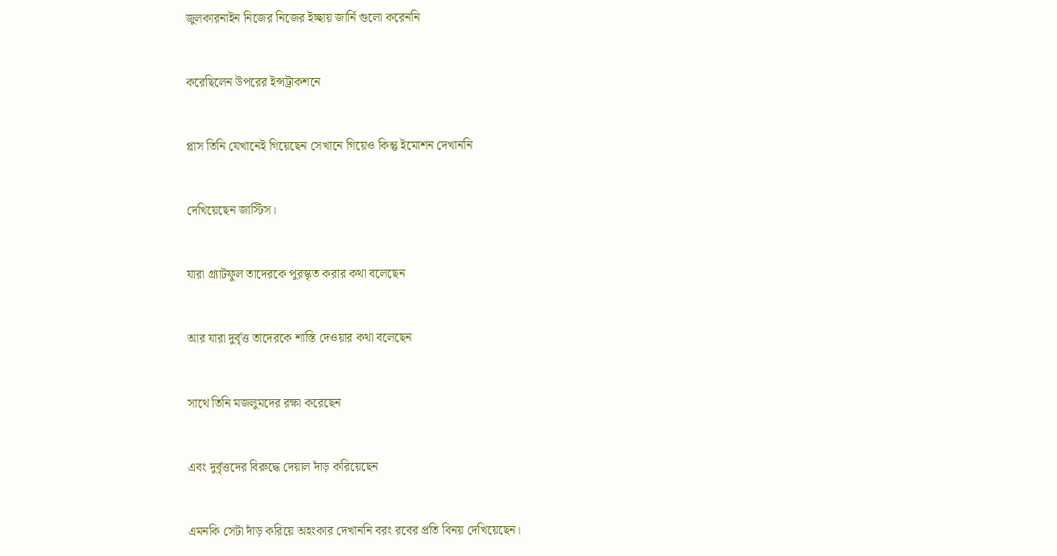জুলকারনাইন নিজের নিজের ইচ্ছায় জার্নি গুলো করেননি


করেছিলেন উপরের ইন্সট্রাকশনে


প্লাস তিনি যেখানেই গিয়েছেন সেখানে গিয়েও কিন্তু ইমোশন দেখাননি


দেখিয়েছেন জাস্টিস।


যারা গ্র্যাটফুল তাদেরকে পুরস্কৃত করার কথা বলেছেন


আর যারা দুর্বৃত্ত তাদেরকে শাস্তি দেওয়ার কথা বলেছেন


সাথে তিনি মজলুমদের রক্ষা করেছেন


এবং দুর্বৃত্তদের বিরুদ্ধে দেয়াল দাঁড় করিয়েছেন


এমনকি সেটা দাঁড় করিয়ে অহংকার দেখাননি বরং রবের প্রতি বিনয় দেখিয়েছেন।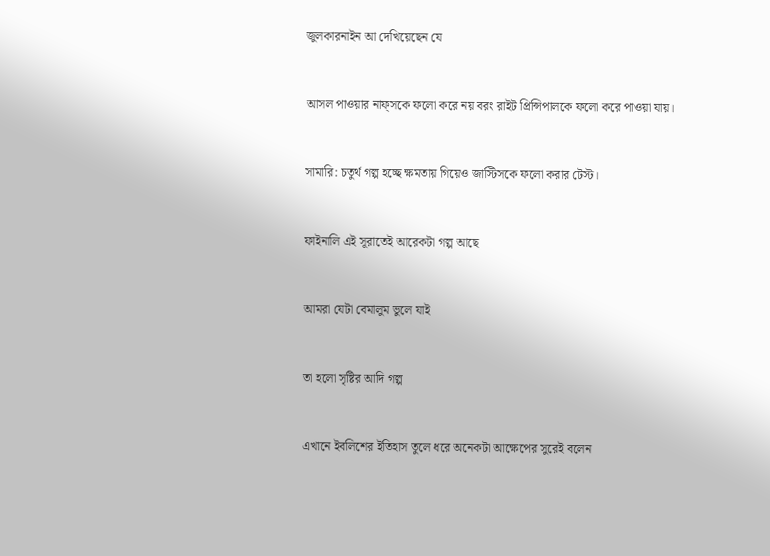জুলকারনাইন আ দেখিয়েছেন যে


আসল পাওয়ার নাফ্সকে ফলো করে নয় বরং রাইট প্রিন্সিপালকে ফলো করে পাওয়া যায়।


সামারি: চতুর্থ গল্প হচ্ছে ক্ষমতায় গিয়েও জাস্টিসকে ফলো করার টেস্ট।


ফাইনালি এই সূরাতেই আরেকটা গল্প আছে


আমরা যেটা বেমালুম ভুলে যাই


তা হলো সৃষ্টির আদি গল্প


এখানে ইবলিশের ইতিহাস তুলে ধরে অনেকটা আক্ষেপের সুরেই বলেন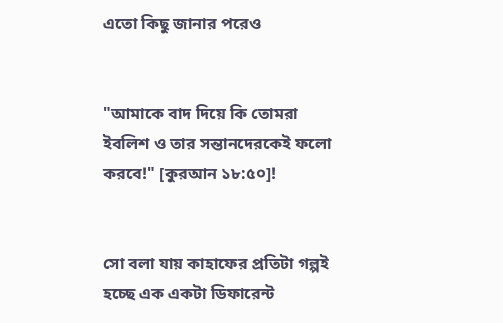এতো কিছু জানার পরেও


"আমাকে বাদ দিয়ে কি তোমরা ইবলিশ ও তার সন্তানদেরকেই ফলো করবে!" [কুরআন ১৮:৫০]!


সো বলা যায় কাহাফের প্রতিটা গল্পই হচ্ছে এক একটা ডিফারেন্ট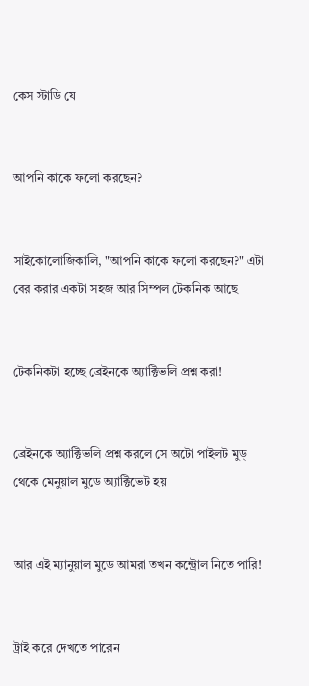কেস স্টাডি যে


আপনি কাকে ফলো করছেন?


সাইকোলোজিকালি, "আপনি কাকে ফলো করছেন?" এটা বের করার একটা সহজ আর সিম্পল টেকনিক আছে


টেকনিকটা হচ্ছে ব্রেইনকে অ্যাক্টিভলি প্রশ্ন করা!


ব্রেইনকে অ্যাক্টিভলি প্রশ্ন করলে সে অটো পাইলট মুড্ থেকে মেনুয়াল মুডে অ্যাক্টিভেট হয়


আর এই ম্যানুয়াল মুডে আমরা তখন কন্ট্রোল নিতে পারি!


ট্রাই করে দেখতে পারেন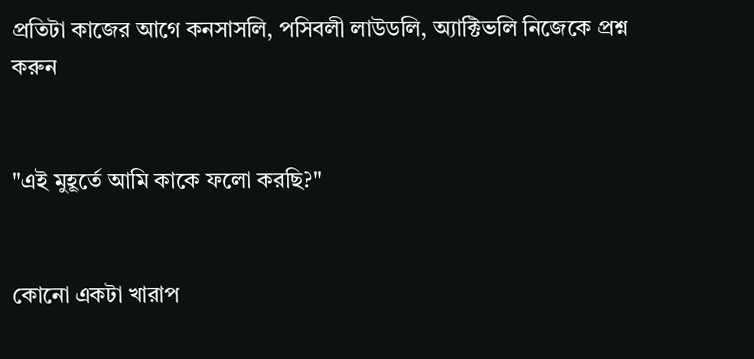প্রতিটা কাজের আগে কনসাসলি, পসিবলী লাউডলি, অ্যাক্টিভলি নিজেকে প্রশ্ন করুন


"এই মুহূর্তে আমি কাকে ফলো করছি?"


কোনো একটা খারাপ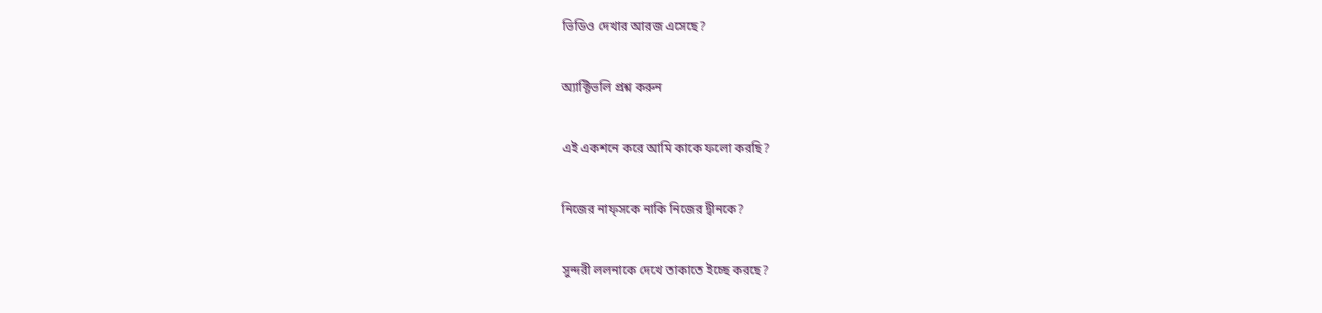ভিডিও দেখার আরজ এসেছে?


অ্যাক্টিভলি প্রশ্ন করুন


এই একশনে করে আমি কাকে ফলো করছি?


নিজের নাফ্সকে নাকি নিজের দ্বীনকে?


সুন্দরী ললনাকে দেখে তাকাতে ইচ্ছে করছে?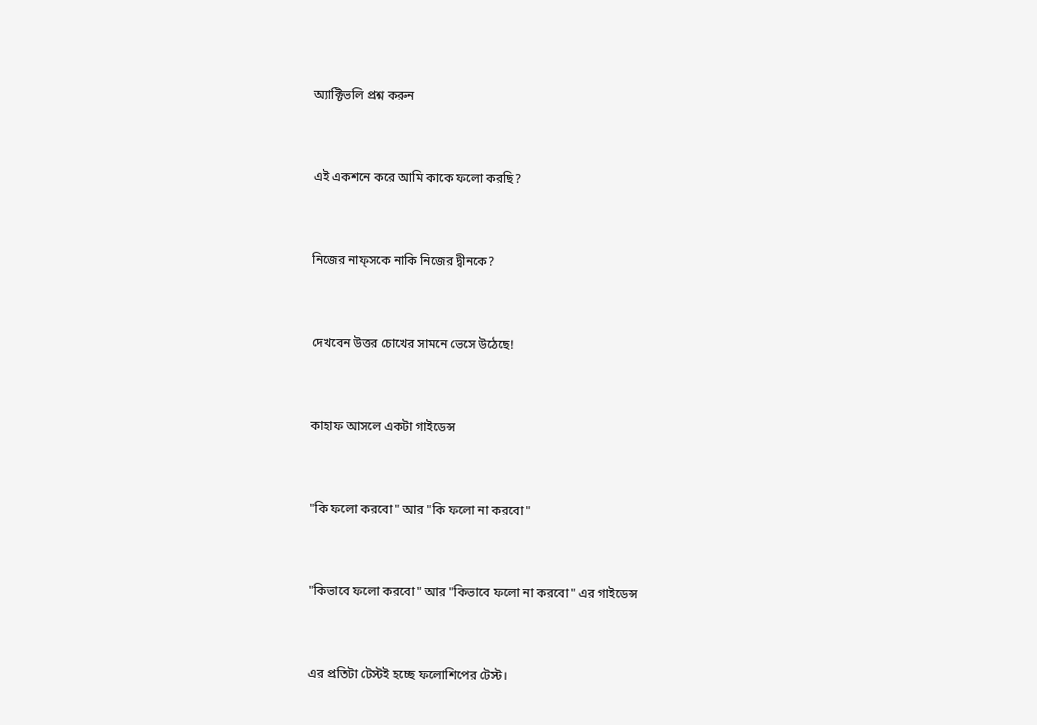অ্যাক্টিভলি প্রশ্ন করুন


এই একশনে করে আমি কাকে ফলো করছি?


নিজের নাফ্সকে নাকি নিজের দ্বীনকে?


দেখবেন উত্তর চোখের সামনে ভেসে উঠেছে!


কাহাফ আসলে একটা গাইডেন্স


"কি ফলো করবো" আর "কি ফলো না করবো"


"কিভাবে ফলো করবো" আর "কিভাবে ফলো না করবো" এর গাইডেন্স


এর প্রতিটা টেস্টই হচ্ছে ফলোশিপের টেস্ট।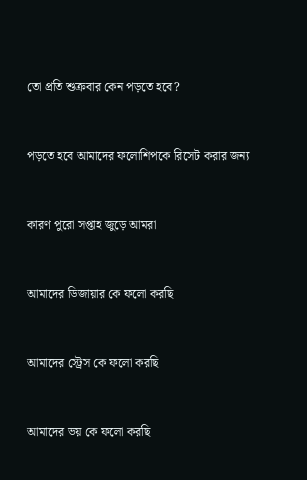তো প্রতি শুক্রবার কেন পড়তে হবে?


পড়তে হবে আমাদের ফলোশিপকে রিসেট করার জন্য


কারণ পুরো সপ্তাহ জুড়ে আমরা


আমাদের ডিজায়ার কে ফলো করছি


আমাদের স্ট্রেস কে ফলো করছি


আমাদের ভয় কে ফলো করছি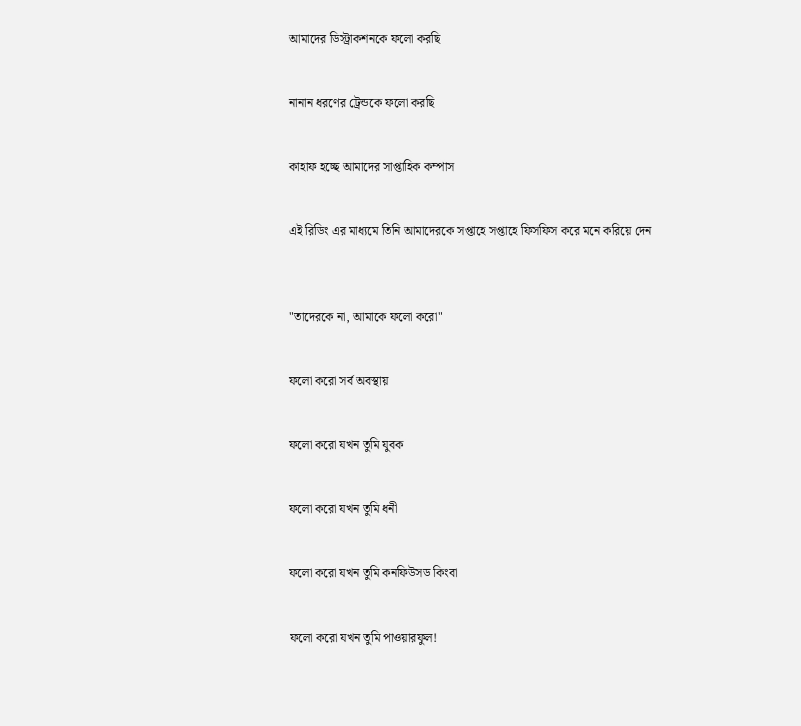আমাদের ডিস্ট্রাকশনকে ফলো করছি


নানান ধরণের ট্রেন্ডকে ফলো করছি


কাহাফ হচ্ছে আমাদের সাপ্তাহিক কম্পাস


এই রিডিং এর মাধ্যমে তিনি আমাদেরকে সপ্তাহে সপ্তাহে ফিসফিস করে মনে করিয়ে দেন



"তাদেরকে না, আমাকে ফলো করো"


ফলো করো সর্ব অবস্থায়


ফলো করো যখন তুমি যুবক


ফলো করো যখন তুমি ধনী


ফলো করো যখন তুমি কনফিউসড কিংবা


ফলো করো যখন তুমি পাওয়ারফুল!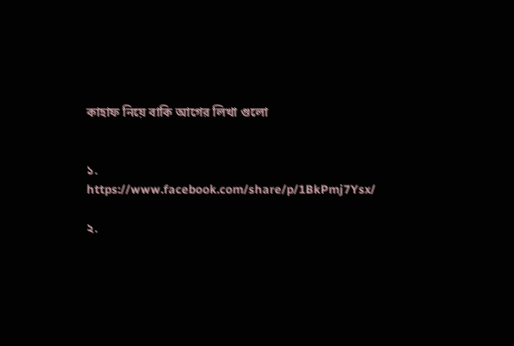কাহাফ নিয়ে বাকি আগের লিখা গুলো


১. https://www.facebook.com/share/p/1BkPmj7Ysx/

২.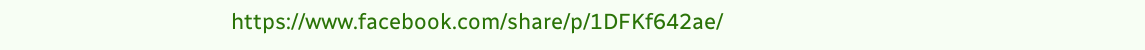https://www.facebook.com/share/p/1DFKf642ae/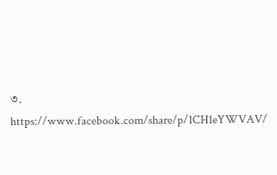৩. https://www.facebook.com/share/p/1CH1eYWVAV/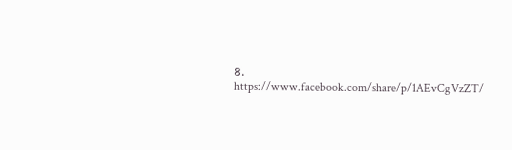৪. https://www.facebook.com/share/p/1AEvCgVzZT/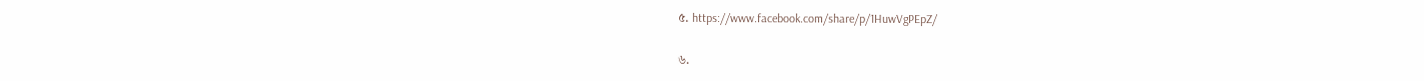৫. https://www.facebook.com/share/p/1HuwVgPEpZ/

৬.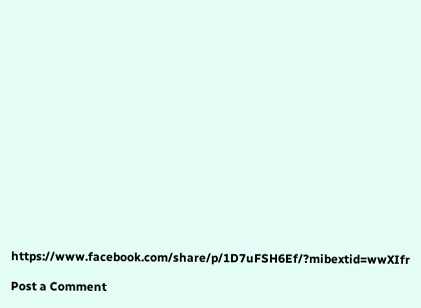https://www.facebook.com/share/p/1D7uFSH6Ef/?mibextid=wwXIfr

Post a Comment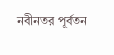নবীনতর পূর্বতন